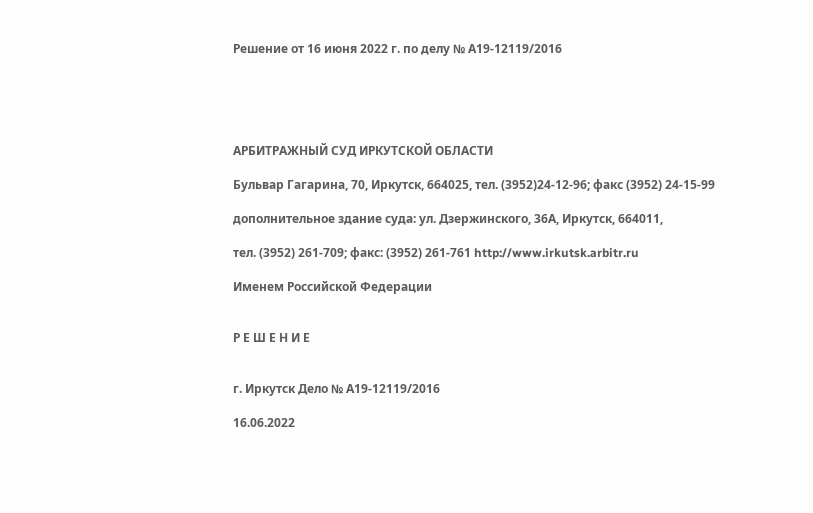Решение от 16 июня 2022 г. по делу № А19-12119/2016





АРБИТРАЖНЫЙ СУД ИРКУТСКОЙ ОБЛАСТИ

Бульвар Гагарина, 70, Иркутск, 664025, тел. (3952)24-12-96; факс (3952) 24-15-99

дополнительное здание суда: ул. Дзержинского, 36А, Иркутск, 664011,

тел. (3952) 261-709; факс: (3952) 261-761 http://www.irkutsk.arbitr.ru

Именем Российской Федерации


Р Е Ш Е Н И Е


г. Иркутск Дело № А19-12119/2016

16.06.2022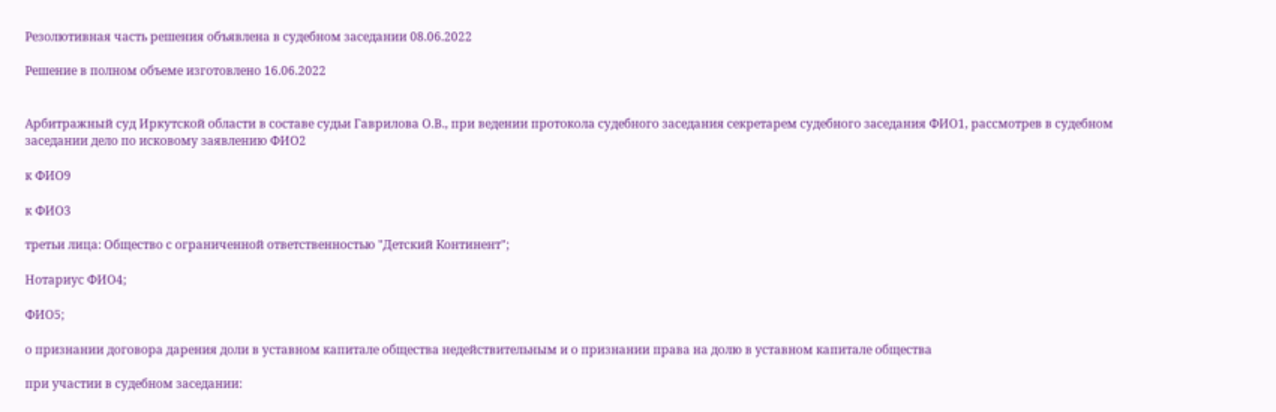Резолютивная часть решения объявлена в судебном заседании 08.06.2022

Решение в полном объеме изготовлено 16.06.2022


Арбитражный суд Иркутской области в составе судьи Гаврилова О.В., при ведении протокола судебного заседания секретарем судебного заседания ФИО1, рассмотрев в судебном заседании дело по исковому заявлению ФИО2

к ФИО9

к ФИО3

третьи лица: Общество с ограниченной ответственностью "Детский Континент";

Нотариус ФИО4;

ФИО5;

о признании договора дарения доли в уставном капитале общества недействительным и о признании права на долю в уставном капитале общества

при участии в судебном заседании: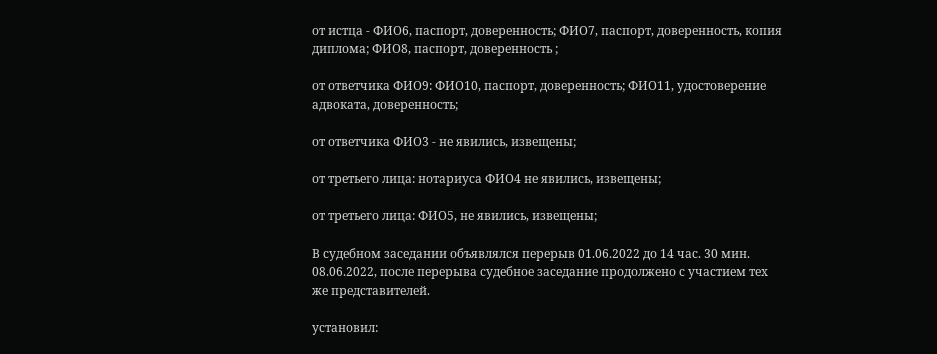от истца - ФИО6, паспорт, доверенность; ФИО7, паспорт, доверенность, копия диплома; ФИО8, паспорт, доверенность ;

от ответчика ФИО9: ФИО10, паспорт, доверенность; ФИО11, удостоверение адвоката, доверенность;

от ответчика ФИО3 - не явились, извещены;

от третьего лица: нотариуса ФИО4 не явились, извещены;

от третьего лица: ФИО5, не явились, извещены;

В судебном заседании объявлялся перерыв 01.06.2022 до 14 час. 30 мин. 08.06.2022, после перерыва судебное заседание продолжено с участием тех же представителей.

установил: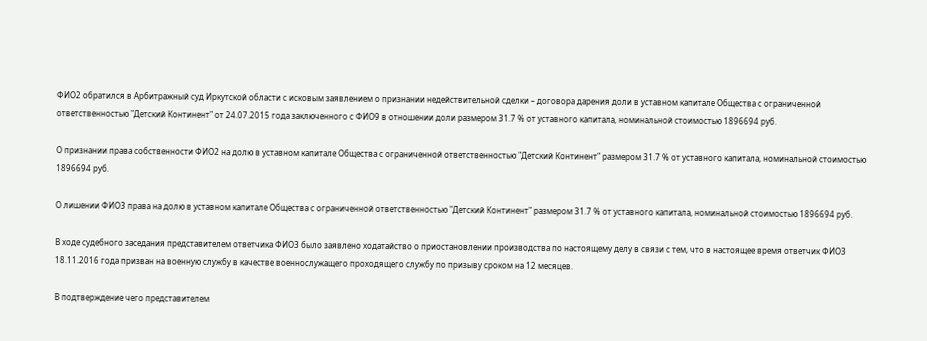ФИО2 обратился в Арбитражный суд Иркутской области с исковым заявлением о признании недействительной сделки – договора дарения доли в уставном капитале Общества с ограниченной ответственностью "Детский Континент" от 24.07.2015 года заключенного с ФИО9 в отношении доли размером 31.7 % от уставного капитала, номинальной стоимостью 1896694 руб.

О признании права собственности ФИО2 на долю в уставном капитале Общества с ограниченной ответственностью "Детский Континент" размером 31.7 % от уставного капитала, номинальной стоимостью 1896694 руб.

О лишении ФИО3 права на долю в уставном капитале Общества с ограниченной ответственностью "Детский Континент" размером 31.7 % от уставного капитала, номинальной стоимостью 1896694 руб.

В ходе судебного заседания представителем ответчика ФИО3 было заявлено ходатайство о приостановлении производства по настоящему делу в связи с тем, что в настоящее время ответчик ФИО3 18.11.2016 года призван на военную службу в качестве военнослужащего проходящего службу по призыву сроком на 12 месяцев.

В подтверждение чего представителем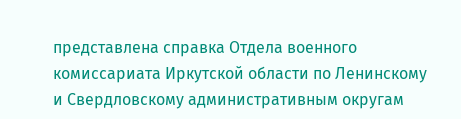представлена справка Отдела военного комиссариата Иркутской области по Ленинскому и Свердловскому административным округам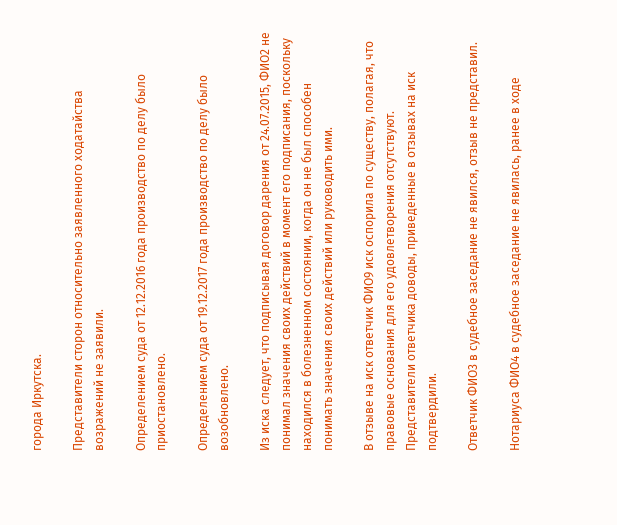города Иркутска.

Представители сторон относительно заявленного ходатайства возражений не заявили.

Определением суда от 12.12.2016 года производство по делу было приостановлено.

Определением суда от 19.12.2017 года производство по делу было возобновлено.

Из иска следует, что подписывая договор дарения от 24.07.2015, ФИО2 не понимал значения своих действий в момент его подписания, поскольку находился в болезненном состоянии, когда он не был способен понимать значения своих действий или руководить ими.

В отзыве на иск ответчик ФИО9 иск оспорила по существу, полагая, что правовые основания для его удовлетворения отсутствуют. Представители ответчика доводы, приведенные в отзывах на иск подтвердили.

Ответчик ФИО3 в судебное заседание не явился, отзыв не представил.

Нотариуса ФИО4 в судебное заседание не явилась, ранее в ходе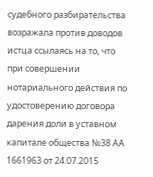судебного разбирательства возражала против доводов истца ссылаясь на то, что при совершении нотариального действия по удостоверению договора дарения доли в уставном капитале общества №38 АА 1661963 от 24.07.2015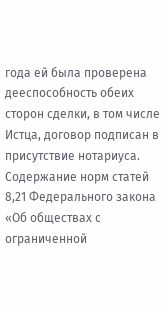года ей была проверена дееспособность обеих сторон сделки, в том числе Истца, договор подписан в присутствие нотариуса. Содержание норм статей 8,21 Федерального закона «Об обществах с ограниченной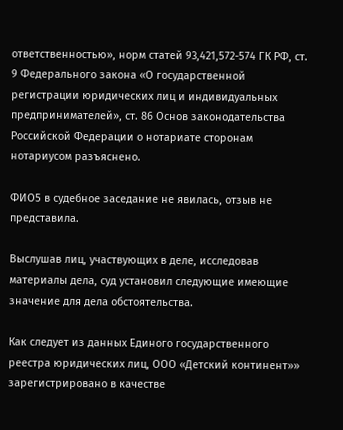ответственностью», норм статей 93,421,572-574 ГК РФ, ст. 9 Федерального закона «О государственной регистрации юридических лиц и индивидуальных предпринимателей», ст. 86 Основ законодательства Российской Федерации о нотариате сторонам нотариусом разъяснено.

ФИО5 в судебное заседание не явилась, отзыв не представила.

Выслушав лиц, участвующих в деле, исследовав материалы дела, суд установил следующие имеющие значение для дела обстоятельства.

Как следует из данных Единого государственного реестра юридических лиц, ООО «Детский континент»» зарегистрировано в качестве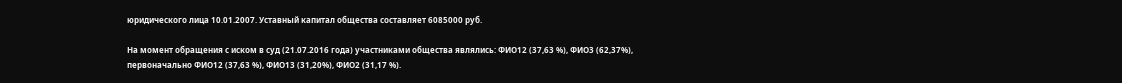юридического лица 10.01.2007. Уставный капитал общества составляет 6085000 руб.

На момент обращения с иском в суд (21.07.2016 года) участниками общества являлись: ФИО12 (37,63 %), ФИО3 (62,37%), первоначально ФИО12 (37,63 %), ФИО13 (31,20%), ФИО2 (31,17 %).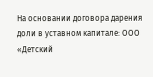На основании договора дарения доли в уставном капитале: ООО «Детский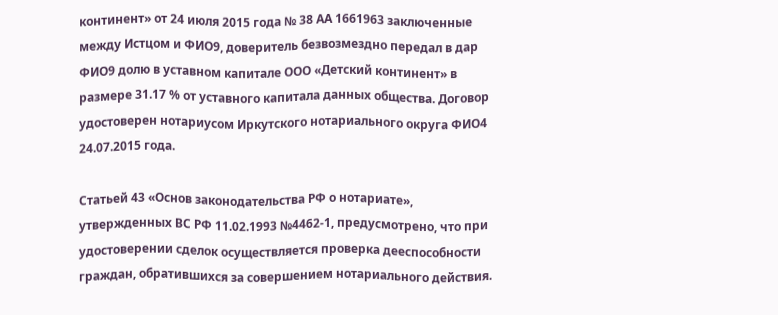континент» от 24 июля 2015 года № 38 АА 1661963 заключенные между Истцом и ФИО9, доверитель безвозмездно передал в дар ФИО9 долю в уставном капитале ООО «Детский континент» в размере 31.17 % от уставного капитала данных общества. Договор удостоверен нотариусом Иркутского нотариального округа ФИО4 24.07.2015 года.

Статьей 43 «Основ законодательства РФ о нотариате», утвержденных ВС РФ 11.02.1993 №4462-1, предусмотрено, что при удостоверении сделок осуществляется проверка дееспособности граждан, обратившихся за совершением нотариального действия.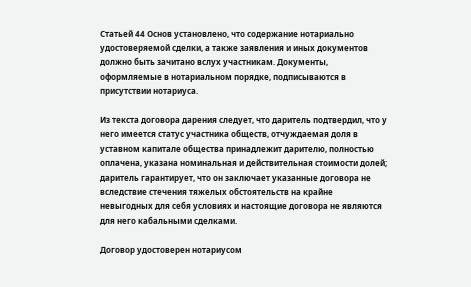Статьей 44 Основ установлено, что содержание нотариально удостоверяемой сделки, а также заявления и иных документов должно быть зачитано вслух участникам. Документы, оформляемые в нотариальном порядке, подписываются в присутствии нотариуса.

Из текста договора дарения следует, что даритель подтвердил, что у него имеется статус участника обществ, отчуждаемая доля в уставном капитале общества принадлежит дарителю, полностью оплачена, указана номинальная и действительная стоимости долей; даритель гарантирует, что он заключает указанные договора не вследствие стечения тяжелых обстоятельств на крайне невыгодных для себя условиях и настоящие договора не являются для него кабальными сделками.

Договор удостоверен нотариусом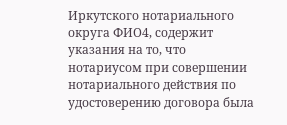Иркутского нотариального округа ФИО4, содержит указания на то, что нотариусом при совершении нотариального действия по удостоверению договора была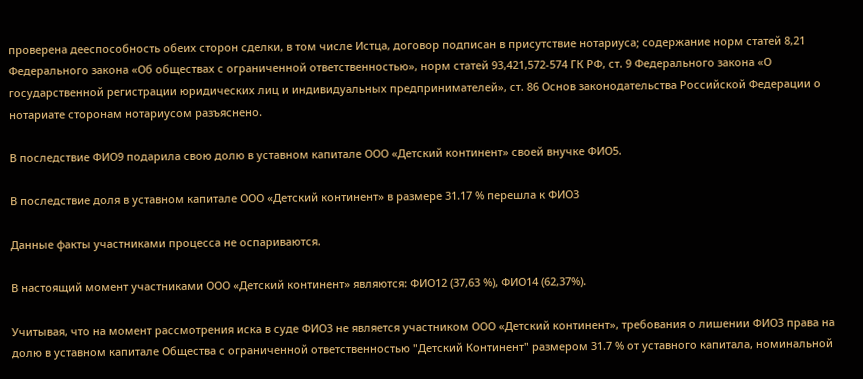проверена дееспособность обеих сторон сделки, в том числе Истца, договор подписан в присутствие нотариуса; содержание норм статей 8,21 Федерального закона «Об обществах с ограниченной ответственностью», норм статей 93,421,572-574 ГК РФ, ст. 9 Федерального закона «О государственной регистрации юридических лиц и индивидуальных предпринимателей», ст. 86 Основ законодательства Российской Федерации о нотариате сторонам нотариусом разъяснено.

В последствие ФИО9 подарила свою долю в уставном капитале ООО «Детский континент» своей внучке ФИО5.

В последствие доля в уставном капитале ООО «Детский континент» в размере 31.17 % перешла к ФИО3

Данные факты участниками процесса не оспариваются.

В настоящий момент участниками ООО «Детский континент» являются: ФИО12 (37,63 %), ФИО14 (62,37%).

Учитывая, что на момент рассмотрения иска в суде ФИО3 не является участником ООО «Детский континент», требования о лишении ФИО3 права на долю в уставном капитале Общества с ограниченной ответственностью "Детский Континент" размером 31.7 % от уставного капитала, номинальной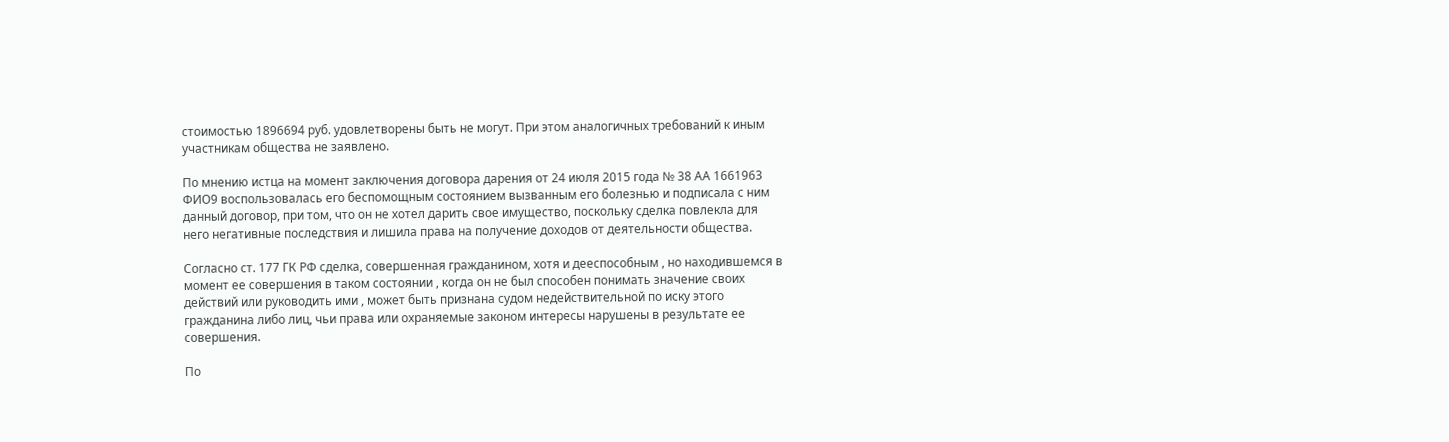стоимостью 1896694 руб. удовлетворены быть не могут. При этом аналогичных требований к иным участникам общества не заявлено.

По мнению истца на момент заключения договора дарения от 24 июля 2015 года № 38 АА 1661963 ФИО9 воспользовалась его беспомощным состоянием вызванным его болезнью и подписала с ним данный договор, при том, что он не хотел дарить свое имущество, поскольку сделка повлекла для него негативные последствия и лишила права на получение доходов от деятельности общества.

Согласно ст. 177 ГК РФ сделка, совершенная гражданином, хотя и дееспособным , но находившемся в момент ее совершения в таком состоянии , когда он не был способен понимать значение своих действий или руководить ими , может быть признана судом недействительной по иску этого гражданина либо лиц, чьи права или охраняемые законом интересы нарушены в результате ее совершения.

По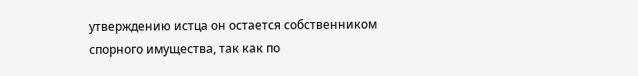утверждению истца он остается собственником спорного имущества, так как по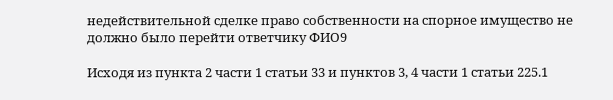недействительной сделке право собственности на спорное имущество не должно было перейти ответчику ФИО9

Исходя из пункта 2 части 1 статьи 33 и пунктов 3, 4 части 1 статьи 225.1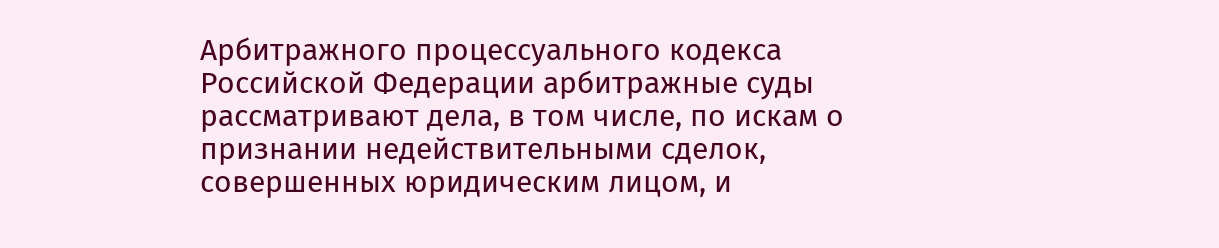Арбитражного процессуального кодекса Российской Федерации арбитражные суды рассматривают дела, в том числе, по искам о признании недействительными сделок, совершенных юридическим лицом, и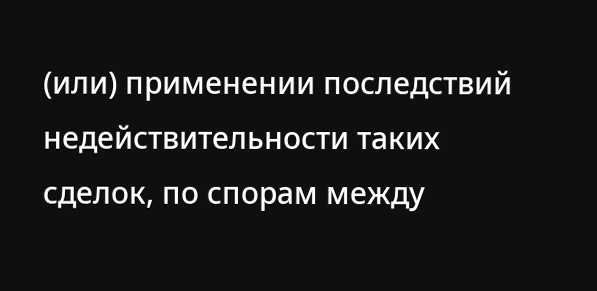(или) применении последствий недействительности таких сделок, по спорам между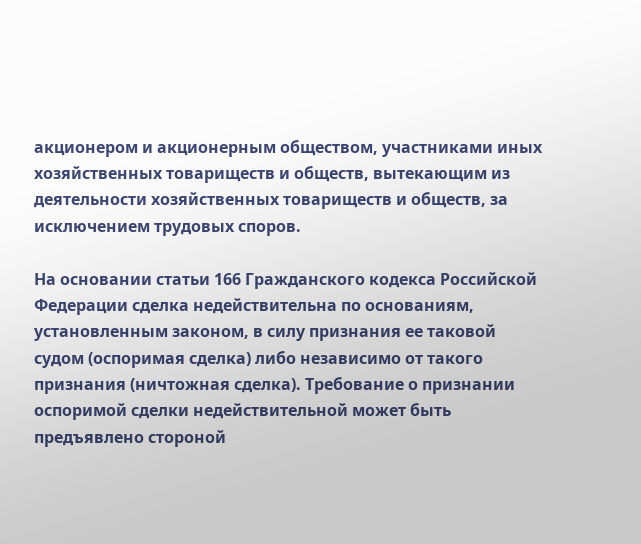акционером и акционерным обществом, участниками иных хозяйственных товариществ и обществ, вытекающим из деятельности хозяйственных товариществ и обществ, за исключением трудовых споров.

На основании статьи 166 Гражданского кодекса Российской Федерации сделка недействительна по основаниям, установленным законом, в силу признания ее таковой судом (оспоримая сделка) либо независимо от такого признания (ничтожная сделка). Требование о признании оспоримой сделки недействительной может быть предъявлено стороной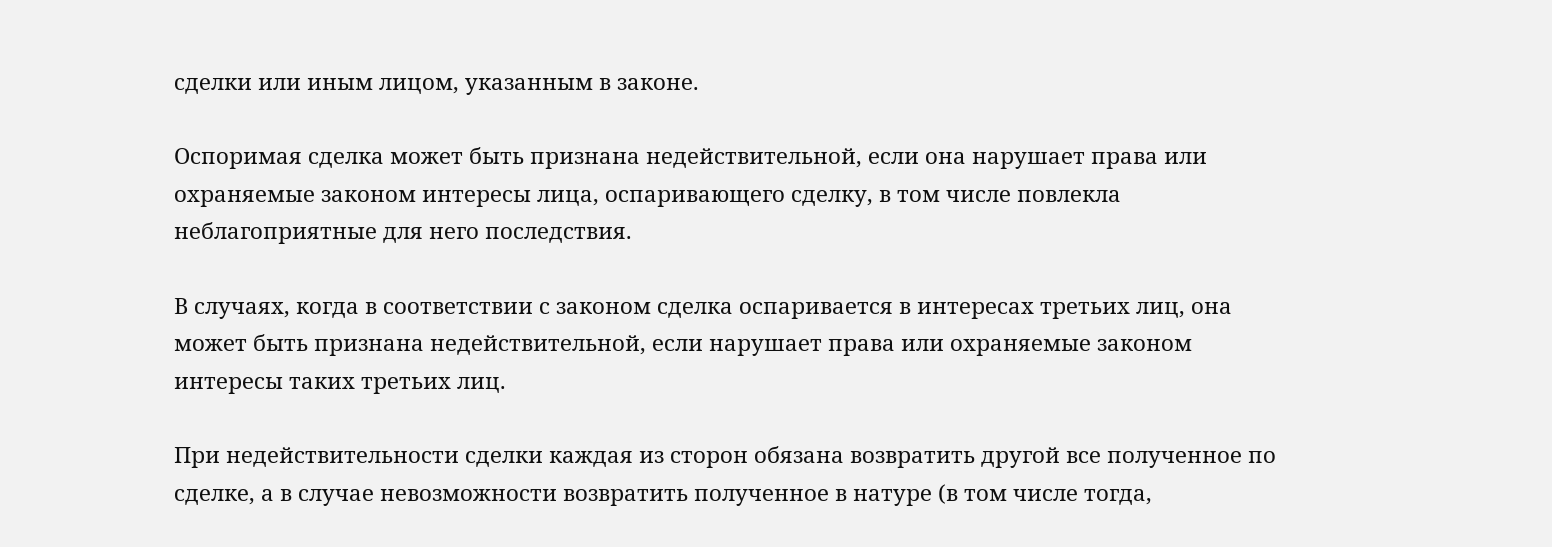сделки или иным лицом, указанным в законе.

Оспоримая сделка может быть признана недействительной, если она нарушает права или охраняемые законом интересы лица, оспаривающего сделку, в том числе повлекла неблагоприятные для него последствия.

В случаях, когда в соответствии с законом сделка оспаривается в интересах третьих лиц, она может быть признана недействительной, если нарушает права или охраняемые законом интересы таких третьих лиц.

При недействительности сделки каждая из сторон обязана возвратить другой все полученное по сделке, а в случае невозможности возвратить полученное в натуре (в том числе тогда,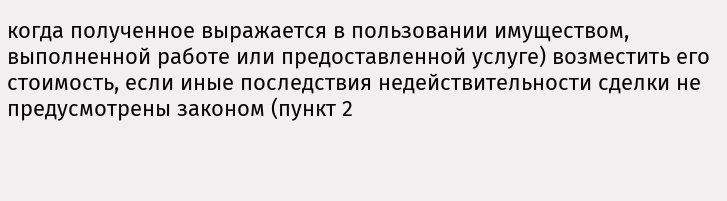когда полученное выражается в пользовании имуществом, выполненной работе или предоставленной услуге) возместить его стоимость, если иные последствия недействительности сделки не предусмотрены законом (пункт 2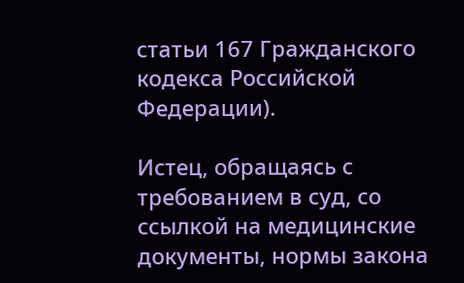статьи 167 Гражданского кодекса Российской Федерации).

Истец, обращаясь с требованием в суд, со ссылкой на медицинские документы, нормы закона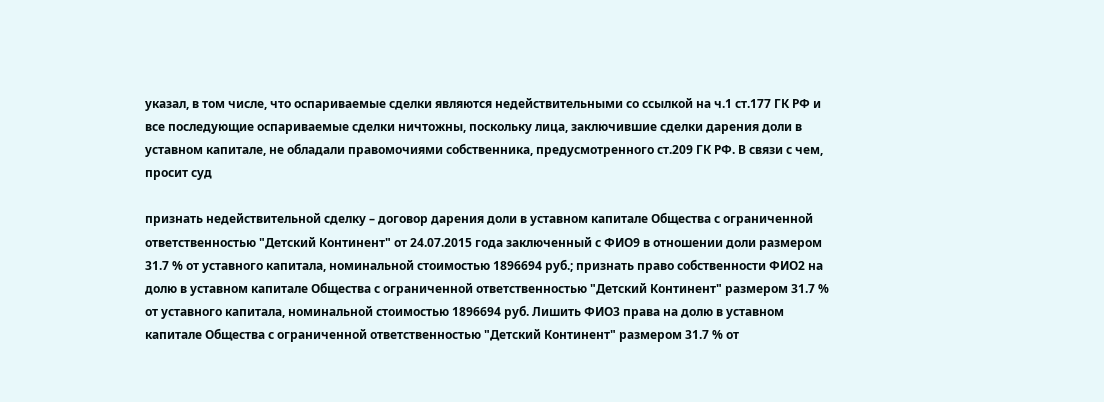указал, в том числе, что оспариваемые сделки являются недействительными со ссылкой на ч.1 ст.177 ГК РФ и все последующие оспариваемые сделки ничтожны, поскольку лица, заключившие сделки дарения доли в уставном капитале, не обладали правомочиями собственника, предусмотренного ст.209 ГК РФ. В связи с чем, просит суд

признать недействительной сделку – договор дарения доли в уставном капитале Общества с ограниченной ответственностью "Детский Континент" от 24.07.2015 года заключенный с ФИО9 в отношении доли размером 31.7 % от уставного капитала, номинальной стоимостью 1896694 руб.; признать право собственности ФИО2 на долю в уставном капитале Общества с ограниченной ответственностью "Детский Континент" размером 31.7 % от уставного капитала, номинальной стоимостью 1896694 руб. Лишить ФИО3 права на долю в уставном капитале Общества с ограниченной ответственностью "Детский Континент" размером 31.7 % от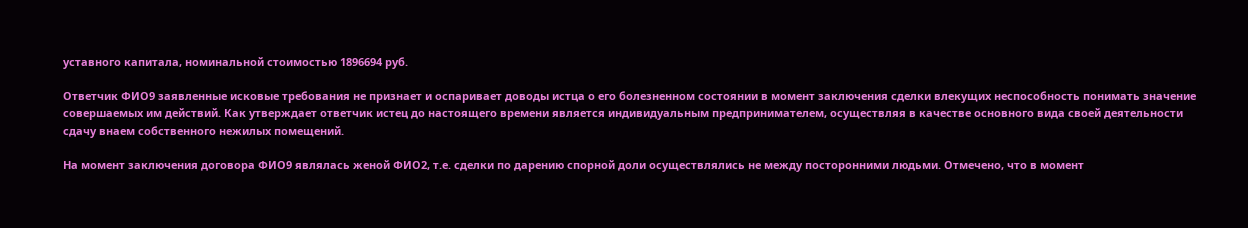уставного капитала, номинальной стоимостью 1896694 руб.

Ответчик ФИО9 заявленные исковые требования не признает и оспаривает доводы истца о его болезненном состоянии в момент заключения сделки влекущих неспособность понимать значение совершаемых им действий. Как утверждает ответчик истец до настоящего времени является индивидуальным предпринимателем, осуществляя в качестве основного вида своей деятельности сдачу внаем собственного нежилых помещений.

На момент заключения договора ФИО9 являлась женой ФИО2, т.е. сделки по дарению спорной доли осуществлялись не между посторонними людьми. Отмечено, что в момент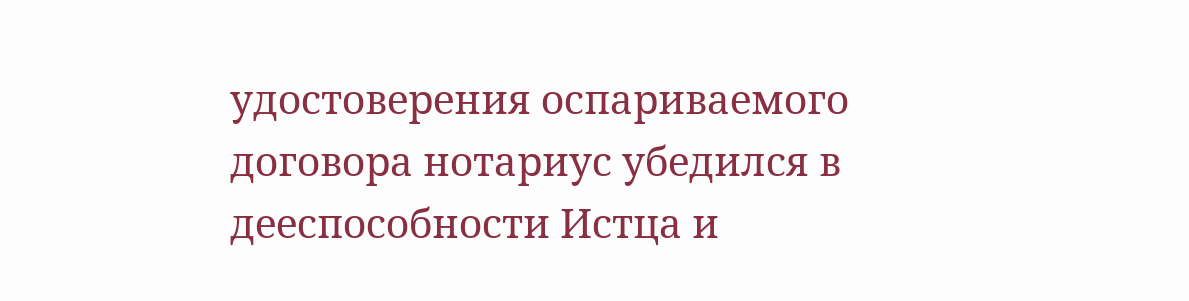удостоверения оспариваемого договора нотариус убедился в дееспособности Истца и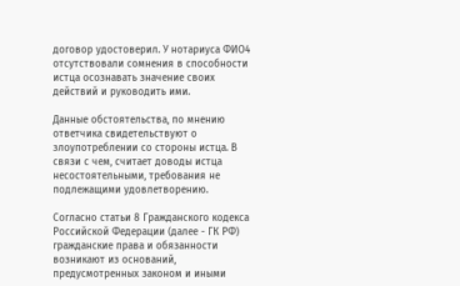договор удостоверил. У нотариуса ФИО4 отсутствовали сомнения в способности истца осознавать значение своих действий и руководить ими.

Данные обстоятельства, по мнению ответчика свидетельствуют о злоупотреблении со стороны истца. В связи с чем, считает доводы истца несостоятельными, требования не подлежащими удовлетворению.

Согласно статьи 8 Гражданского кодекса Российской Федерации (далее - ГК РФ) гражданские права и обязанности возникают из оснований, предусмотренных законом и иными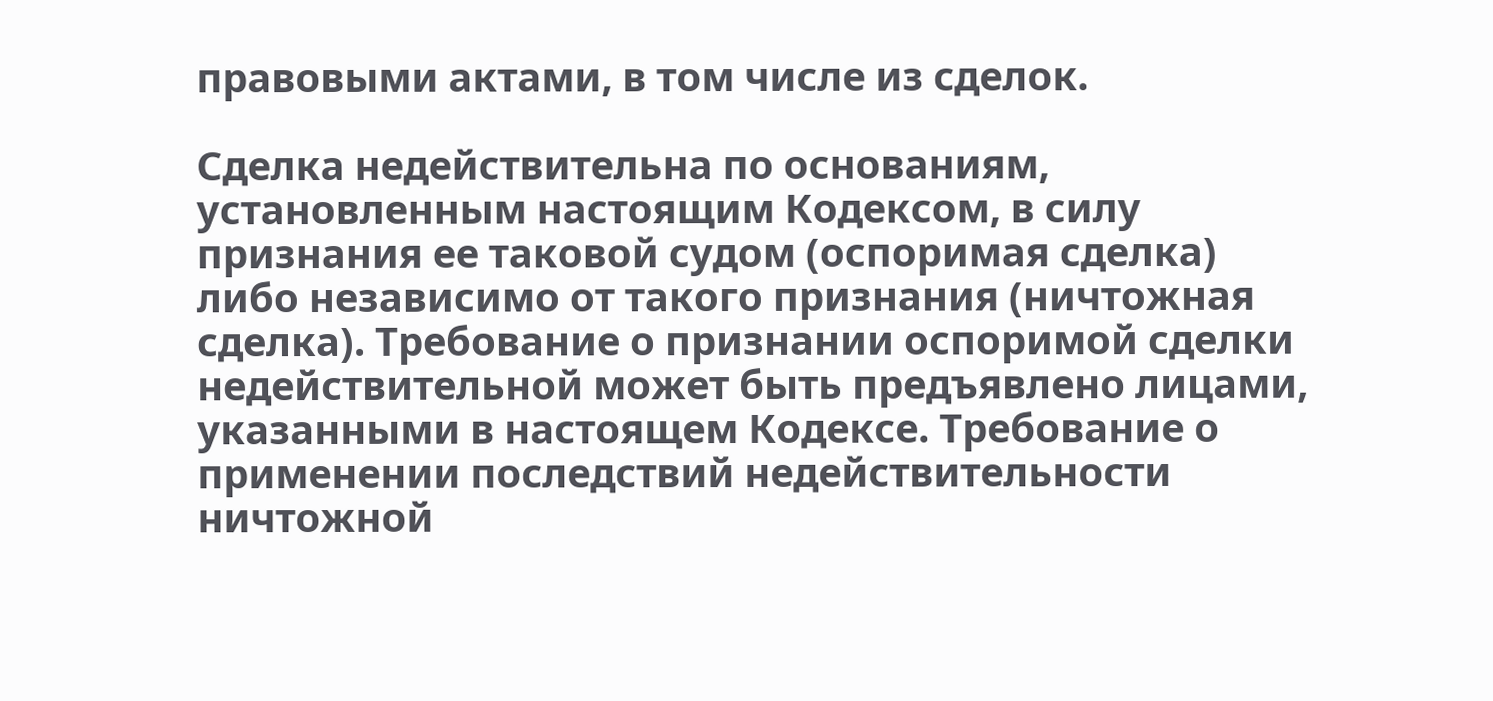правовыми актами, в том числе из сделок.

Сделка недействительна по основаниям, установленным настоящим Кодексом, в силу признания ее таковой судом (оспоримая сделка) либо независимо от такого признания (ничтожная сделка). Требование о признании оспоримой сделки недействительной может быть предъявлено лицами, указанными в настоящем Кодексе. Требование о применении последствий недействительности ничтожной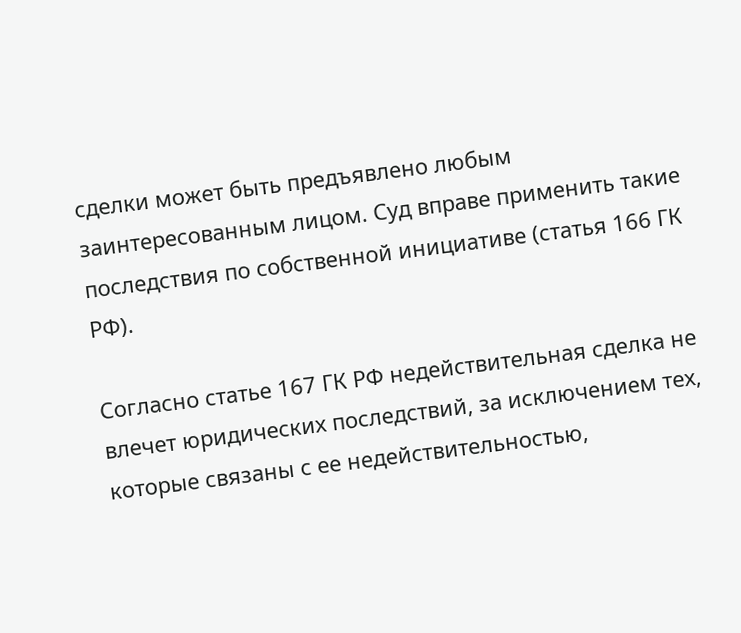сделки может быть предъявлено любым заинтересованным лицом. Суд вправе применить такие последствия по собственной инициативе (статья 166 ГК РФ).

Согласно статье 167 ГК РФ недействительная сделка не влечет юридических последствий, за исключением тех, которые связаны с ее недействительностью,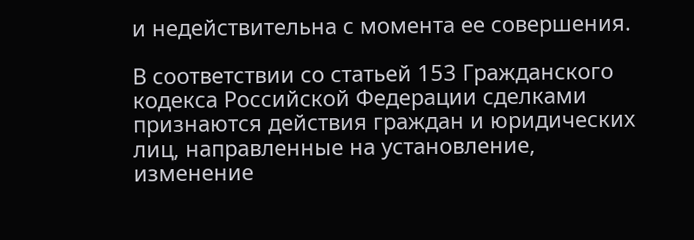и недействительна с момента ее совершения.

В соответствии со статьей 153 Гражданского кодекса Российской Федерации сделками признаются действия граждан и юридических лиц, направленные на установление, изменение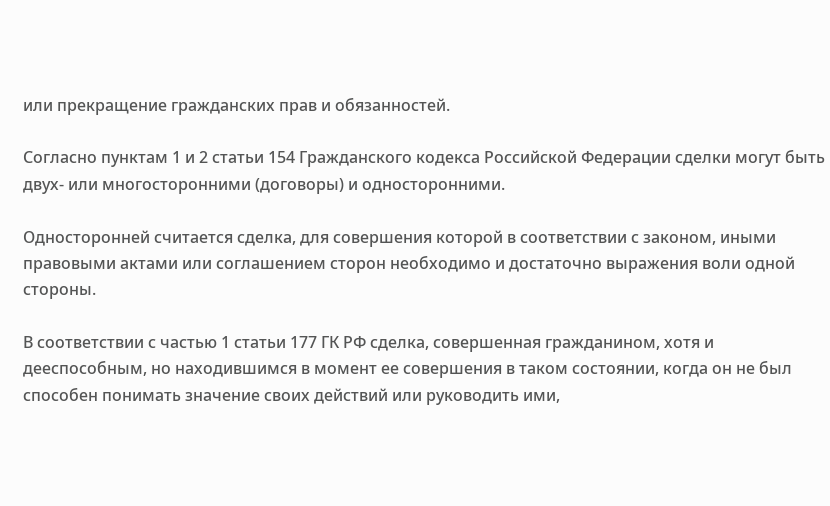или прекращение гражданских прав и обязанностей.

Согласно пунктам 1 и 2 статьи 154 Гражданского кодекса Российской Федерации сделки могут быть двух- или многосторонними (договоры) и односторонними.

Односторонней считается сделка, для совершения которой в соответствии с законом, иными правовыми актами или соглашением сторон необходимо и достаточно выражения воли одной стороны.

В соответствии с частью 1 статьи 177 ГК РФ сделка, совершенная гражданином, хотя и дееспособным, но находившимся в момент ее совершения в таком состоянии, когда он не был способен понимать значение своих действий или руководить ими,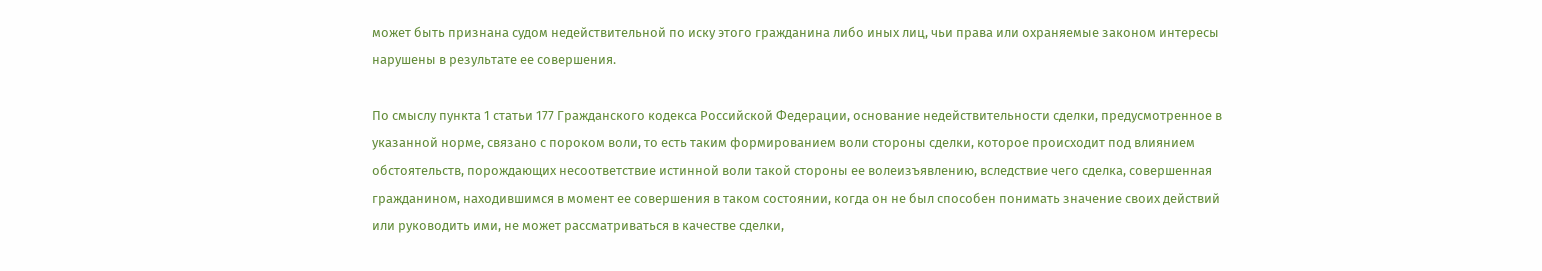может быть признана судом недействительной по иску этого гражданина либо иных лиц, чьи права или охраняемые законом интересы нарушены в результате ее совершения.

По смыслу пункта 1 статьи 177 Гражданского кодекса Российской Федерации, основание недействительности сделки, предусмотренное в указанной норме, связано с пороком воли, то есть таким формированием воли стороны сделки, которое происходит под влиянием обстоятельств, порождающих несоответствие истинной воли такой стороны ее волеизъявлению, вследствие чего сделка, совершенная гражданином, находившимся в момент ее совершения в таком состоянии, когда он не был способен понимать значение своих действий или руководить ими, не может рассматриваться в качестве сделки,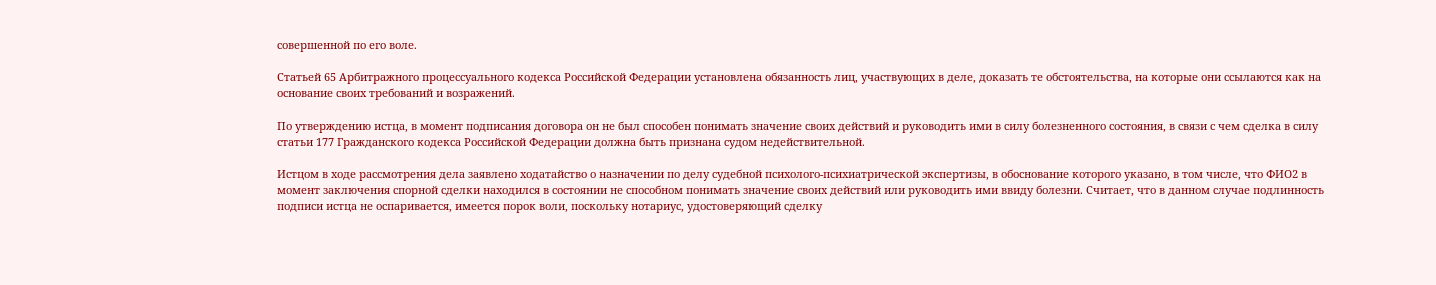совершенной по его воле.

Статьей 65 Арбитражного процессуального кодекса Российской Федерации установлена обязанность лиц, участвующих в деле, доказать те обстоятельства, на которые они ссылаются как на основание своих требований и возражений.

По утверждению истца, в момент подписания договора он не был способен понимать значение своих действий и руководить ими в силу болезненного состояния, в связи с чем сделка в силу статьи 177 Гражданского кодекса Российской Федерации должна быть признана судом недействительной.

Истцом в ходе рассмотрения дела заявлено ходатайство о назначении по делу судебной психолого-психиатрической экспертизы, в обоснование которого указано, в том числе, что ФИО2 в момент заключения спорной сделки находился в состоянии не способном понимать значение своих действий или руководить ими ввиду болезни. Считает, что в данном случае подлинность подписи истца не оспаривается, имеется порок воли, поскольку нотариус, удостоверяющий сделку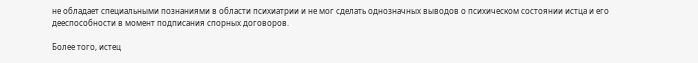не обладает специальными познаниями в области психиатрии и не мог сделать однозначных выводов о психическом состоянии истца и его дееспособности в момент подписания спорных договоров.

Более того, истец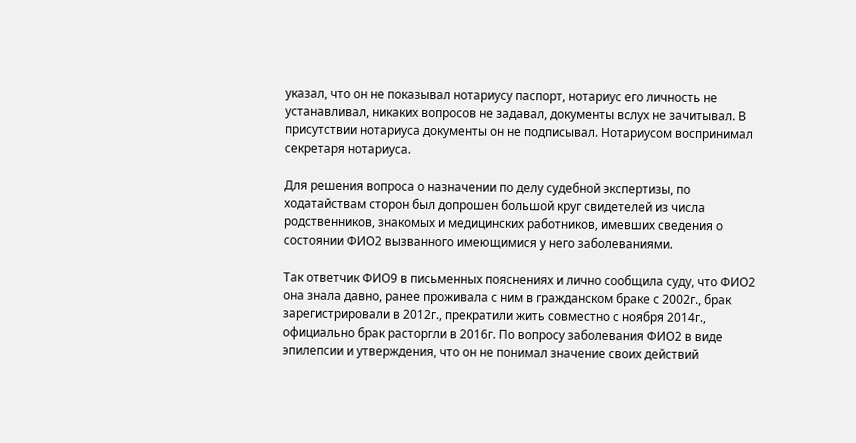указал, что он не показывал нотариусу паспорт, нотариус его личность не устанавливал, никаких вопросов не задавал, документы вслух не зачитывал. В присутствии нотариуса документы он не подписывал. Нотариусом воспринимал секретаря нотариуса.

Для решения вопроса о назначении по делу судебной экспертизы, по ходатайствам сторон был допрошен большой круг свидетелей из числа родственников, знакомых и медицинских работников, имевших сведения о состоянии ФИО2 вызванного имеющимися у него заболеваниями.

Так ответчик ФИО9 в письменных пояснениях и лично сообщила суду, что ФИО2 она знала давно, ранее проживала с ним в гражданском браке с 2002г., брак зарегистрировали в 2012г., прекратили жить совместно с ноября 2014г., официально брак расторгли в 2016г. По вопросу заболевания ФИО2 в виде эпилепсии и утверждения, что он не понимал значение своих действий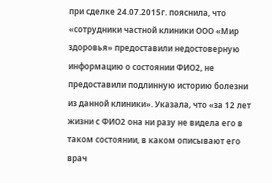при сделке 24.07.2015г. пояснила, что «сотрудники частной клиники ООО «Мир здоровья» предоставили недостоверную информацию о состоянии ФИО2, не предоставили подлинную историю болезни из данной клиники». Указала, что «за 12 лет жизни с ФИО2 она ни разу не видела его в таком состоянии, в каком описывают его врач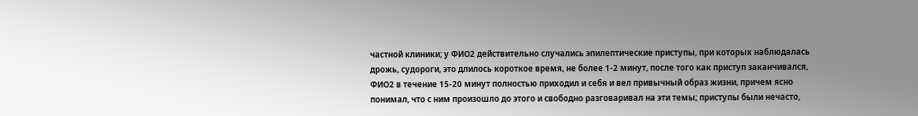частной клиники; у ФИО2 действительно случались эпилептические приступы, при которых наблюдалась дрожь, судороги, это длилось короткое время, не более 1-2 минут, после того как приступ заканчивался, ФИО2 в течение 15-20 минут полностью приходил и себя и вел привычный образ жизни, причем ясно понимал, что с ним произошло до этого и свободно разговаривал на эти темы; приступы были нечасто,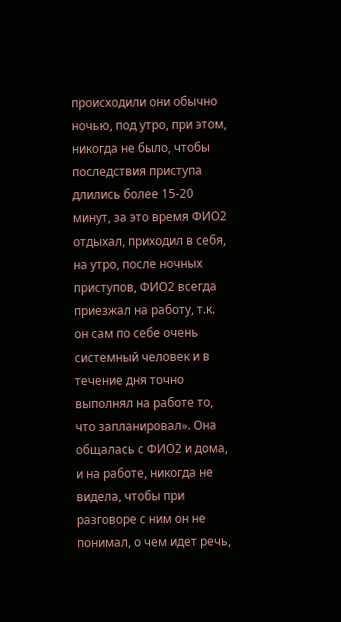происходили они обычно ночью, под утро, при этом, никогда не было, чтобы последствия приступа длились более 15-20 минут, за это время ФИО2 отдыхал, приходил в себя, на утро, после ночных приступов, ФИО2 всегда приезжал на работу, т.к. он сам по себе очень системный человек и в течение дня точно выполнял на работе то, что запланировал». Она общалась с ФИО2 и дома, и на работе, никогда не видела, чтобы при разговоре с ним он не понимал, о чем идет речь,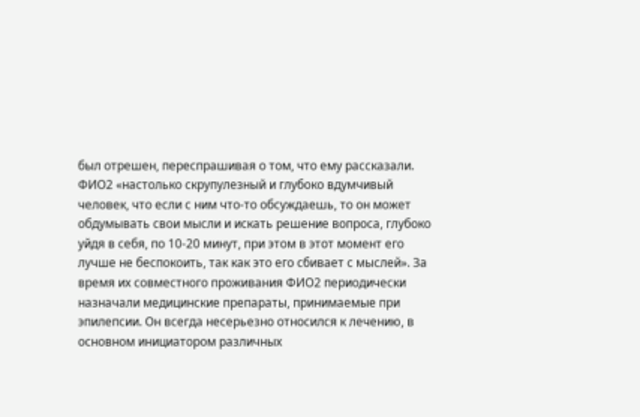был отрешен, переспрашивая о том, что ему рассказали. ФИО2 «настолько скрупулезный и глубоко вдумчивый человек, что если с ним что-то обсуждаешь, то он может обдумывать свои мысли и искать решение вопроса, глубоко уйдя в себя, по 10-20 минут, при этом в этот момент его лучше не беспокоить, так как это его сбивает с мыслей». За время их совместного проживания ФИО2 периодически назначали медицинские препараты, принимаемые при эпилепсии. Он всегда несерьезно относился к лечению, в основном инициатором различных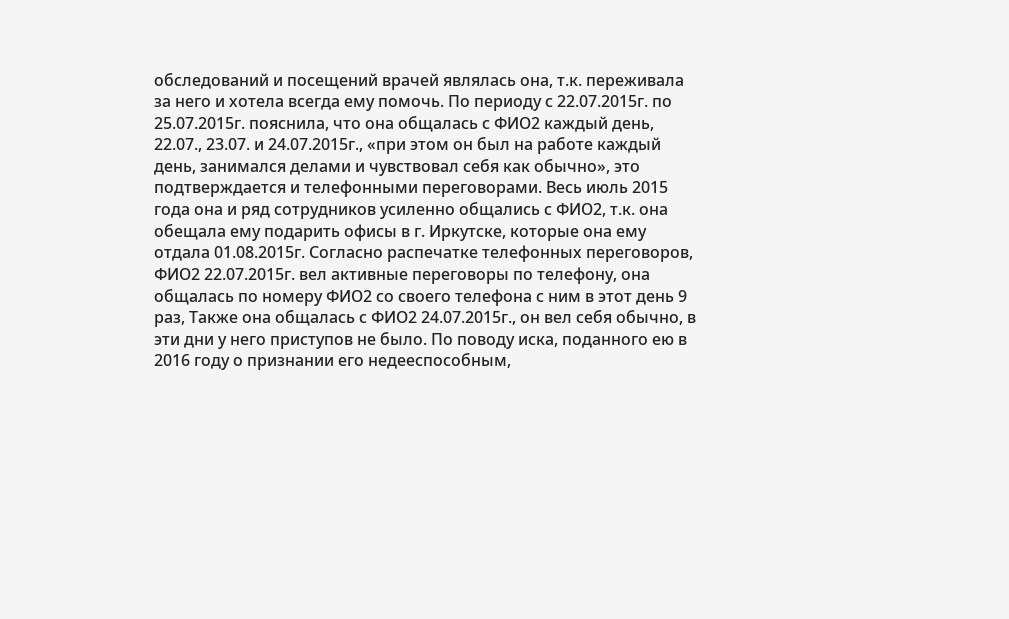обследований и посещений врачей являлась она, т.к. переживала за него и хотела всегда ему помочь. По периоду с 22.07.2015г. по 25.07.2015г. пояснила, что она общалась с ФИО2 каждый день, 22.07., 23.07. и 24.07.2015г., «при этом он был на работе каждый день, занимался делами и чувствовал себя как обычно», это подтверждается и телефонными переговорами. Весь июль 2015 года она и ряд сотрудников усиленно общались с ФИО2, т.к. она обещала ему подарить офисы в г. Иркутске, которые она ему отдала 01.08.2015г. Согласно распечатке телефонных переговоров, ФИО2 22.07.2015г. вел активные переговоры по телефону, она общалась по номеру ФИО2 со своего телефона с ним в этот день 9 раз, Также она общалась с ФИО2 24.07.2015г., он вел себя обычно, в эти дни у него приступов не было. По поводу иска, поданного ею в 2016 году о признании его недееспособным,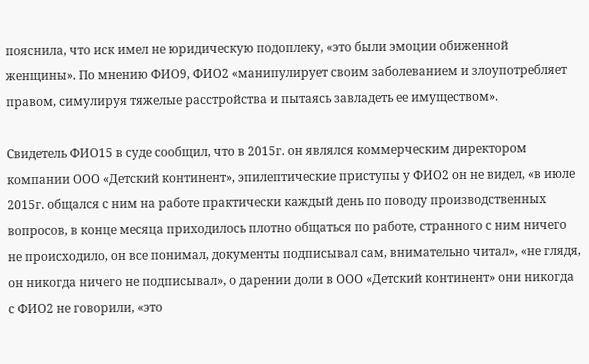пояснила, что иск имел не юридическую подоплеку, «это были эмоции обиженной женщины». По мнению ФИО9, ФИО2 «манипулирует своим заболеванием и злоупотребляет правом, симулируя тяжелые расстройства и пытаясь завладеть ее имуществом».

Свидетель ФИО15 в суде сообщил, что в 2015г. он являлся коммерческим директором компании ООО «Детский континент», эпилептические приступы у ФИО2 он не видел, «в июле 2015г. общался с ним на работе практически каждый день по поводу производственных вопросов, в конце месяца приходилось плотно общаться по работе, странного с ним ничего не происходило, он все понимал, документы подписывал сам, внимательно читал», «не глядя, он никогда ничего не подписывал», о дарении доли в ООО «Детский континент» они никогда с ФИО2 не говорили, «это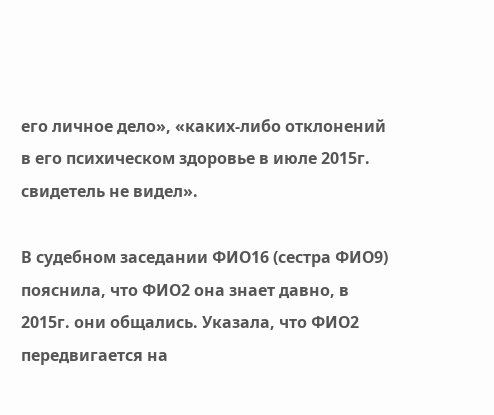его личное дело», «каких-либо отклонений в его психическом здоровье в июле 2015г. свидетель не видел».

В судебном заседании ФИО16 (сестра ФИО9) пояснила, что ФИО2 она знает давно, в 2015г. они общались. Указала, что ФИО2 передвигается на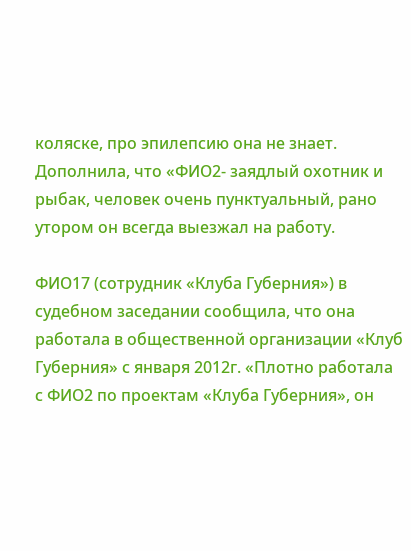коляске, про эпилепсию она не знает. Дополнила, что «ФИО2- заядлый охотник и рыбак, человек очень пунктуальный, рано утором он всегда выезжал на работу.

ФИО17 (сотрудник «Клуба Губерния») в судебном заседании сообщила, что она работала в общественной организации «Клуб Губерния» с января 2012г. «Плотно работала с ФИО2 по проектам «Клуба Губерния», он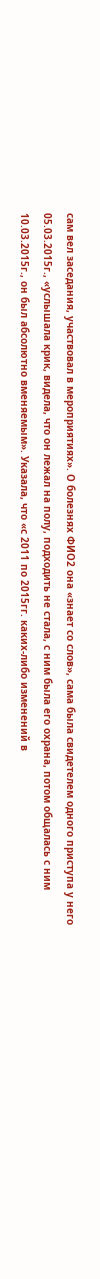сам вел заседания, участвовал в мероприятиях». О болезнях ФИО2 она «знает со слов», сама была свидетелем одного приступа у него 05.03.2015г., «услышала крик, видела, что он лежал на полу, подходить не стала, с ним была его охрана, потом общалась с ним 10.03.2015г., он был абсолютно вменяемым». Указала, что «с 2011 по 2015гг. каких-либо изменений в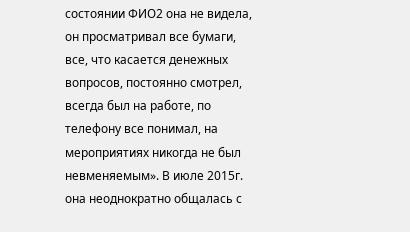состоянии ФИО2 она не видела, он просматривал все бумаги, все, что касается денежных вопросов, постоянно смотрел, всегда был на работе, по телефону все понимал, на мероприятиях никогда не был невменяемым». В июле 2015г. она неоднократно общалась с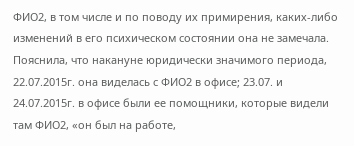ФИО2, в том числе и по поводу их примирения, каких-либо изменений в его психическом состоянии она не замечала. Пояснила, что накануне юридически значимого периода, 22.07.2015г. она виделась с ФИО2 в офисе; 23.07. и 24.07.2015г. в офисе были ее помощники, которые видели там ФИО2, «он был на работе,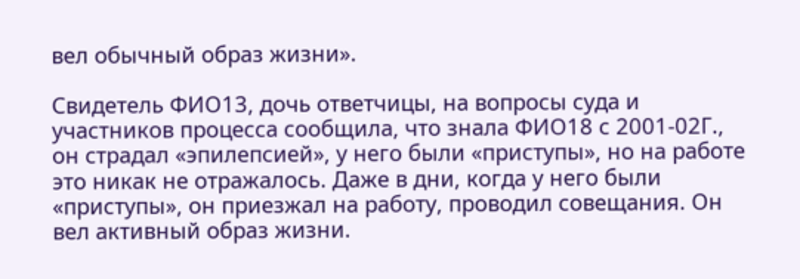вел обычный образ жизни».

Свидетель ФИО13, дочь ответчицы, на вопросы суда и участников процесса сообщила, что знала ФИО18 с 2001-02Г., он страдал «эпилепсией», у него были «приступы», но на работе это никак не отражалось. Даже в дни, когда у него были «приступы», он приезжал на работу, проводил совещания. Он вел активный образ жизни.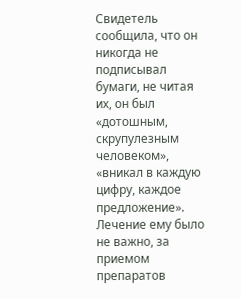Свидетель сообщила, что он никогда не подписывал бумаги, не читая их, он был «дотошным, скрупулезным человеком», «вникал в каждую цифру, каждое предложение». Лечение ему было не важно, за приемом препаратов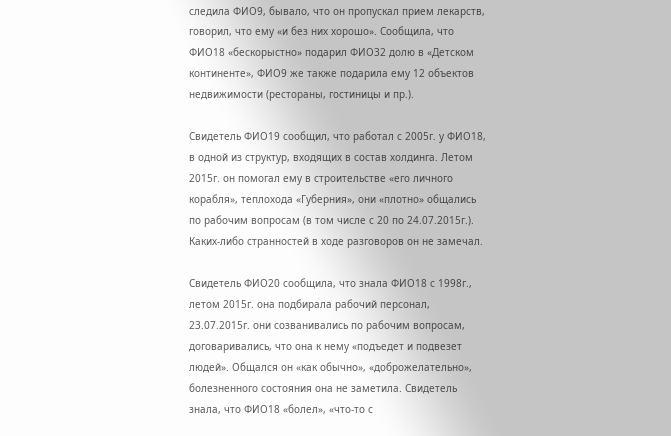следила ФИО9, бывало, что он пропускал прием лекарств, говорил, что ему «и без них хорошо». Сообщила, что ФИО18 «бескорыстно» подарил ФИО32 долю в «Детском континенте», ФИО9 же также подарила ему 12 объектов недвижимости (рестораны, гостиницы и пр.).

Свидетель ФИО19 сообщил, что работал с 2005г. у ФИО18, в одной из структур, входящих в состав холдинга. Летом 2015г. он помогал ему в строительстве «его личного корабля», теплохода «Губерния», они «плотно» общались по рабочим вопросам (в том числе с 20 по 24.07.2015г.). Каких-либо странностей в ходе разговоров он не замечал.

Свидетель ФИО20 сообщила, что знала ФИО18 с 1998г., летом 2015г. она подбирала рабочий персонал, 23.07.2015г. они созванивались по рабочим вопросам, договаривались, что она к нему «подъедет и подвезет людей». Общался он «как обычно», «доброжелательно», болезненного состояния она не заметила. Свидетель знала, что ФИО18 «болел», «что-то с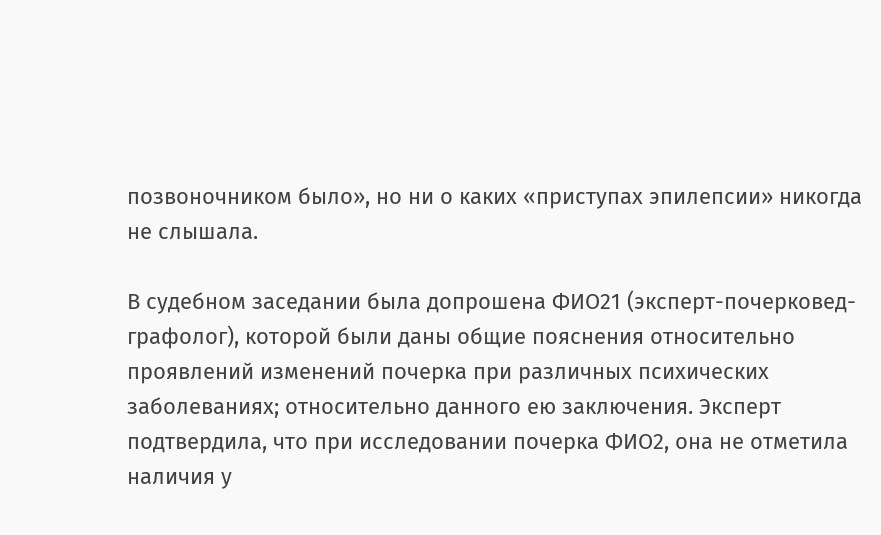позвоночником было», но ни о каких «приступах эпилепсии» никогда не слышала.

В судебном заседании была допрошена ФИО21 (эксперт-почерковед-графолог), которой были даны общие пояснения относительно проявлений изменений почерка при различных психических заболеваниях; относительно данного ею заключения. Эксперт подтвердила, что при исследовании почерка ФИО2, она не отметила наличия у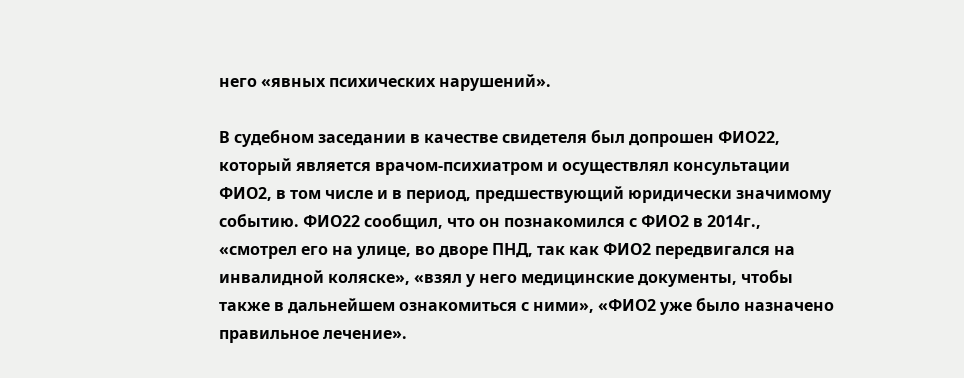него «явных психических нарушений».

В судебном заседании в качестве свидетеля был допрошен ФИО22, который является врачом-психиатром и осуществлял консультации ФИО2, в том числе и в период, предшествующий юридически значимому событию. ФИО22 сообщил, что он познакомился с ФИО2 в 2014г., «смотрел его на улице, во дворе ПНД, так как ФИО2 передвигался на инвалидной коляске», «взял у него медицинские документы, чтобы также в дальнейшем ознакомиться с ними», «ФИО2 уже было назначено правильное лечение».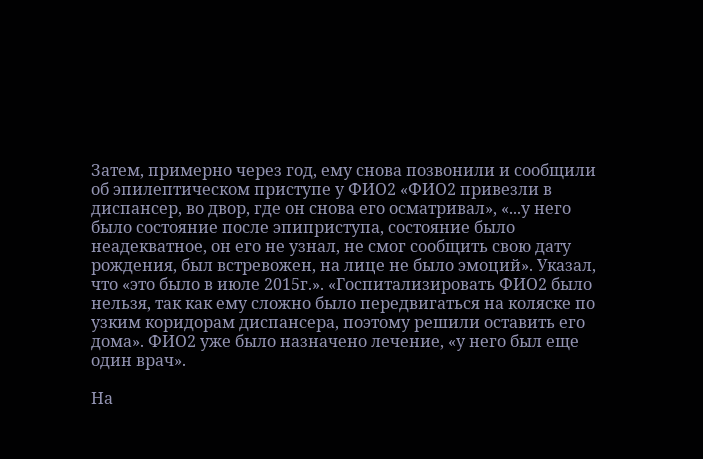Затем, примерно через год, ему снова позвонили и сообщили об эпилептическом приступе у ФИО2 «ФИО2 привезли в диспансер, во двор, где он снова его осматривал», «...у него было состояние после эпиприступа, состояние было неадекватное, он его не узнал, не смог сообщить свою дату рождения, был встревожен, на лице не было эмоций». Указал, что «это было в июле 2015г.». «Госпитализировать ФИО2 было нельзя, так как ему сложно было передвигаться на коляске по узким коридорам диспансера, поэтому решили оставить его дома». ФИО2 уже было назначено лечение, «у него был еще один врач».

На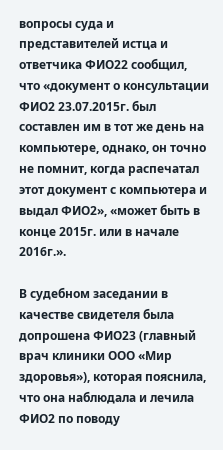вопросы суда и представителей истца и ответчика ФИО22 сообщил, что «документ о консультации ФИО2 23.07.2015г. был составлен им в тот же день на компьютере, однако, он точно не помнит, когда распечатал этот документ с компьютера и выдал ФИО2», «может быть в конце 2015г. или в начале 2016г.».

В судебном заседании в качестве свидетеля была допрошена ФИО23 (главный врач клиники ООО «Мир здоровья»), которая пояснила, что она наблюдала и лечила ФИО2 по поводу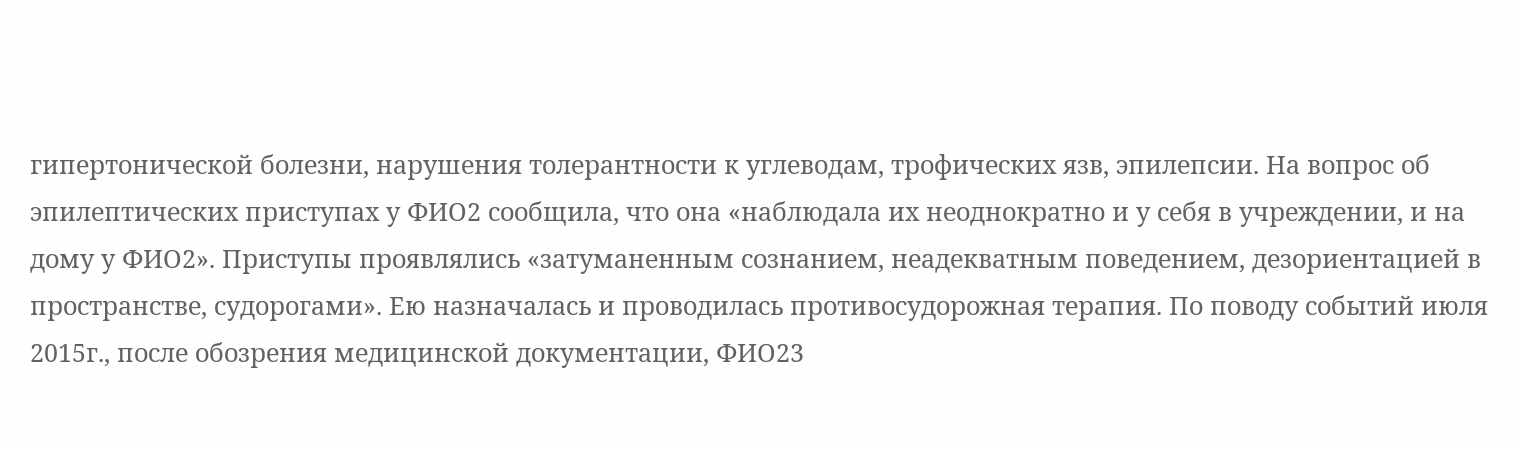гипертонической болезни, нарушения толерантности к углеводам, трофических язв, эпилепсии. На вопрос об эпилептических приступах у ФИО2 сообщила, что она «наблюдала их неоднократно и у себя в учреждении, и на дому у ФИО2». Приступы проявлялись «затуманенным сознанием, неадекватным поведением, дезориентацией в пространстве, судорогами». Ею назначалась и проводилась противосудорожная терапия. По поводу событий июля 2015г., после обозрения медицинской документации, ФИО23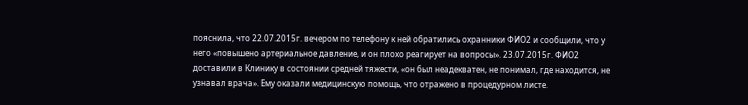пояснила, что 22.07.2015г. вечером по телефону к ней обратились охранники ФИО2 и сообщили, что у него «повышено артериальное давление, и он плохо реагирует на вопросы». 23.07.2015г. ФИО2 доставили в Клинику в состоянии средней тяжести, «он был неадекватен, не понимал, где находится, не узнавал врача». Ему оказали медицинскую помощь, что отражено в процедурном листе.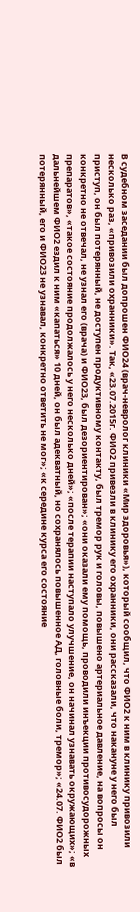В судебном заседании был допрошен ФИО24 (врач-невролог клиники «Мир здоровья»), который сообщил, что ФИО2 к ним в клинику привозили несколько раз, «привозили охранники». Так, «23.07.2015г. ФИО2 привезли в клинику его охранники, они рассказали, что накануне у него был приступ, он был потерянный, не доступен продуктивному контакту, был тремор рук и головы, повышено артериальное давление, на вопросы он конкретно не отвечал, не узнал его (врача) и ФИО23, был дезориентирован»; «они оказали ему помощь, проводили инъекции противосудорожных препаратов», «такое состояние продолжалось у него несколько дней»; «после терапии наступало улучшение, он начинал узнавать окружающих»; «в дальнейшем ФИО2 ездил к ним «капаться» 10 дней, он был адекватный, но сохранялось повышенное АД, головные боли, тремор»; «24.07. ФИО2 был потерянный, его и ФИО23 не узнавал, конкретно ответить не мог»; «к середине курса его состояние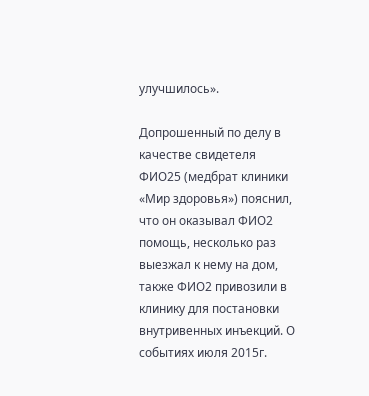улучшилось».

Допрошенный по делу в качестве свидетеля ФИО25 (медбрат клиники «Мир здоровья») пояснил, что он оказывал ФИО2 помощь, несколько раз выезжал к нему на дом, также ФИО2 привозили в клинику для постановки внутривенных инъекций. О событиях июля 2015г.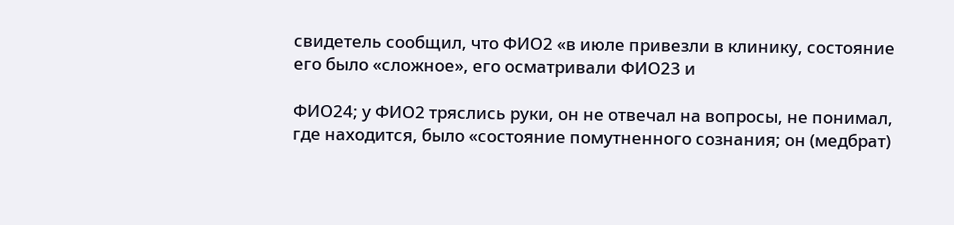свидетель сообщил, что ФИО2 «в июле привезли в клинику, состояние его было «сложное», его осматривали ФИО23 и

ФИО24; у ФИО2 тряслись руки, он не отвечал на вопросы, не понимал, где находится, было «состояние помутненного сознания; он (медбрат)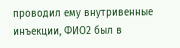проводил ему внутривенные инъекции, ФИО2 был в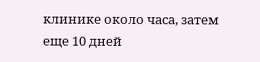клинике около часа, затем еще 10 дней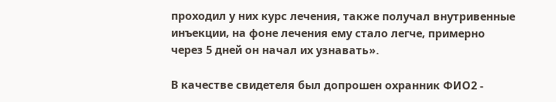проходил у них курс лечения, также получал внутривенные инъекции, на фоне лечения ему стало легче, примерно через 5 дней он начал их узнавать».

В качестве свидетеля был допрошен охранник ФИО2 -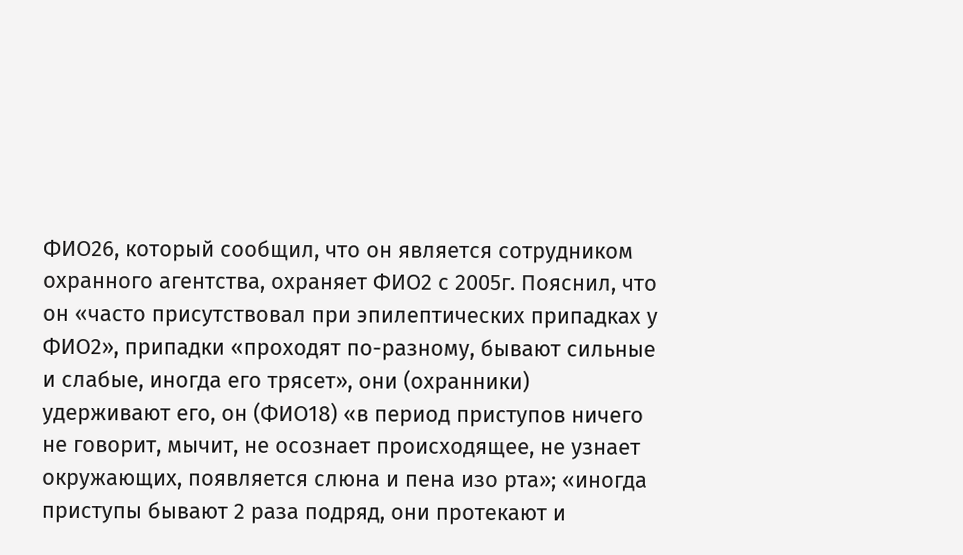ФИО26, который сообщил, что он является сотрудником охранного агентства, охраняет ФИО2 с 2005г. Пояснил, что он «часто присутствовал при эпилептических припадках у ФИО2», припадки «проходят по-разному, бывают сильные и слабые, иногда его трясет», они (охранники) удерживают его, он (ФИО18) «в период приступов ничего не говорит, мычит, не осознает происходящее, не узнает окружающих, появляется слюна и пена изо рта»; «иногда приступы бывают 2 раза подряд, они протекают и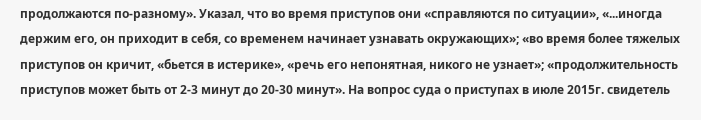продолжаются по-разному». Указал, что во время приступов они «справляются по ситуации», «...иногда держим его, он приходит в себя, со временем начинает узнавать окружающих»; «во время более тяжелых приступов он кричит, «бьется в истерике», «речь его непонятная, никого не узнает»; «продолжительность приступов может быть от 2-3 минут до 20-30 минут». На вопрос суда о приступах в июле 2015г. свидетель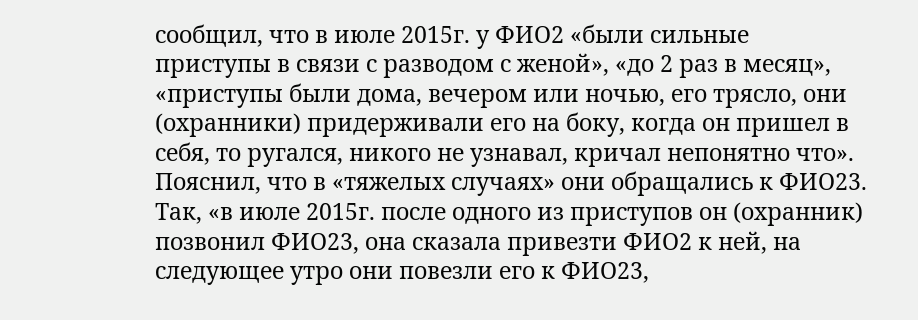сообщил, что в июле 2015г. у ФИО2 «были сильные приступы в связи с разводом с женой», «до 2 раз в месяц», «приступы были дома, вечером или ночью, его трясло, они (охранники) придерживали его на боку, когда он пришел в себя, то ругался, никого не узнавал, кричал непонятно что». Пояснил, что в «тяжелых случаях» они обращались к ФИО23. Так, «в июле 2015г. после одного из приступов он (охранник) позвонил ФИО23, она сказала привезти ФИО2 к ней, на следующее утро они повезли его к ФИО23,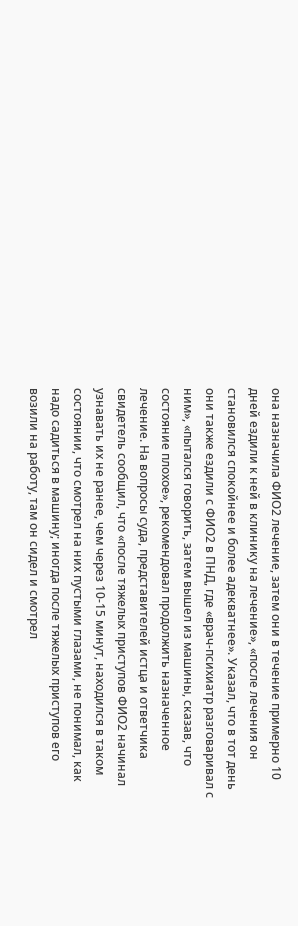она назначила ФИО2 лечение, затем они в течение примерно 10 дней ездили к ней в клинику на лечение», «после лечения он становился спокойнее и более адекватнее». Указал, что в тот день они также ездили с ФИО2 в ПНД, где «врач-психиатр разговаривал с ним», «пытался говорить, затем вышел из машины, сказав, что состояние плохое», рекомендовал продолжить назначенное лечение. На вопросы суда, представителей истца и ответчика свидетель сообщил, что «после тяжелых приступов ФИО2 начинал узнавать их не ранее, чем через 10-15 минут, находился в таком состоянии, что смотрел на них пустыми глазами, не понимал, как надо садиться в машину; иногда после тяжелых приступов его возили на работу, там он сидел и смотрел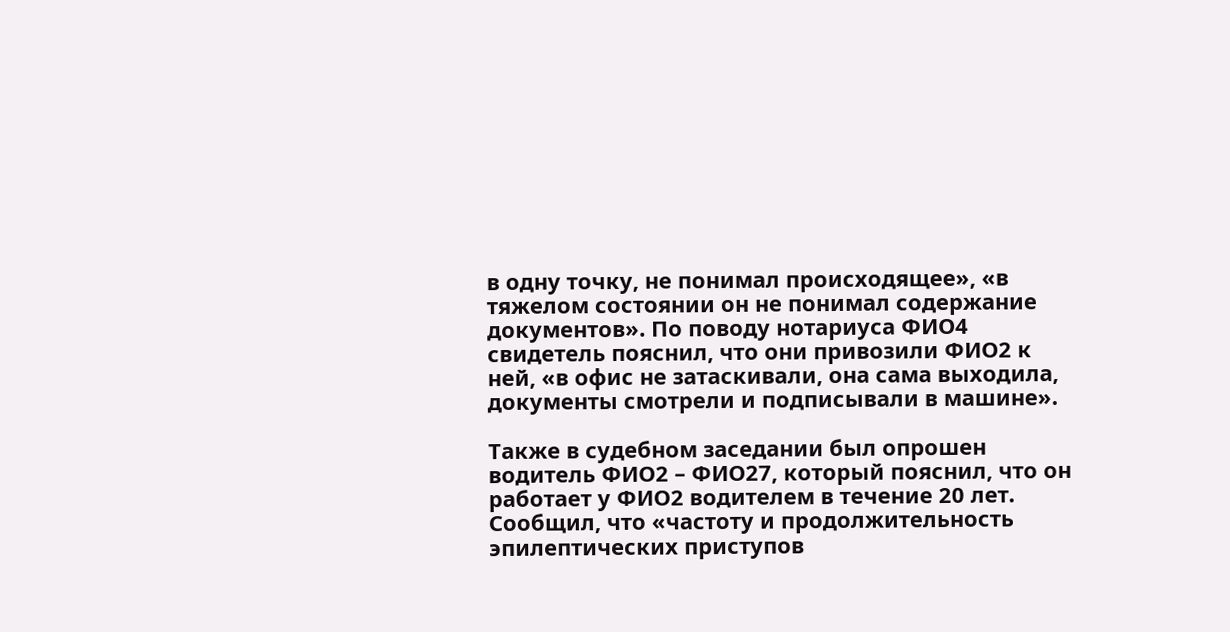в одну точку, не понимал происходящее», «в тяжелом состоянии он не понимал содержание документов». По поводу нотариуса ФИО4 свидетель пояснил, что они привозили ФИО2 к ней, «в офис не затаскивали, она сама выходила, документы смотрели и подписывали в машине».

Также в судебном заседании был опрошен водитель ФИО2 – ФИО27, который пояснил, что он работает у ФИО2 водителем в течение 20 лет. Сообщил, что «частоту и продолжительность эпилептических приступов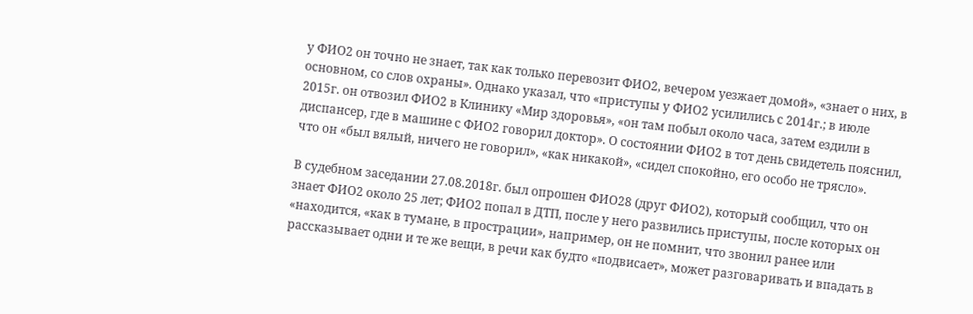у ФИО2 он точно не знает, так как только перевозит ФИО2, вечером уезжает домой», «знает о них, в основном, со слов охраны». Однако указал, что «приступы у ФИО2 усилились с 2014г.; в июле 2015г. он отвозил ФИО2 в Клинику «Мир здоровья», «он там побыл около часа, затем ездили в диспансер, где в машине с ФИО2 говорил доктор». О состоянии ФИО2 в тот день свидетель пояснил, что он «был вялый, ничего не говорил», «как никакой», «сидел спокойно, его особо не трясло».

В судебном заседании 27.08.2018г. был опрошен ФИО28 (друг ФИО2), который сообщил, что он знает ФИО2 около 25 лет; ФИО2 попал в ДТП, после у него развились приступы, после которых он «находится, «как в тумане, в прострации», например, он не помнит, что звонил ранее или рассказывает одни и те же вещи, в речи как будто «подвисает», может разговаривать и впадать в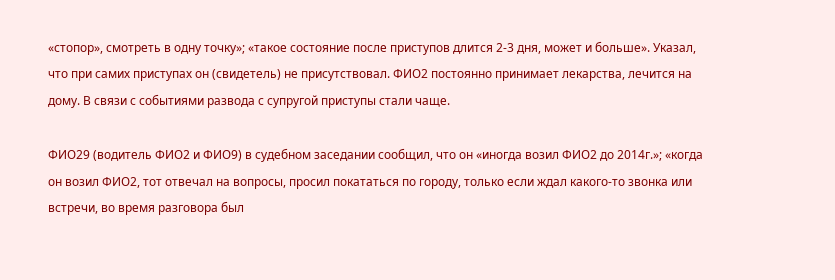«стопор», смотреть в одну точку»; «такое состояние после приступов длится 2-3 дня, может и больше». Указал, что при самих приступах он (свидетель) не присутствовал. ФИО2 постоянно принимает лекарства, лечится на дому. В связи с событиями развода с супругой приступы стали чаще.

ФИО29 (водитель ФИО2 и ФИО9) в судебном заседании сообщил, что он «иногда возил ФИО2 до 2014г.»; «когда он возил ФИО2, тот отвечал на вопросы, просил покататься по городу, только если ждал какого-то звонка или встречи, во время разговора был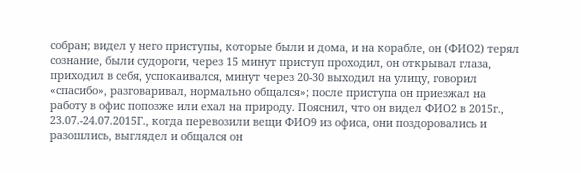собран; видел у него приступы, которые были и дома, и на корабле, он (ФИО2) терял сознание, были судороги, через 15 минут приступ проходил, он открывал глаза, приходил в себя, успокаивался, минут через 20-30 выходил на улицу, говорил «спасибо», разговаривал, нормально общался»; после приступа он приезжал на работу в офис попозже или ехал на природу. Пояснил, что он видел ФИО2 в 2015г., 23.07.-24.07.2015Г., когда перевозили вещи ФИО9 из офиса, они поздоровались и разошлись, выглядел и общался он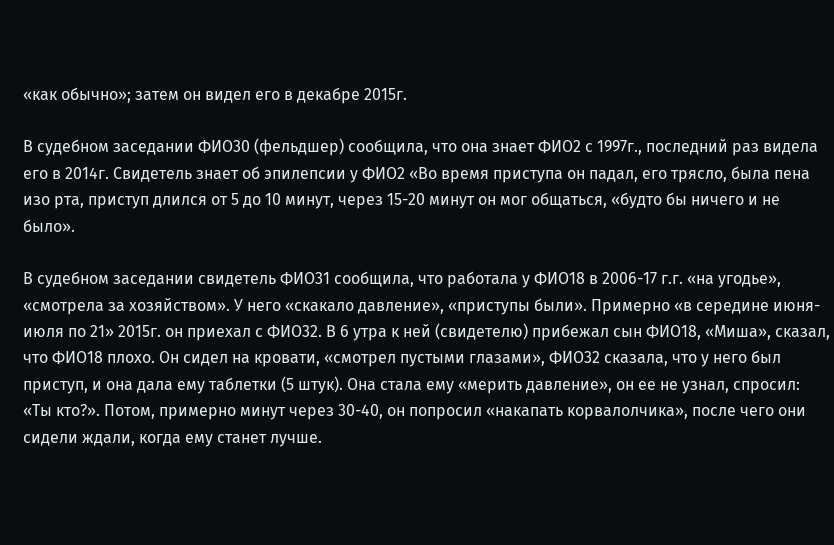«как обычно»; затем он видел его в декабре 2015г.

В судебном заседании ФИО30 (фельдшер) сообщила, что она знает ФИО2 с 1997г., последний раз видела его в 2014г. Свидетель знает об эпилепсии у ФИО2 «Во время приступа он падал, его трясло, была пена изо рта, приступ длился от 5 до 10 минут, через 15-20 минут он мог общаться, «будто бы ничего и не было».

В судебном заседании свидетель ФИО31 сообщила, что работала у ФИО18 в 2006-17 г.г. «на угодье», «смотрела за хозяйством». У него «скакало давление», «приступы были». Примерно «в середине июня-июля по 21» 2015г. он приехал с ФИО32. В 6 утра к ней (свидетелю) прибежал сын ФИО18, «Миша», сказал, что ФИО18 плохо. Он сидел на кровати, «смотрел пустыми глазами», ФИО32 сказала, что у него был приступ, и она дала ему таблетки (5 штук). Она стала ему «мерить давление», он ее не узнал, спросил: «Ты кто?». Потом, примерно минут через 30-40, он попросил «накапать корвалолчика», после чего они сидели ждали, когда ему станет лучше.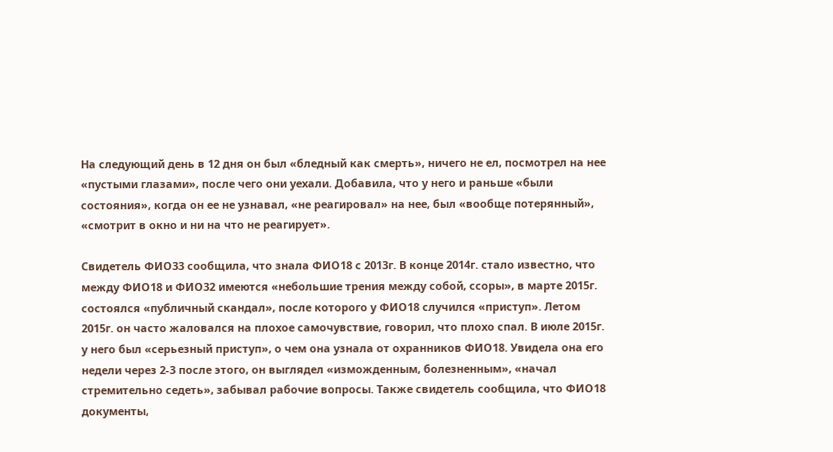На следующий день в 12 дня он был «бледный как смерть», ничего не ел, посмотрел на нее «пустыми глазами», после чего они уехали. Добавила, что у него и раньше «были состояния», когда он ее не узнавал, «не реагировал» на нее, был «вообще потерянный», «смотрит в окно и ни на что не реагирует».

Свидетель ФИО33 сообщила, что знала ФИО18 с 2013г. В конце 2014г. стало известно, что между ФИО18 и ФИО32 имеются «небольшие трения между собой, ссоры», в марте 2015г. состоялся «публичный скандал», после которого у ФИО18 случился «приступ». Летом 2015г. он часто жаловался на плохое самочувствие, говорил, что плохо спал. В июле 2015г. у него был «серьезный приступ», о чем она узнала от охранников ФИО18. Увидела она его недели через 2-3 после этого, он выглядел «изможденным, болезненным», «начал стремительно седеть», забывал рабочие вопросы. Также свидетель сообщила, что ФИО18 документы,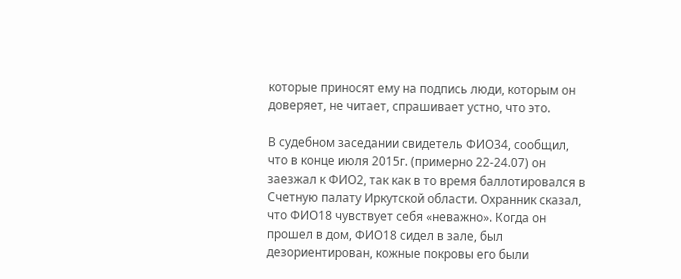которые приносят ему на подпись люди, которым он доверяет, не читает, спрашивает устно, что это.

В судебном заседании свидетель ФИО34, сообщил, что в конце июля 2015г. (примерно 22-24.07) он заезжал к ФИО2, так как в то время баллотировался в Счетную палату Иркутской области. Охранник сказал, что ФИО18 чувствует себя «неважно». Когда он прошел в дом, ФИО18 сидел в зале, был дезориентирован, кожные покровы его были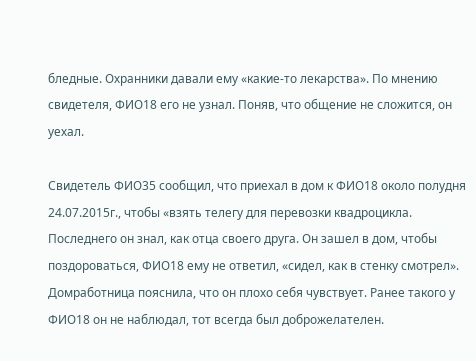бледные. Охранники давали ему «какие-то лекарства». По мнению свидетеля, ФИО18 его не узнал. Поняв, что общение не сложится, он уехал.

Свидетель ФИО35 сообщил, что приехал в дом к ФИО18 около полудня 24.07.2015г., чтобы «взять телегу для перевозки квадроцикла. Последнего он знал, как отца своего друга. Он зашел в дом, чтобы поздороваться, ФИО18 ему не ответил, «сидел, как в стенку смотрел». Домработница пояснила, что он плохо себя чувствует. Ранее такого у ФИО18 он не наблюдал, тот всегда был доброжелателен.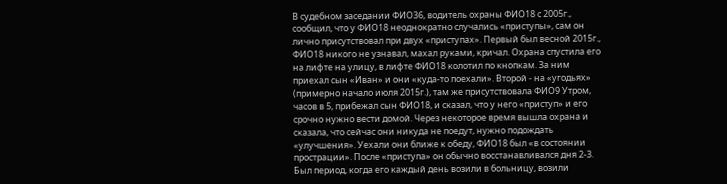В судебном заседании ФИО36, водитель охраны ФИО18 с 2005г., сообщил, что у ФИО18 неоднократно случались «приступы», сам он лично присутствовал при двух «приступах». Первый был весной 2015г., ФИО18 никого не узнавал, махал руками, кричал. Охрана спустила его на лифте на улицу, в лифте ФИО18 колотил по кнопкам. За ним приехал сын «Иван» и они «куда-то поехали». Второй - на «угодьях» (примерно начало июля 2015г.), там же присутствовала ФИО9 Утром, часов в 5, прибежал сын ФИО18, и сказал, что у него «приступ» и его срочно нужно вести домой. Через некоторое время вышла охрана и сказала, что сейчас они никуда не поедут, нужно подождать «улучшения». Уехали они ближе к обеду, ФИО18 был «в состоянии прострации». После «приступа» он обычно восстанавливался дня 2-3. Был период, когда его каждый день возили в больницу, возили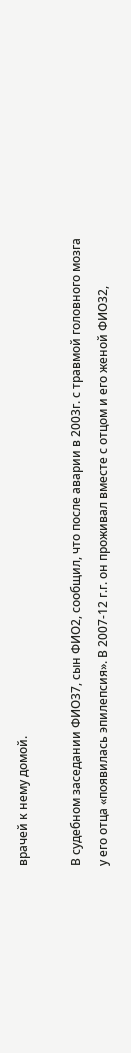врачей к нему домой.

В судебном заседании ФИО37, сын ФИО2, сообщил, что после аварии в 2003г. с травмой головного мозга у его отца «появилась эпилепсия». В 2007-12 г.г. он проживал вместе с отцом и его женой ФИО32,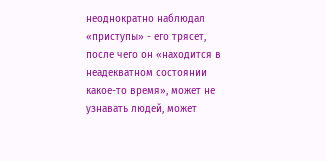неоднократно наблюдал «приступы» - его трясет, после чего он «находится в неадекватном состоянии какое-то время», может не узнавать людей, может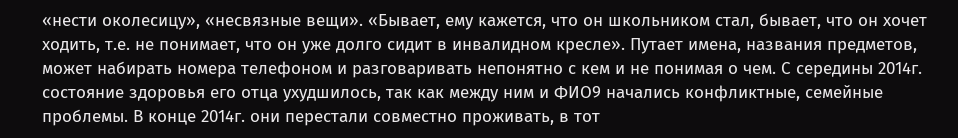«нести околесицу», «несвязные вещи». «Бывает, ему кажется, что он школьником стал, бывает, что он хочет ходить, т.е. не понимает, что он уже долго сидит в инвалидном кресле». Путает имена, названия предметов, может набирать номера телефоном и разговаривать непонятно с кем и не понимая о чем. С середины 2014г. состояние здоровья его отца ухудшилось, так как между ним и ФИО9 начались конфликтные, семейные проблемы. В конце 2014г. они перестали совместно проживать, в тот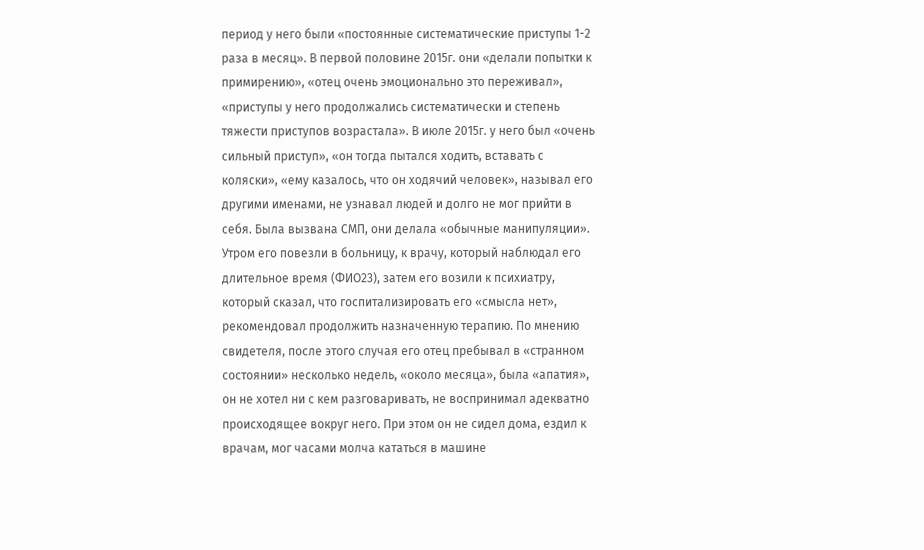период у него были «постоянные систематические приступы 1-2 раза в месяц». В первой половине 2015г. они «делали попытки к примирению», «отец очень эмоционально это переживал», «приступы у него продолжались систематически и степень тяжести приступов возрастала». В июле 2015г. у него был «очень сильный приступ», «он тогда пытался ходить, вставать с коляски», «ему казалось, что он ходячий человек», называл его другими именами, не узнавал людей и долго не мог прийти в себя. Была вызвана СМП, они делала «обычные манипуляции». Утром его повезли в больницу, к врачу, который наблюдал его длительное время (ФИО23), затем его возили к психиатру, который сказал, что госпитализировать его «смысла нет», рекомендовал продолжить назначенную терапию. По мнению свидетеля, после этого случая его отец пребывал в «странном состоянии» несколько недель, «около месяца», была «апатия», он не хотел ни с кем разговаривать, не воспринимал адекватно происходящее вокруг него. При этом он не сидел дома, ездил к врачам, мог часами молча кататься в машине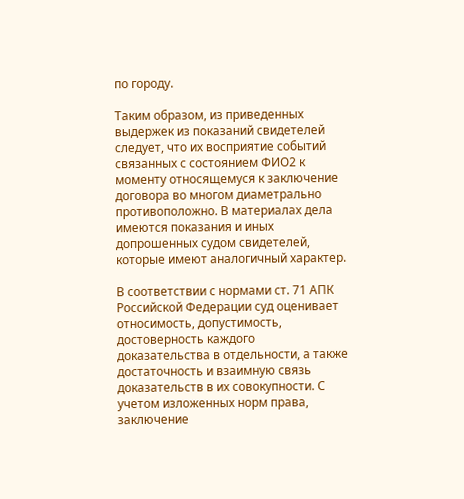по городу.

Таким образом, из приведенных выдержек из показаний свидетелей следует, что их восприятие событий связанных с состоянием ФИО2 к моменту относящемуся к заключение договора во многом диаметрально противоположно. В материалах дела имеются показания и иных допрошенных судом свидетелей, которые имеют аналогичный характер.

В соответствии с нормами ст. 71 АПК Российской Федерации суд оценивает относимость, допустимость, достоверность каждого доказательства в отдельности, а также достаточность и взаимную связь доказательств в их совокупности. С учетом изложенных норм права, заключение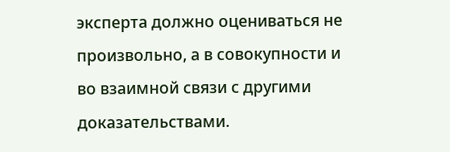эксперта должно оцениваться не произвольно, а в совокупности и во взаимной связи с другими доказательствами.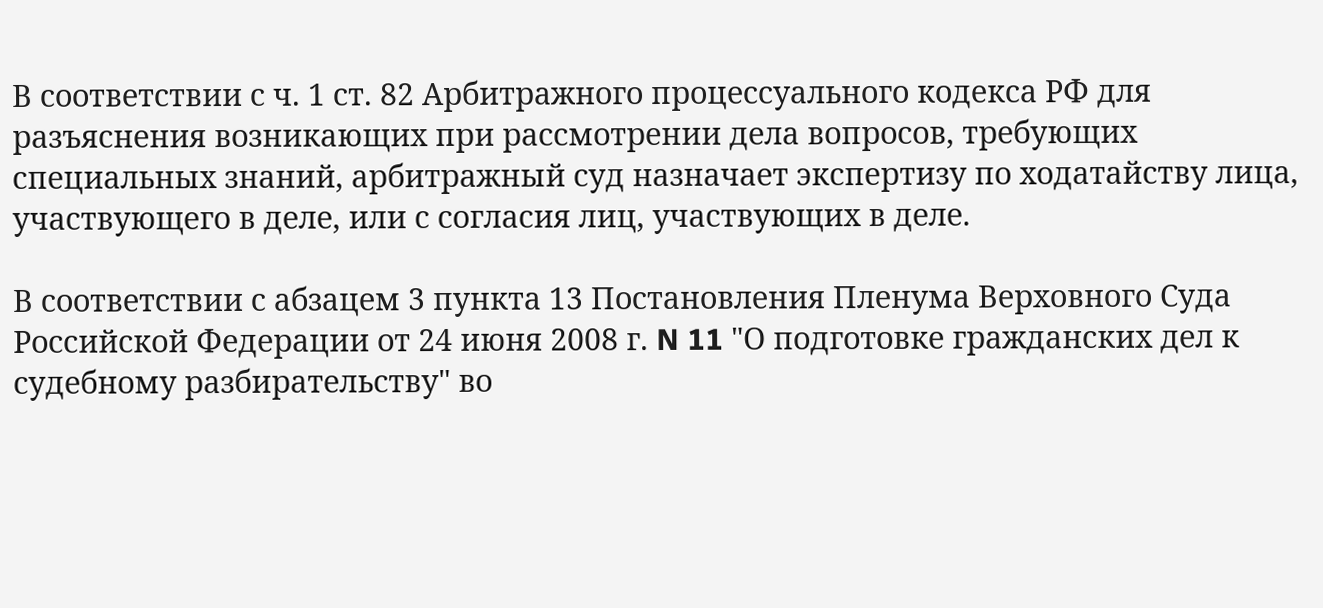В соответствии с ч. 1 ст. 82 Арбитражного процессуального кодекса РФ для разъяснения возникающих при рассмотрении дела вопросов, требующих специальных знаний, арбитражный суд назначает экспертизу по ходатайству лица, участвующего в деле, или с согласия лиц, участвующих в деле.

В соответствии с абзацем 3 пункта 13 Постановления Пленума Верховного Суда Российской Федерации от 24 июня 2008 г. N 11 "О подготовке гражданских дел к судебному разбирательству" во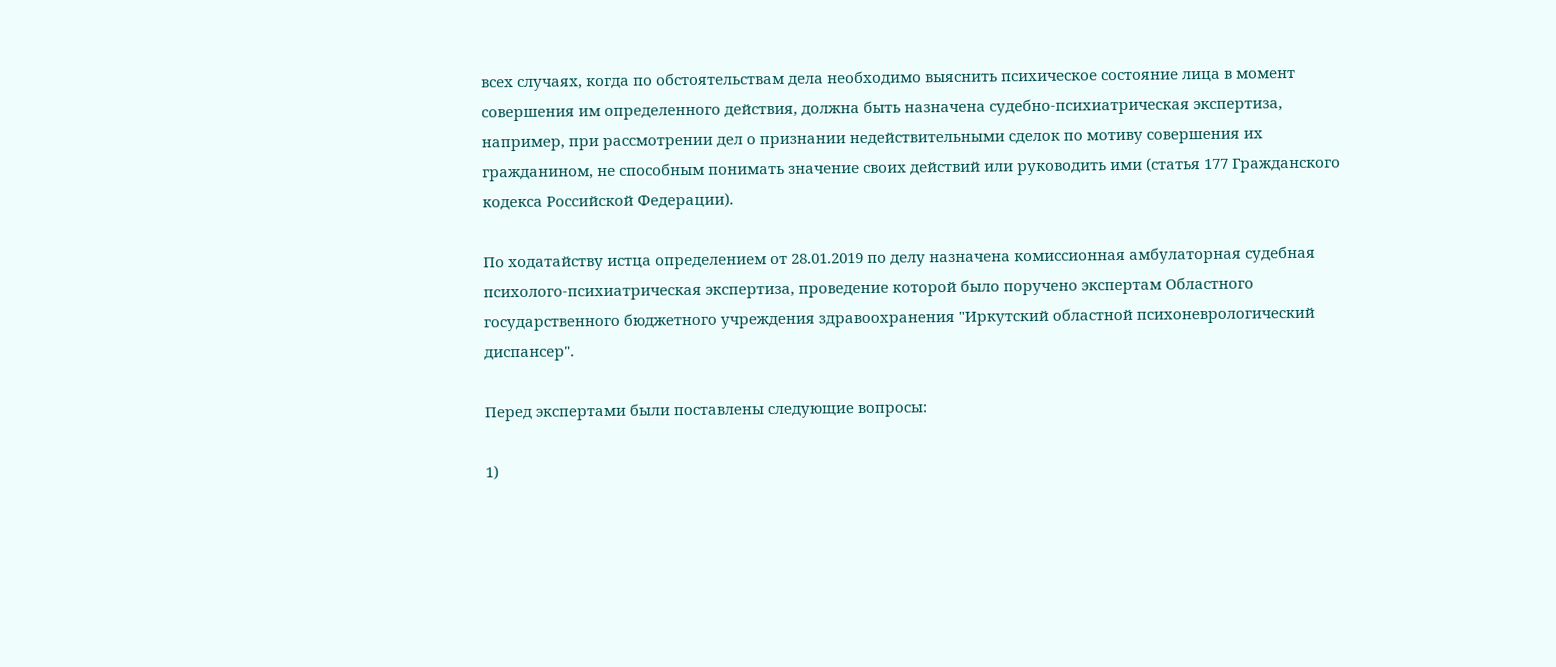всех случаях, когда по обстоятельствам дела необходимо выяснить психическое состояние лица в момент совершения им определенного действия, должна быть назначена судебно-психиатрическая экспертиза, например, при рассмотрении дел о признании недействительными сделок по мотиву совершения их гражданином, не способным понимать значение своих действий или руководить ими (статья 177 Гражданского кодекса Российской Федерации).

По ходатайству истца определением от 28.01.2019 по делу назначена комиссионная амбулаторная судебная психолого-психиатрическая экспертиза, проведение которой было поручено экспертам Областного государственного бюджетного учреждения здравоохранения "Иркутский областной психоневрологический диспансер".

Перед экспертами были поставлены следующие вопросы:

1)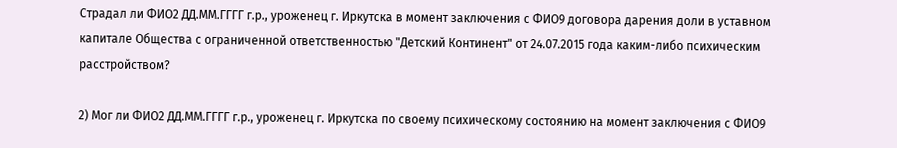Страдал ли ФИО2 ДД.ММ.ГГГГ г.р., уроженец г. Иркутска в момент заключения с ФИО9 договора дарения доли в уставном капитале Общества с ограниченной ответственностью "Детский Континент" от 24.07.2015 года каким-либо психическим расстройством?

2) Мог ли ФИО2 ДД.ММ.ГГГГ г.р., уроженец г. Иркутска по своему психическому состоянию на момент заключения с ФИО9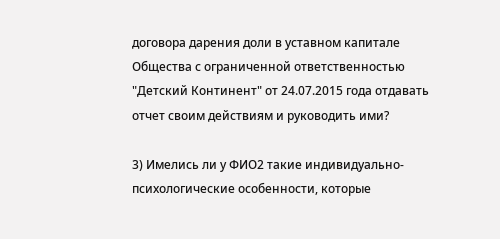договора дарения доли в уставном капитале Общества с ограниченной ответственностью "Детский Континент" от 24.07.2015 года отдавать отчет своим действиям и руководить ими?

3) Имелись ли у ФИО2 такие индивидуально-психологические особенности, которые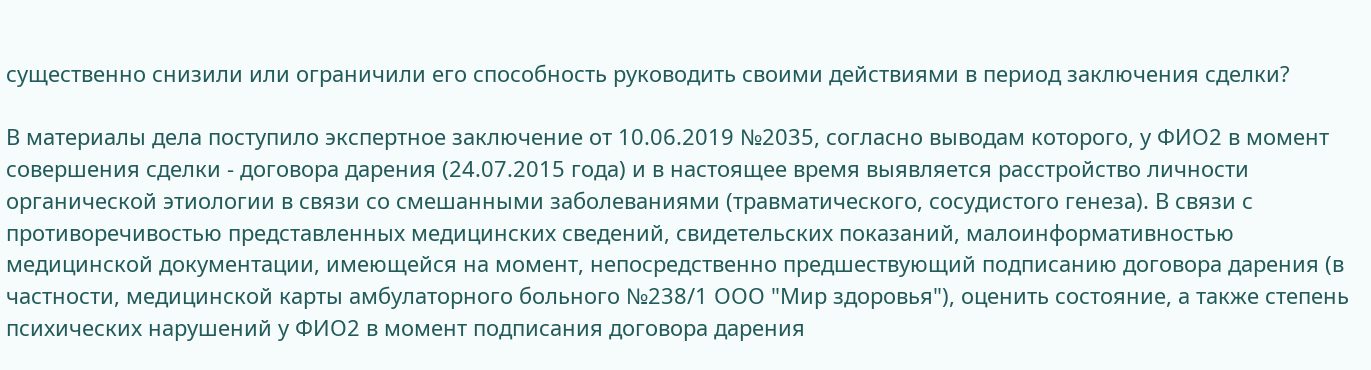существенно снизили или ограничили его способность руководить своими действиями в период заключения сделки?

В материалы дела поступило экспертное заключение от 10.06.2019 №2035, согласно выводам которого, у ФИО2 в момент совершения сделки - договора дарения (24.07.2015 года) и в настоящее время выявляется расстройство личности органической этиологии в связи со смешанными заболеваниями (травматического, сосудистого генеза). В связи с противоречивостью представленных медицинских сведений, свидетельских показаний, малоинформативностью медицинской документации, имеющейся на момент, непосредственно предшествующий подписанию договора дарения (в частности, медицинской карты амбулаторного больного №238/1 ООО "Мир здоровья"), оценить состояние, а также степень психических нарушений у ФИО2 в момент подписания договора дарения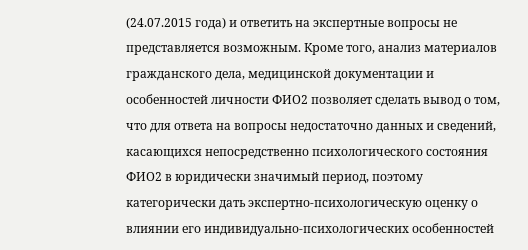(24.07.2015 года) и ответить на экспертные вопросы не представляется возможным. Кроме того, анализ материалов гражданского дела, медицинской документации и особенностей личности ФИО2 позволяет сделать вывод о том, что для ответа на вопросы недостаточно данных и сведений, касающихся непосредственно психологического состояния ФИО2 в юридически значимый период, поэтому категорически дать экспертно-психологическую оценку о влиянии его индивидуально-психологических особенностей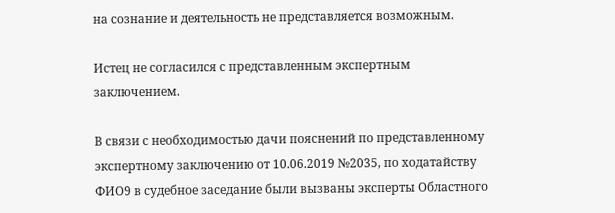на сознание и деятельность не представляется возможным.

Истец не согласился с представленным экспертным заключением.

В связи с необходимостью дачи пояснений по представленному экспертному заключению от 10.06.2019 №2035, по ходатайству ФИО9 в судебное заседание были вызваны эксперты Областного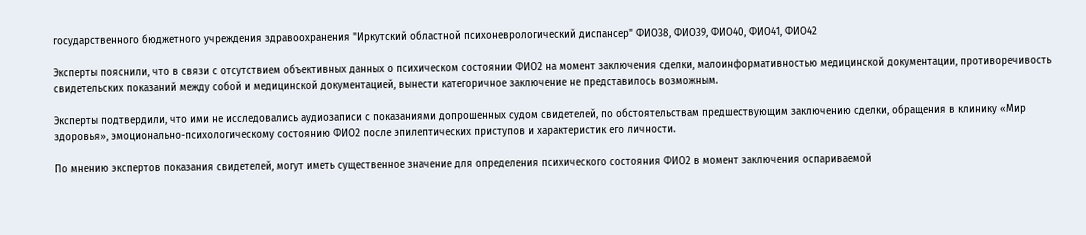государственного бюджетного учреждения здравоохранения "Иркутский областной психоневрологический диспансер" ФИО38, ФИО39, ФИО40, ФИО41, ФИО42

Эксперты пояснили, что в связи с отсутствием объективных данных о психическом состоянии ФИО2 на момент заключения сделки, малоинформативностью медицинской документации, противоречивость свидетельских показаний между собой и медицинской документацией, вынести категоричное заключение не представилось возможным.

Эксперты подтвердили, что ими не исследовались аудиозаписи с показаниями допрошенных судом свидетелей, по обстоятельствам предшествующим заключению сделки, обращения в клинику «Мир здоровья», эмоционально-психологическому состоянию ФИО2 после эпилептических приступов и характеристик его личности.

По мнению экспертов показания свидетелей, могут иметь существенное значение для определения психического состояния ФИО2 в момент заключения оспариваемой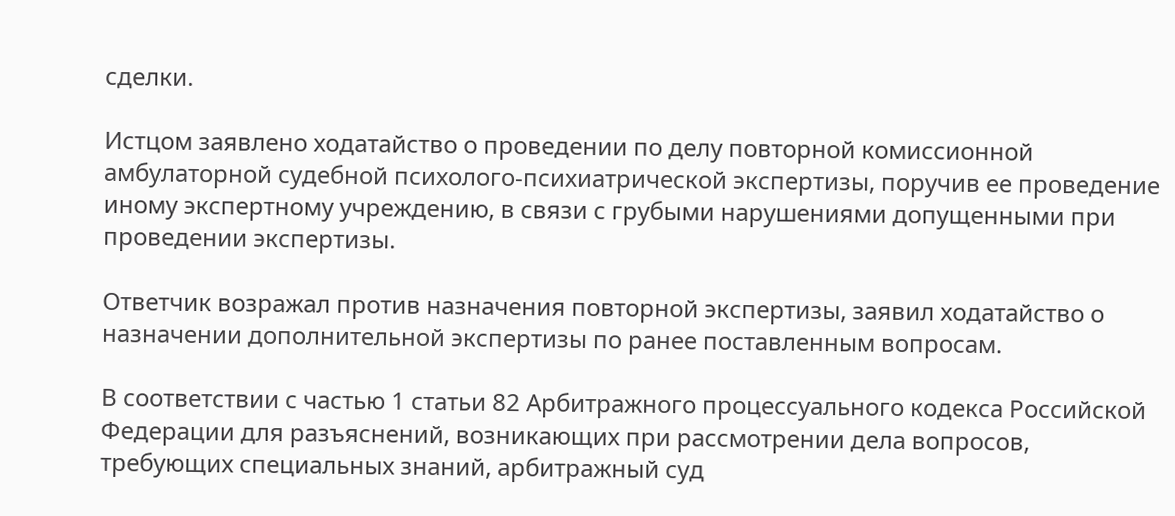сделки.

Истцом заявлено ходатайство о проведении по делу повторной комиссионной амбулаторной судебной психолого-психиатрической экспертизы, поручив ее проведение иному экспертному учреждению, в связи с грубыми нарушениями допущенными при проведении экспертизы.

Ответчик возражал против назначения повторной экспертизы, заявил ходатайство о назначении дополнительной экспертизы по ранее поставленным вопросам.

В соответствии с частью 1 статьи 82 Арбитражного процессуального кодекса Российской Федерации для разъяснений, возникающих при рассмотрении дела вопросов, требующих специальных знаний, арбитражный суд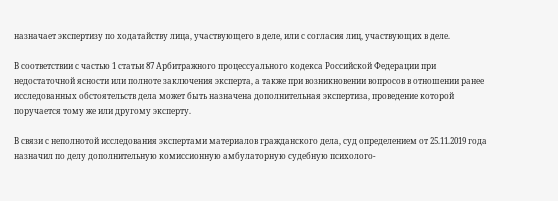назначает экспертизу по ходатайству лица, участвующего в деле, или с согласия лиц, участвующих в деле.

В соответствии с частью 1 статьи 87 Арбитражного процессуального кодекса Российской Федерации при недостаточной ясности или полноте заключения эксперта, а также при возникновении вопросов в отношении ранее исследованных обстоятельств дела может быть назначена дополнительная экспертиза, проведение которой поручается тому же или другому эксперту.

В связи с неполнотой исследования экспертами материалов гражданского дела, суд определением от 25.11.2019 года назначил по делу дополнительную комиссионную амбулаторную судебную психолого-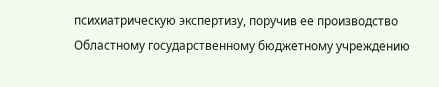психиатрическую экспертизу, поручив ее производство Областному государственному бюджетному учреждению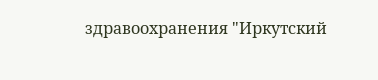здравоохранения "Иркутский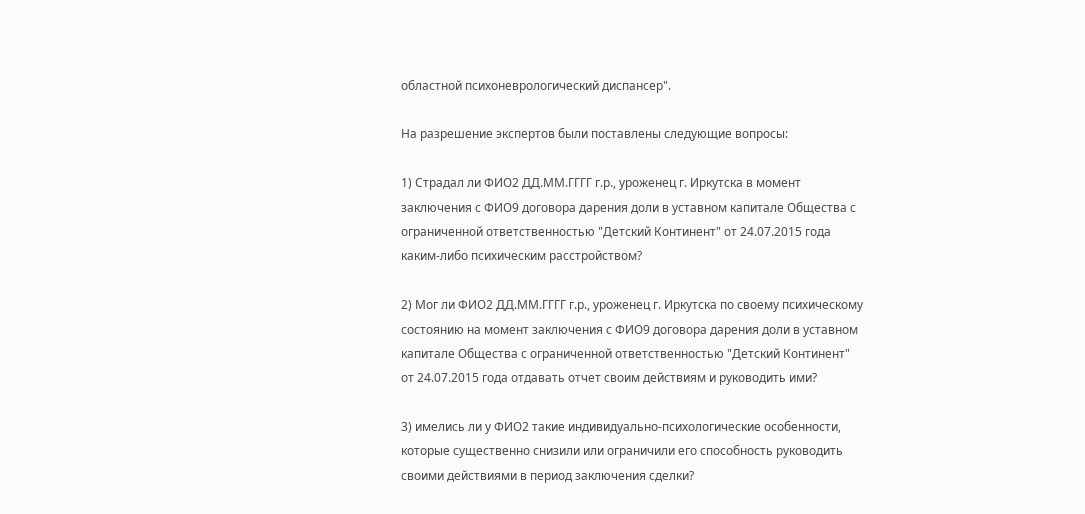областной психоневрологический диспансер".

На разрешение экспертов были поставлены следующие вопросы:

1) Страдал ли ФИО2 ДД.ММ.ГГГГ г.р., уроженец г. Иркутска в момент заключения с ФИО9 договора дарения доли в уставном капитале Общества с ограниченной ответственностью "Детский Континент" от 24.07.2015 года каким-либо психическим расстройством?

2) Мог ли ФИО2 ДД.ММ.ГГГГ г.р., уроженец г. Иркутска по своему психическому состоянию на момент заключения с ФИО9 договора дарения доли в уставном капитале Общества с ограниченной ответственностью "Детский Континент" от 24.07.2015 года отдавать отчет своим действиям и руководить ими?

3) имелись ли у ФИО2 такие индивидуально-психологические особенности, которые существенно снизили или ограничили его способность руководить своими действиями в период заключения сделки?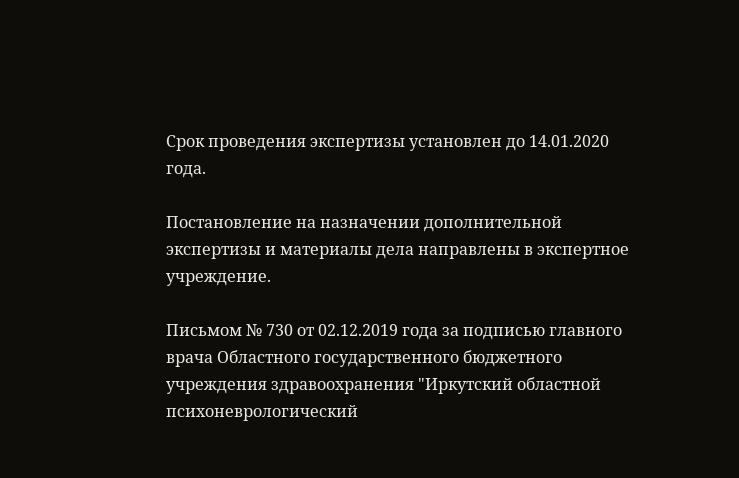Срок проведения экспертизы установлен до 14.01.2020 года.

Постановление на назначении дополнительной экспертизы и материалы дела направлены в экспертное учреждение.

Письмом № 730 от 02.12.2019 года за подписью главного врача Областного государственного бюджетного учреждения здравоохранения "Иркутский областной психоневрологический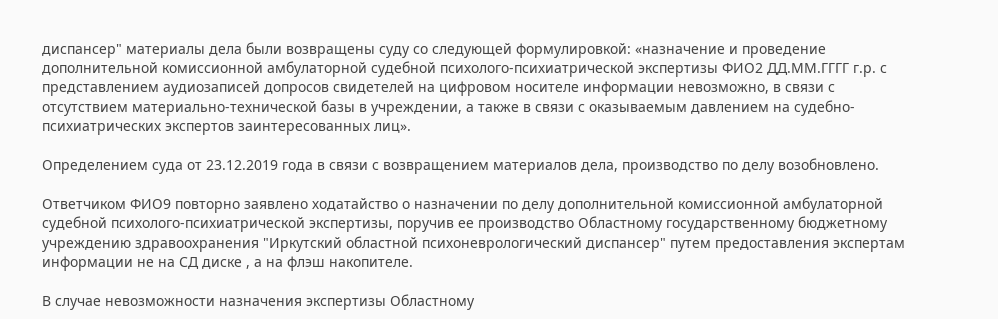диспансер" материалы дела были возвращены суду со следующей формулировкой: «назначение и проведение дополнительной комиссионной амбулаторной судебной психолого-психиатрической экспертизы ФИО2 ДД.ММ.ГГГГ г.р. с представлением аудиозаписей допросов свидетелей на цифровом носителе информации невозможно, в связи с отсутствием материально-технической базы в учреждении, а также в связи с оказываемым давлением на судебно-психиатрических экспертов заинтересованных лиц».

Определением суда от 23.12.2019 года в связи с возвращением материалов дела, производство по делу возобновлено.

Ответчиком ФИО9 повторно заявлено ходатайство о назначении по делу дополнительной комиссионной амбулаторной судебной психолого-психиатрической экспертизы, поручив ее производство Областному государственному бюджетному учреждению здравоохранения "Иркутский областной психоневрологический диспансер" путем предоставления экспертам информации не на СД диске , а на флэш накопителе.

В случае невозможности назначения экспертизы Областному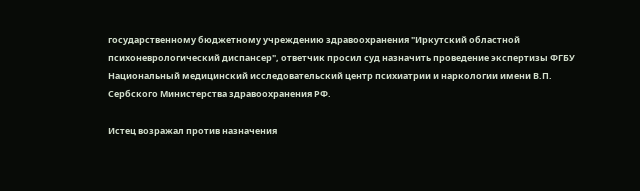государственному бюджетному учреждению здравоохранения "Иркутский областной психоневрологический диспансер", ответчик просил суд назначить проведение экспертизы ФГБУ Национальный медицинский исследовательский центр психиатрии и наркологии имени В.П. Сербского Министерства здравоохранения РФ.

Истец возражал против назначения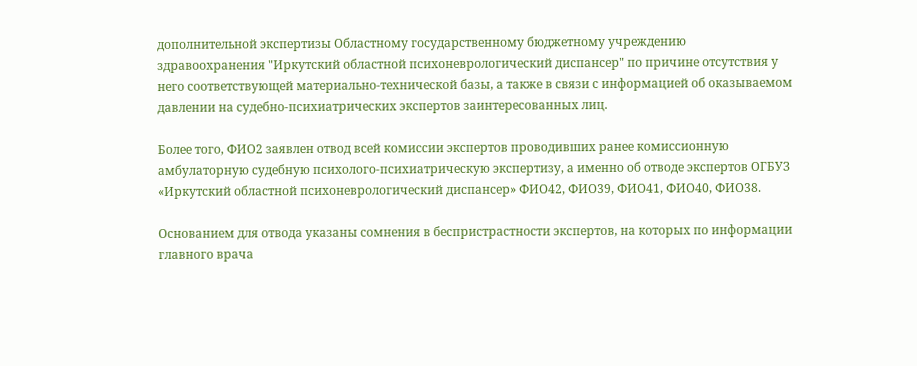дополнительной экспертизы Областному государственному бюджетному учреждению здравоохранения "Иркутский областной психоневрологический диспансер" по причине отсутствия у него соответствующей материально-технической базы, а также в связи с информацией об оказываемом давлении на судебно-психиатрических экспертов заинтересованных лиц.

Более того, ФИО2 заявлен отвод всей комиссии экспертов проводивших ранее комиссионную амбулаторную судебную психолого-психиатрическую экспертизу, а именно об отводе экспертов ОГБУЗ «Иркутский областной психоневрологический диспансер» ФИО42, ФИО39, ФИО41, ФИО40, ФИО38.

Основанием для отвода указаны сомнения в беспристрастности экспертов, на которых по информации главного врача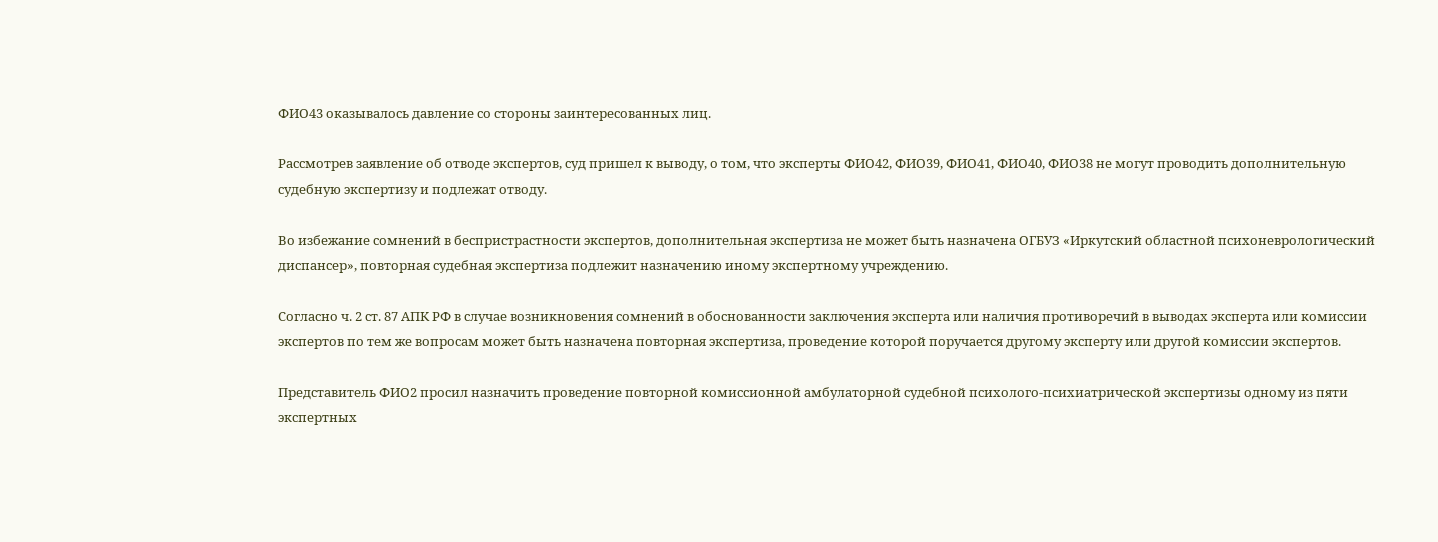ФИО43 оказывалось давление со стороны заинтересованных лиц.

Рассмотрев заявление об отводе экспертов, суд пришел к выводу, о том, что эксперты ФИО42, ФИО39, ФИО41, ФИО40, ФИО38 не могут проводить дополнительную судебную экспертизу и подлежат отводу.

Во избежание сомнений в беспристрастности экспертов, дополнительная экспертиза не может быть назначена ОГБУЗ «Иркутский областной психоневрологический диспансер», повторная судебная экспертиза подлежит назначению иному экспертному учреждению.

Согласно ч. 2 ст. 87 АПК РФ в случае возникновения сомнений в обоснованности заключения эксперта или наличия противоречий в выводах эксперта или комиссии экспертов по тем же вопросам может быть назначена повторная экспертиза, проведение которой поручается другому эксперту или другой комиссии экспертов.

Представитель ФИО2 просил назначить проведение повторной комиссионной амбулаторной судебной психолого-психиатрической экспертизы одному из пяти экспертных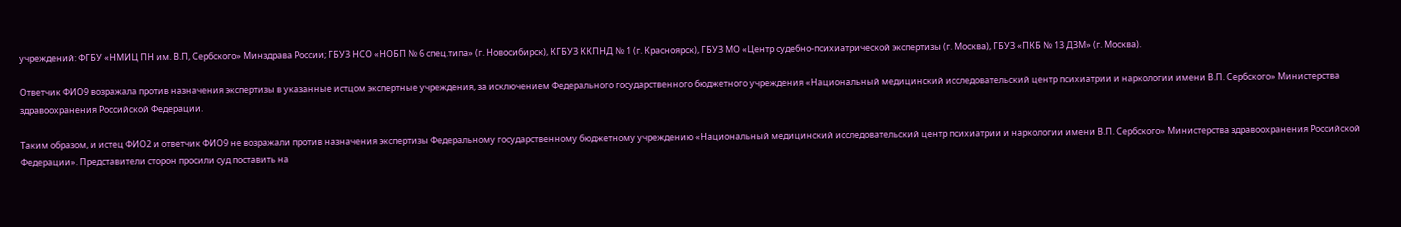учреждений: ФГБУ «НМИЦ ПН им. В.П, Сербского» Минздрава России; ГБУЗ НСО «НОБП № 6 спец.типа» (г. Новосибирск), КГБУЗ ККПНД № 1 (г. Красноярск), ГБУЗ МО «Центр судебно-психиатрической экспертизы (г. Москва), ГБУЗ «ПКБ № 13 ДЗМ» (г. Москва).

Ответчик ФИО9 возражала против назначения экспертизы в указанные истцом экспертные учреждения, за исключением Федерального государственного бюджетного учреждения «Национальный медицинский исследовательский центр психиатрии и наркологии имени В.П. Сербского» Министерства здравоохранения Российской Федерации.

Таким образом, и истец ФИО2 и ответчик ФИО9 не возражали против назначения экспертизы Федеральному государственному бюджетному учреждению «Национальный медицинский исследовательский центр психиатрии и наркологии имени В.П. Сербского» Министерства здравоохранения Российской Федерации». Представители сторон просили суд поставить на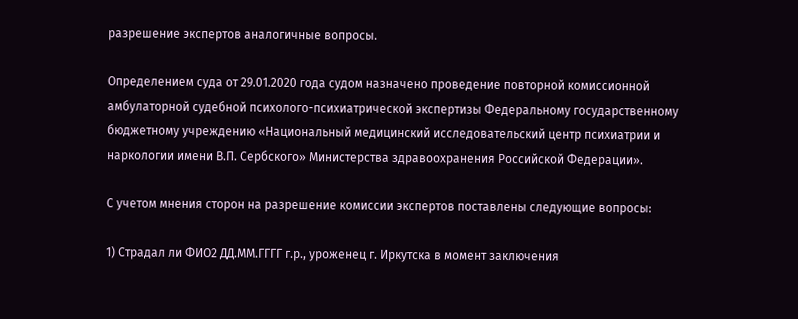разрешение экспертов аналогичные вопросы.

Определением суда от 29.01.2020 года судом назначено проведение повторной комиссионной амбулаторной судебной психолого-психиатрической экспертизы Федеральному государственному бюджетному учреждению «Национальный медицинский исследовательский центр психиатрии и наркологии имени В.П. Сербского» Министерства здравоохранения Российской Федерации».

С учетом мнения сторон на разрешение комиссии экспертов поставлены следующие вопросы:

1) Страдал ли ФИО2 ДД.ММ.ГГГГ г.р., уроженец г. Иркутска в момент заключения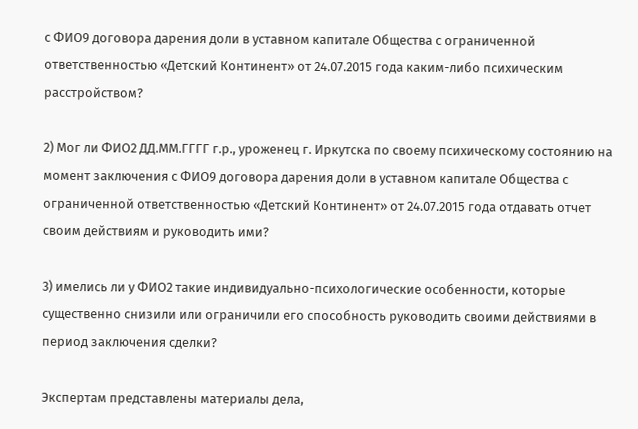с ФИО9 договора дарения доли в уставном капитале Общества с ограниченной ответственностью «Детский Континент» от 24.07.2015 года каким-либо психическим расстройством?

2) Мог ли ФИО2 ДД.ММ.ГГГГ г.р., уроженец г. Иркутска по своему психическому состоянию на момент заключения с ФИО9 договора дарения доли в уставном капитале Общества с ограниченной ответственностью «Детский Континент» от 24.07.2015 года отдавать отчет своим действиям и руководить ими?

3) имелись ли у ФИО2 такие индивидуально-психологические особенности, которые существенно снизили или ограничили его способность руководить своими действиями в период заключения сделки?

Экспертам представлены материалы дела,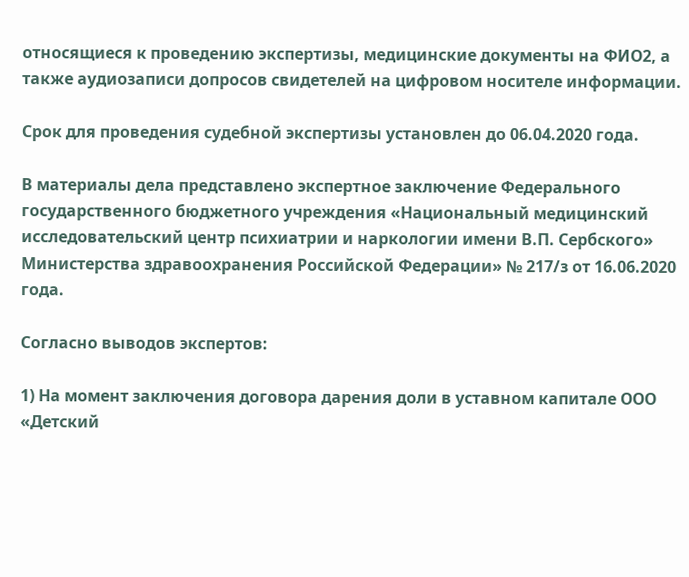относящиеся к проведению экспертизы, медицинские документы на ФИО2, а также аудиозаписи допросов свидетелей на цифровом носителе информации.

Срок для проведения судебной экспертизы установлен до 06.04.2020 года.

В материалы дела представлено экспертное заключение Федерального государственного бюджетного учреждения «Национальный медицинский исследовательский центр психиатрии и наркологии имени В.П. Сербского» Министерства здравоохранения Российской Федерации» № 217/з от 16.06.2020 года.

Согласно выводов экспертов:

1) На момент заключения договора дарения доли в уставном капитале ООО «Детский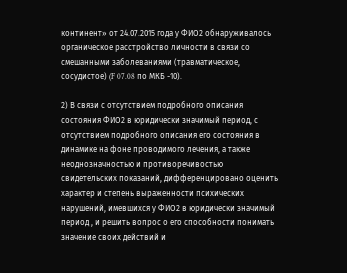континент» от 24.07.2015 года у ФИО2 обнаруживалось органическое расстройство личности в связи со смешанными заболеваниями (травматическое, сосудистое) (F 07.08 по МКБ -10).

2) В связи с отсутствием подробного описания состояния ФИО2 в юридически значимый период, с отсутствием подробного описания его состояния в динамике на фоне проводимого лечения, а также неоднозначностью и противоречивостью свидетельских показаний, дифференцировано оценить характер и степень выраженности психических нарушений, имевшихся у ФИО2 в юридически значимый период , и решить вопрос о его способности понимать значение своих действий и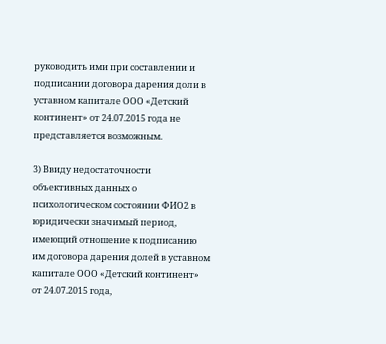руководить ими при составлении и подписании договора дарения доли в уставном капитале ООО «Детский континент» от 24.07.2015 года не представляется возможным.

3) Ввиду недостаточности объективных данных о психологическом состоянии ФИО2 в юридически значимый период, имеющий отношение к подписанию им договора дарения долей в уставном капитале ООО «Детский континент» от 24.07.2015 года,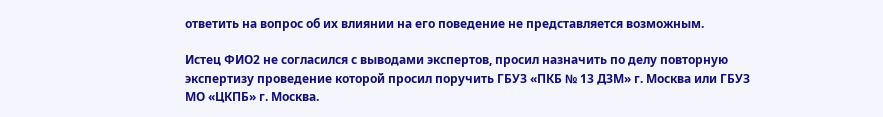ответить на вопрос об их влиянии на его поведение не представляется возможным.

Истец ФИО2 не согласился с выводами экспертов, просил назначить по делу повторную экспертизу проведение которой просил поручить ГБУЗ «ПКБ № 13 ДЗМ» г. Москва или ГБУЗ МО «ЦКПБ» г. Москва.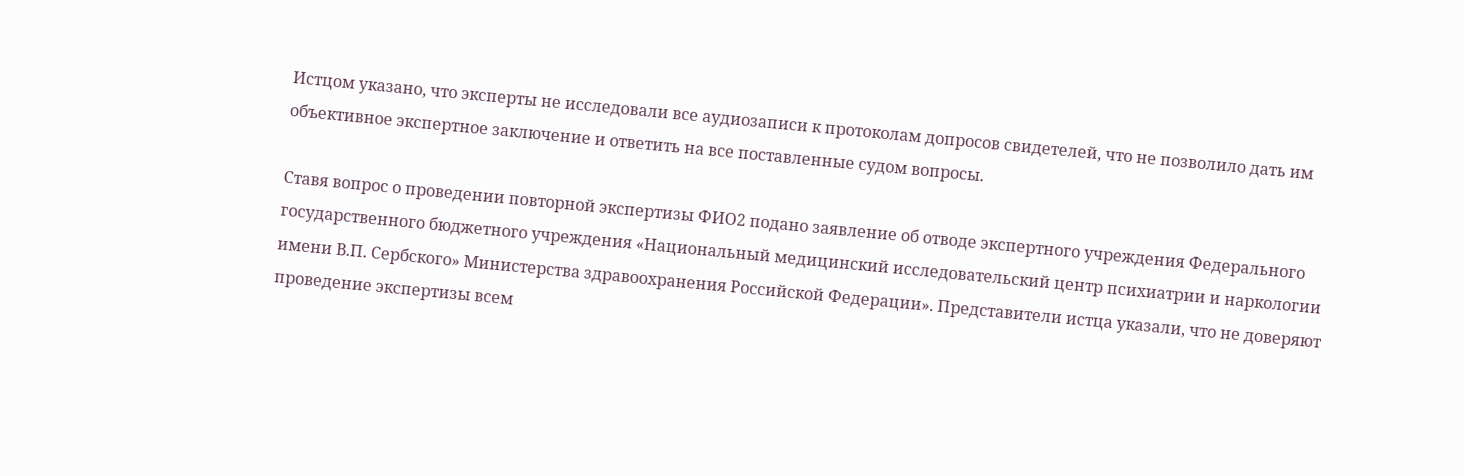Истцом указано, что эксперты не исследовали все аудиозаписи к протоколам допросов свидетелей, что не позволило дать им объективное экспертное заключение и ответить на все поставленные судом вопросы.

Ставя вопрос о проведении повторной экспертизы ФИО2 подано заявление об отводе экспертного учреждения Федерального государственного бюджетного учреждения «Национальный медицинский исследовательский центр психиатрии и наркологии имени В.П. Сербского» Министерства здравоохранения Российской Федерации». Представители истца указали, что не доверяют проведение экспертизы всем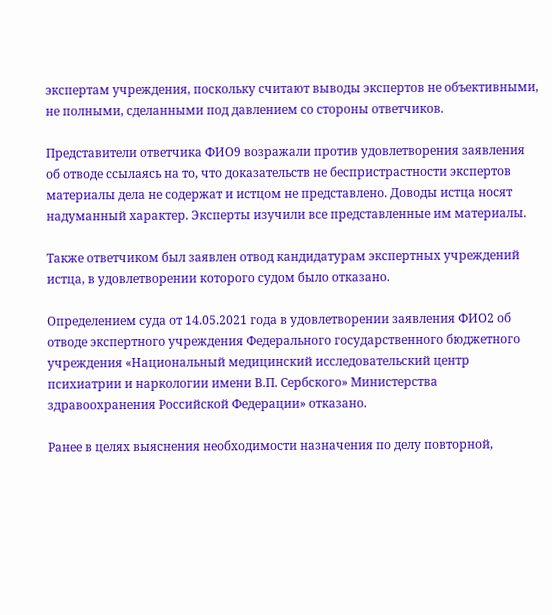экспертам учреждения, поскольку считают выводы экспертов не объективными, не полными, сделанными под давлением со стороны ответчиков.

Представители ответчика ФИО9 возражали против удовлетворения заявления об отводе ссылаясь на то, что доказательств не беспристрастности экспертов материалы дела не содержат и истцом не представлено. Доводы истца носят надуманный характер. Эксперты изучили все представленные им материалы.

Также ответчиком был заявлен отвод кандидатурам экспертных учреждений истца, в удовлетворении которого судом было отказано.

Определением суда от 14.05.2021 года в удовлетворении заявления ФИО2 об отводе экспертного учреждения Федерального государственного бюджетного учреждения «Национальный медицинский исследовательский центр психиатрии и наркологии имени В.П. Сербского» Министерства здравоохранения Российской Федерации» отказано.

Ранее в целях выяснения необходимости назначения по делу повторной,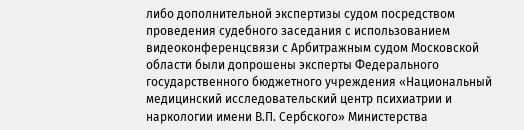либо дополнительной экспертизы судом посредством проведения судебного заседания с использованием видеоконференцсвязи с Арбитражным судом Московской области были допрошены эксперты Федерального государственного бюджетного учреждения «Национальный медицинский исследовательский центр психиатрии и наркологии имени В.П. Сербского» Министерства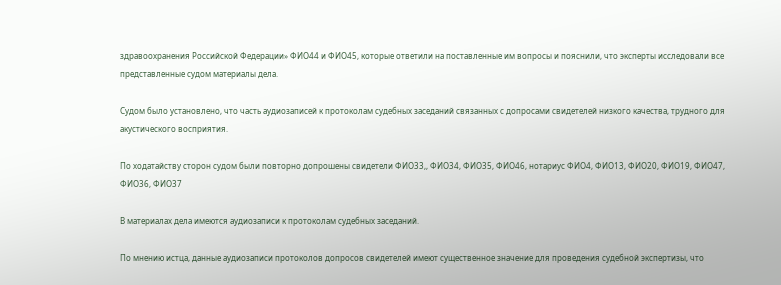здравоохранения Российской Федерации» ФИО44 и ФИО45, которые ответили на поставленные им вопросы и пояснили, что эксперты исследовали все представленные судом материалы дела.

Судом было установлено, что часть аудиозаписей к протоколам судебных заседаний связанных с допросами свидетелей низкого качества, трудного для акустического восприятия.

По ходатайству сторон судом были повторно допрошены свидетели ФИО33,, ФИО34, ФИО35, ФИО46, нотариус ФИО4, ФИО13, ФИО20, ФИО19, ФИО47, ФИО36, ФИО37

В материалах дела имеются аудиозаписи к протоколам судебных заседаний.

По мнению истца, данные аудиозаписи протоколов допросов свидетелей имеют существенное значение для проведения судебной экспертизы, что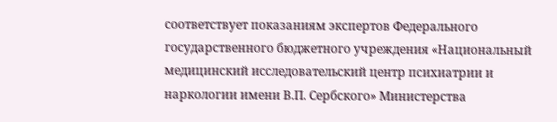соответствует показаниям экспертов Федерального государственного бюджетного учреждения «Национальный медицинский исследовательский центр психиатрии и наркологии имени В.П. Сербского» Министерства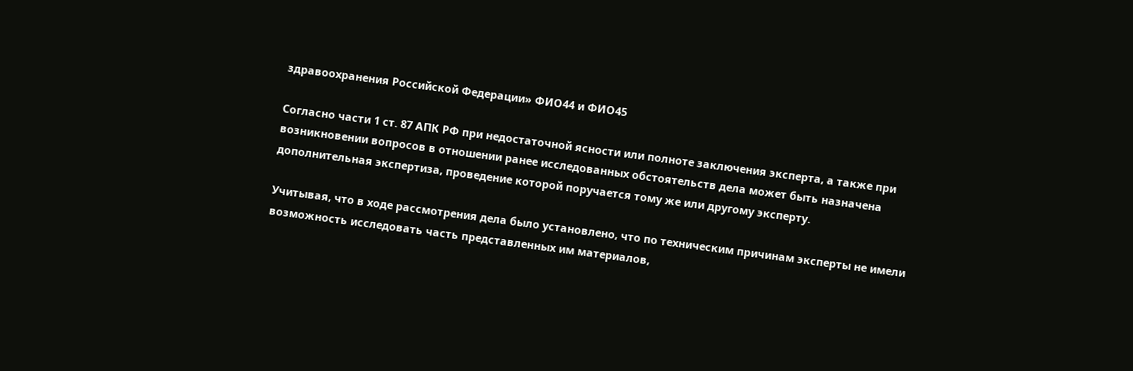здравоохранения Российской Федерации» ФИО44 и ФИО45

Согласно части 1 ст. 87 АПК РФ при недостаточной ясности или полноте заключения эксперта, а также при возникновении вопросов в отношении ранее исследованных обстоятельств дела может быть назначена дополнительная экспертиза, проведение которой поручается тому же или другому эксперту.

Учитывая, что в ходе рассмотрения дела было установлено, что по техническим причинам эксперты не имели возможность исследовать часть представленных им материалов,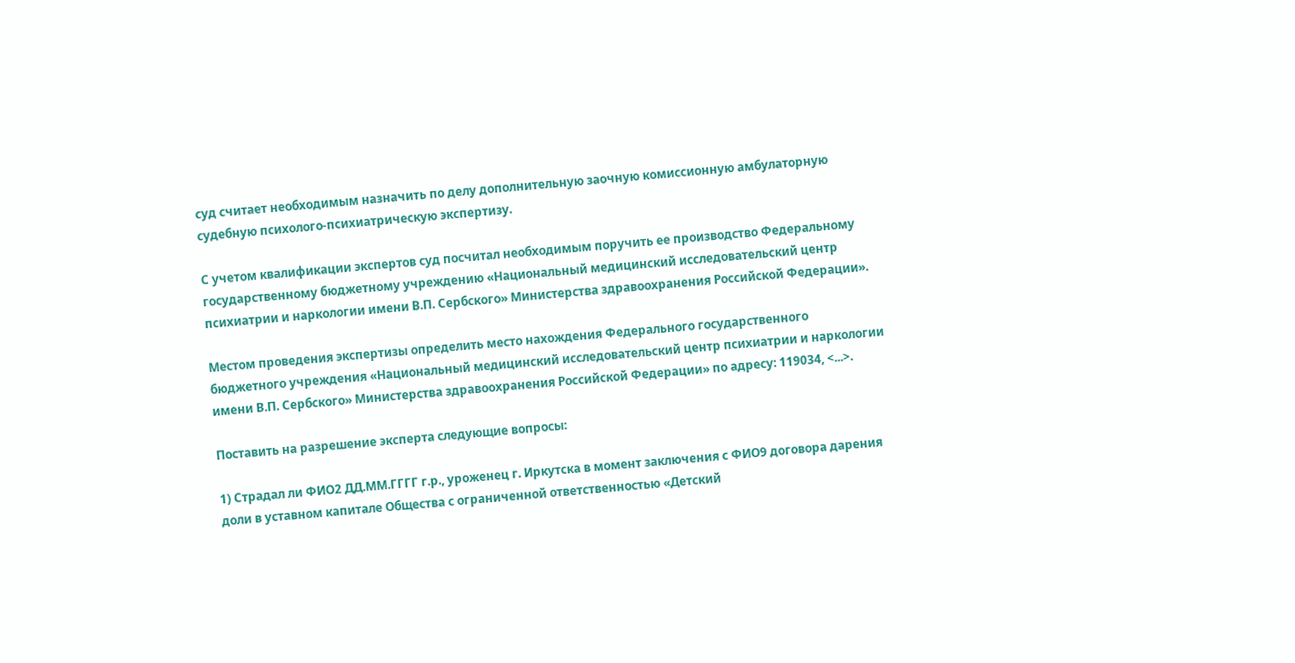суд считает необходимым назначить по делу дополнительную заочную комиссионную амбулаторную судебную психолого-психиатрическую экспертизу.

С учетом квалификации экспертов суд посчитал необходимым поручить ее производство Федеральному государственному бюджетному учреждению «Национальный медицинский исследовательский центр психиатрии и наркологии имени В.П. Сербского» Министерства здравоохранения Российской Федерации».

Местом проведения экспертизы определить место нахождения Федерального государственного бюджетного учреждения «Национальный медицинский исследовательский центр психиатрии и наркологии имени В.П. Сербского» Министерства здравоохранения Российской Федерации» по адресу: 119034, <...>.

Поставить на разрешение эксперта следующие вопросы:

1) Страдал ли ФИО2 ДД.ММ.ГГГГ г.р., уроженец г. Иркутска в момент заключения с ФИО9 договора дарения доли в уставном капитале Общества с ограниченной ответственностью «Детский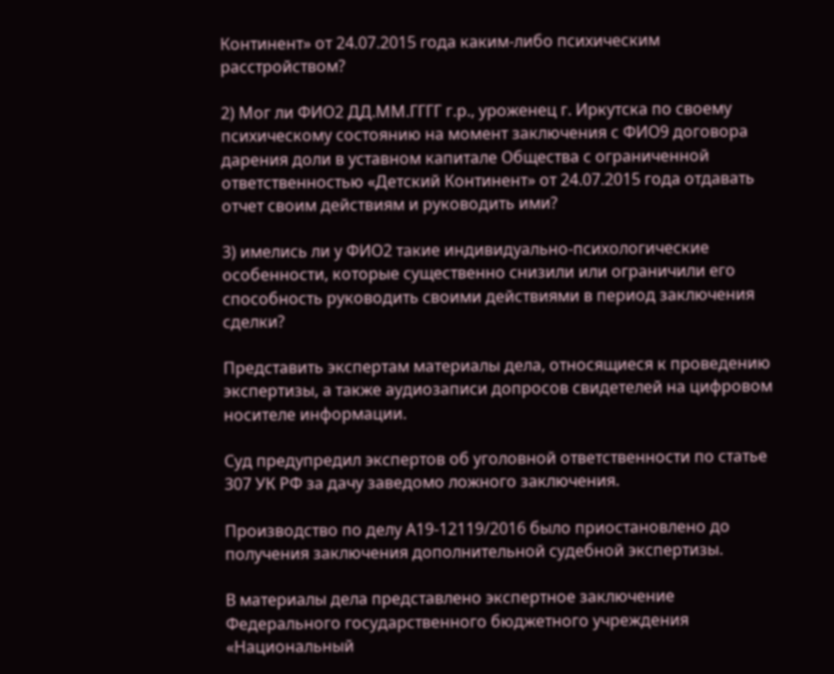Континент» от 24.07.2015 года каким-либо психическим расстройством?

2) Мог ли ФИО2 ДД.ММ.ГГГГ г.р., уроженец г. Иркутска по своему психическому состоянию на момент заключения с ФИО9 договора дарения доли в уставном капитале Общества с ограниченной ответственностью «Детский Континент» от 24.07.2015 года отдавать отчет своим действиям и руководить ими?

3) имелись ли у ФИО2 такие индивидуально-психологические особенности, которые существенно снизили или ограничили его способность руководить своими действиями в период заключения сделки?

Представить экспертам материалы дела, относящиеся к проведению экспертизы, а также аудиозаписи допросов свидетелей на цифровом носителе информации.

Суд предупредил экспертов об уголовной ответственности по статье 307 УК РФ за дачу заведомо ложного заключения.

Производство по делу А19-12119/2016 было приостановлено до получения заключения дополнительной судебной экспертизы.

В материалы дела представлено экспертное заключение Федерального государственного бюджетного учреждения «Национальный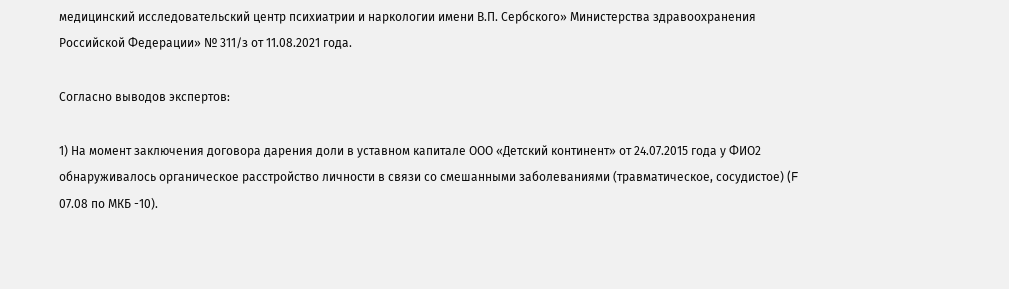медицинский исследовательский центр психиатрии и наркологии имени В.П. Сербского» Министерства здравоохранения Российской Федерации» № 311/з от 11.08.2021 года.

Согласно выводов экспертов:

1) На момент заключения договора дарения доли в уставном капитале ООО «Детский континент» от 24.07.2015 года у ФИО2 обнаруживалось органическое расстройство личности в связи со смешанными заболеваниями (травматическое, сосудистое) (F 07.08 по МКБ -10).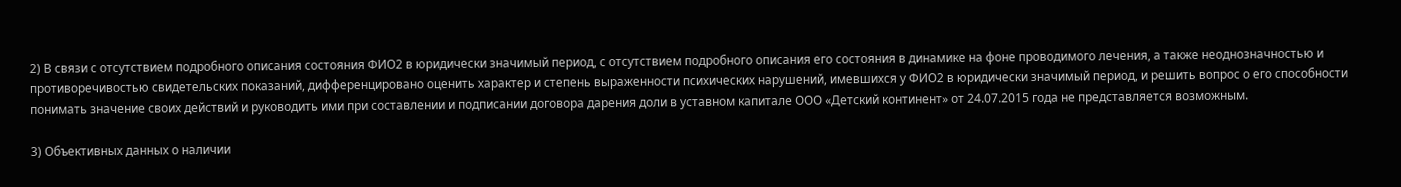2) В связи с отсутствием подробного описания состояния ФИО2 в юридически значимый период, с отсутствием подробного описания его состояния в динамике на фоне проводимого лечения, а также неоднозначностью и противоречивостью свидетельских показаний, дифференцировано оценить характер и степень выраженности психических нарушений, имевшихся у ФИО2 в юридически значимый период, и решить вопрос о его способности понимать значение своих действий и руководить ими при составлении и подписании договора дарения доли в уставном капитале ООО «Детский континент» от 24.07.2015 года не представляется возможным.

3) Объективных данных о наличии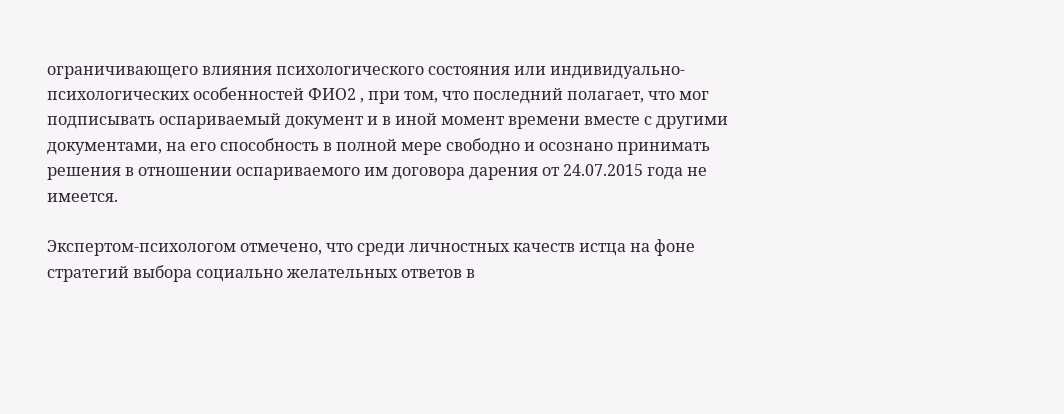ограничивающего влияния психологического состояния или индивидуально-психологических особенностей ФИО2 , при том, что последний полагает, что мог подписывать оспариваемый документ и в иной момент времени вместе с другими документами, на его способность в полной мере свободно и осознано принимать решения в отношении оспариваемого им договора дарения от 24.07.2015 года не имеется.

Экспертом-психологом отмечено, что среди личностных качеств истца на фоне стратегий выбора социально желательных ответов в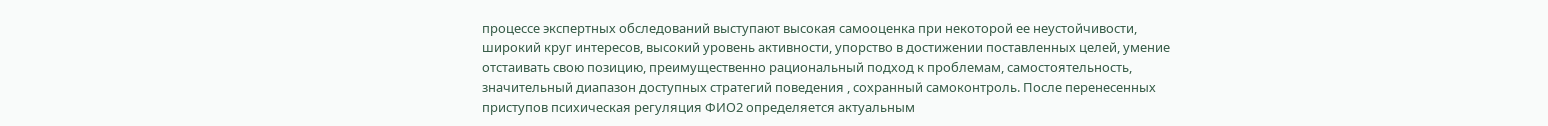процессе экспертных обследований выступают высокая самооценка при некоторой ее неустойчивости, широкий круг интересов, высокий уровень активности, упорство в достижении поставленных целей, умение отстаивать свою позицию, преимущественно рациональный подход к проблемам, самостоятельность, значительный диапазон доступных стратегий поведения , сохранный самоконтроль. После перенесенных приступов психическая регуляция ФИО2 определяется актуальным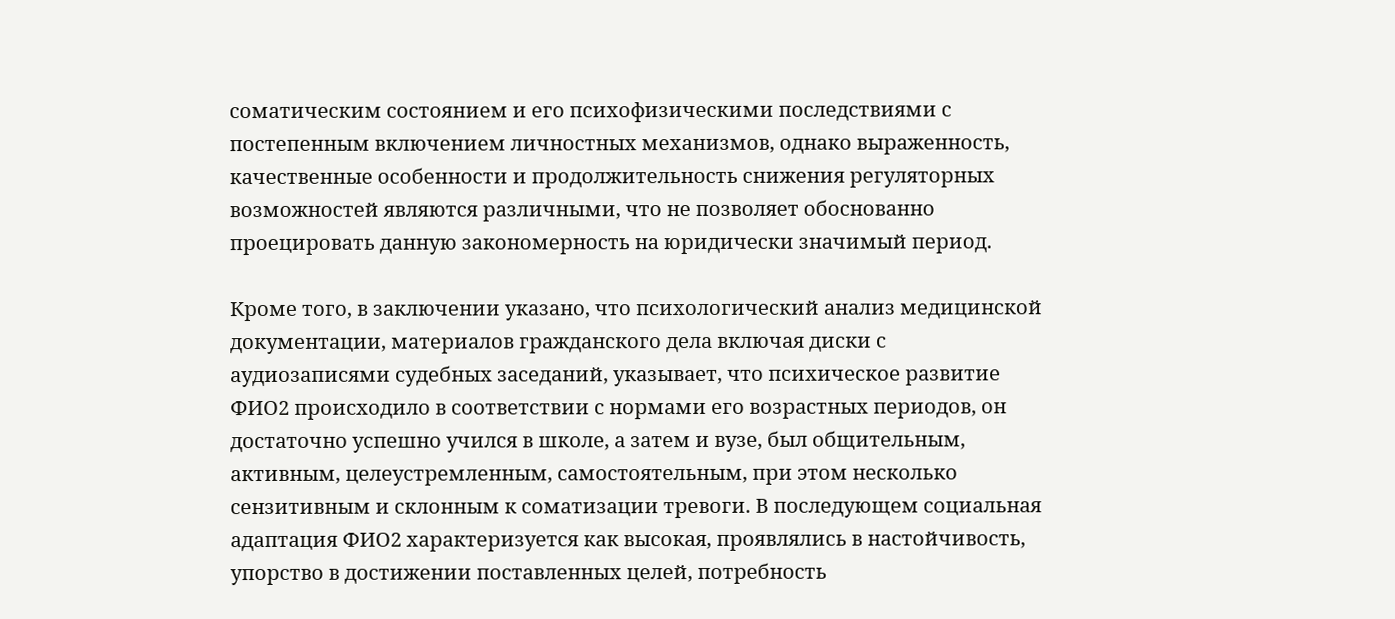соматическим состоянием и его психофизическими последствиями с постепенным включением личностных механизмов, однако выраженность, качественные особенности и продолжительность снижения регуляторных возможностей являются различными, что не позволяет обоснованно проецировать данную закономерность на юридически значимый период.

Кроме того, в заключении указано, что психологический анализ медицинской документации, материалов гражданского дела включая диски с аудиозаписями судебных заседаний, указывает, что психическое развитие ФИО2 происходило в соответствии с нормами его возрастных периодов, он достаточно успешно учился в школе, а затем и вузе, был общительным, активным, целеустремленным, самостоятельным, при этом несколько сензитивным и склонным к соматизации тревоги. В последующем социальная адаптация ФИО2 характеризуется как высокая, проявлялись в настойчивость, упорство в достижении поставленных целей, потребность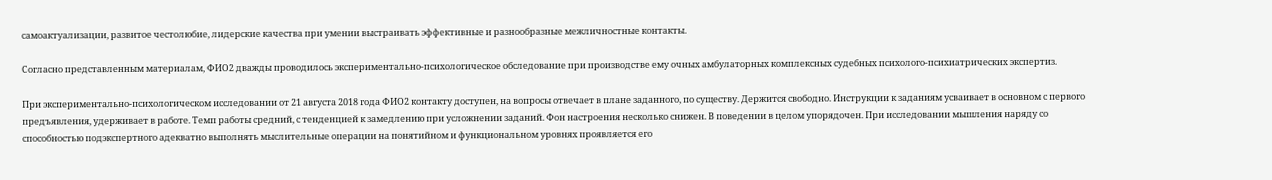самоактуализации, развитое честолюбие, лидерские качества при умении выстраивать эффективные и разнообразные межличностные контакты.

Согласно представленным материалам, ФИО2 дважды проводилось экспериментально-психологическое обследование при производстве ему очных амбулаторных комплексных судебных психолого-психиатрических экспертиз.

При экспериментально-психологическом исследовании от 21 августа 2018 года ФИО2 контакту доступен, на вопросы отвечает в плане заданного, по существу. Держится свободно. Инструкции к заданиям усваивает в основном с первого предъявления, удерживает в работе. Темп работы средний, с тенденцией к замедлению при усложнении заданий. Фон настроения несколько снижен. В поведении в целом упорядочен. При исследовании мышления наряду со способностью подэкспертного адекватно выполнять мыслительные операции на понятийном и функциональном уровнях проявляется его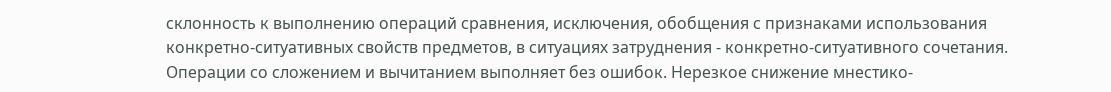склонность к выполнению операций сравнения, исключения, обобщения с признаками использования конкретно-ситуативных свойств предметов, в ситуациях затруднения - конкретно-ситуативного сочетания. Операции со сложением и вычитанием выполняет без ошибок. Нерезкое снижение мнестико-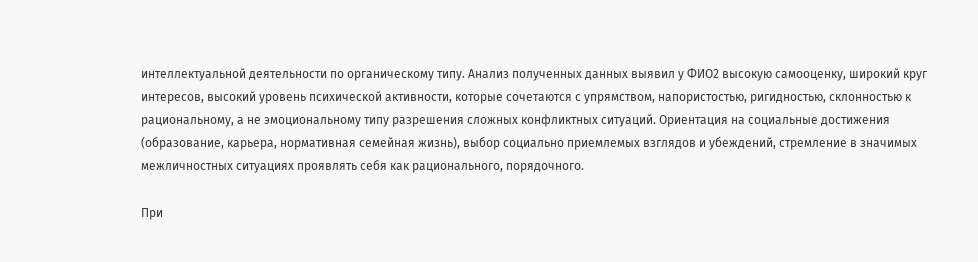интеллектуальной деятельности по органическому типу. Анализ полученных данных выявил у ФИО2 высокую самооценку, широкий круг интересов, высокий уровень психической активности, которые сочетаются с упрямством, напористостью, ригидностью, склонностью к рациональному, а не эмоциональному типу разрешения сложных конфликтных ситуаций. Ориентация на социальные достижения (образование, карьера, нормативная семейная жизнь), выбор социально приемлемых взглядов и убеждений, стремление в значимых межличностных ситуациях проявлять себя как рационального, порядочного.

При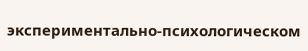экспериментально-психологическом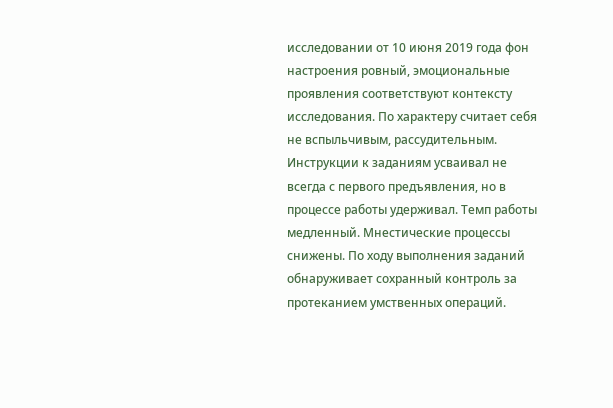исследовании от 10 июня 2019 года фон настроения ровный, эмоциональные проявления соответствуют контексту исследования. По характеру считает себя не вспыльчивым, рассудительным. Инструкции к заданиям усваивал не всегда с первого предъявления, но в процессе работы удерживал. Темп работы медленный. Мнестические процессы снижены. По ходу выполнения заданий обнаруживает сохранный контроль за протеканием умственных операций.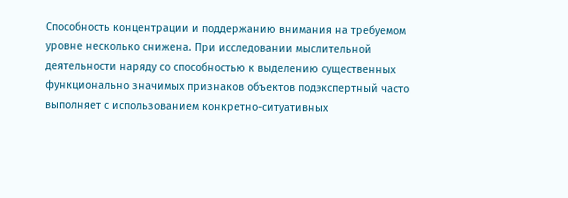Способность концентрации и поддержанию внимания на требуемом уровне несколько снижена. При исследовании мыслительной деятельности наряду со способностью к выделению существенных функционально значимых признаков объектов подэкспертный часто выполняет с использованием конкретно-ситуативных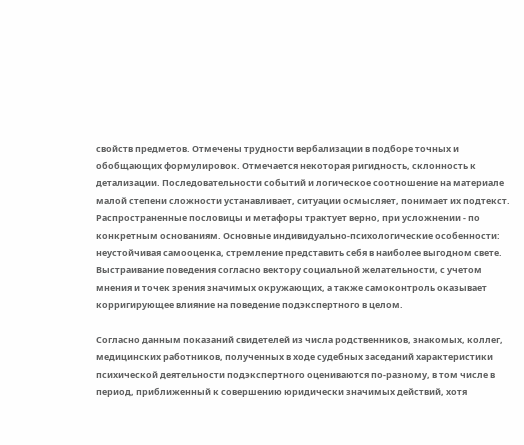свойств предметов. Отмечены трудности вербализации в подборе точных и обобщающих формулировок. Отмечается некоторая ригидность, склонность к детализации. Последовательности событий и логическое соотношение на материале малой степени сложности устанавливает, ситуации осмысляет, понимает их подтекст. Распространенные пословицы и метафоры трактует верно, при усложнении - по конкретным основаниям. Основные индивидуально-психологические особенности: неустойчивая самооценка, стремление представить себя в наиболее выгодном свете. Выстраивание поведения согласно вектору социальной желательности, с учетом мнения и точек зрения значимых окружающих, а также самоконтроль оказывает корригирующее влияние на поведение подэкспертного в целом.

Согласно данным показаний свидетелей из числа родственников, знакомых, коллег, медицинских работников, полученных в ходе судебных заседаний характеристики психической деятельности подэкспертного оцениваются по-разному, в том числе в период, приближенный к совершению юридически значимых действий, хотя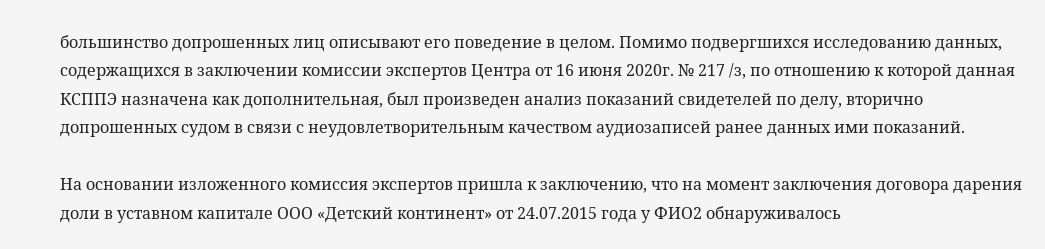большинство допрошенных лиц описывают его поведение в целом. Помимо подвергшихся исследованию данных, содержащихся в заключении комиссии экспертов Центра от 16 июня 2020г. № 217 /з, по отношению к которой данная КСППЭ назначена как дополнительная, был произведен анализ показаний свидетелей по делу, вторично допрошенных судом в связи с неудовлетворительным качеством аудиозаписей ранее данных ими показаний.

На основании изложенного комиссия экспертов пришла к заключению, что на момент заключения договора дарения доли в уставном капитале ООО «Детский континент» от 24.07.2015 года у ФИО2 обнаруживалось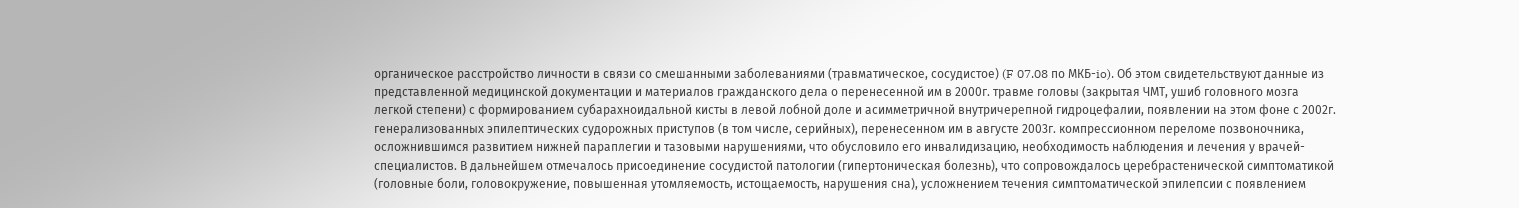органическое расстройство личности в связи со смешанными заболеваниями (травматическое, сосудистое) (F 07.08 по МКБ-io). Об этом свидетельствуют данные из представленной медицинской документации и материалов гражданского дела о перенесенной им в 2000г. травме головы (закрытая ЧМТ, ушиб головного мозга легкой степени) с формированием субарахноидальной кисты в левой лобной доле и асимметричной внутричерепной гидроцефалии, появлении на этом фоне с 2002г. генерализованных эпилептических судорожных приступов (в том числе, серийных), перенесенном им в августе 2003г. компрессионном переломе позвоночника, осложнившимся развитием нижней параплегии и тазовыми нарушениями, что обусловило его инвалидизацию, необходимость наблюдения и лечения у врачей-специалистов. В дальнейшем отмечалось присоединение сосудистой патологии (гипертоническая болезнь), что сопровождалось церебрастенической симптоматикой (головные боли, головокружение, повышенная утомляемость, истощаемость, нарушения сна), усложнением течения симптоматической эпилепсии с появлением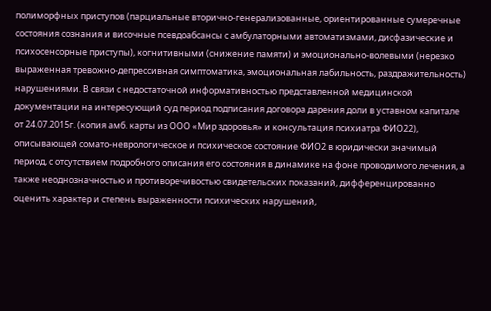полиморфных приступов (парциальные вторично-генерализованные, ориентированные сумеречные состояния сознания и височные псевдоабсансы с амбулаторными автоматизмами, дисфазические и психосенсорные приступы), когнитивными (снижение памяти) и эмоционально-волевыми (нерезко выраженная тревожно-депрессивная симптоматика, эмоциональная лабильность, раздражительность) нарушениями. В связи с недостаточной информативностью представленной медицинской документации на интересующий суд период подписания договора дарения доли в уставном капитале от 24.07.2015г. (копия амб. карты из ООО «Мир здоровья» и консультация психиатра ФИО22), описывающей сомато-неврологическое и психическое состояние ФИО2 в юридически значимый период, с отсутствием подробного описания его состояния в динамике на фоне проводимого лечения, а также неоднозначностью и противоречивостью свидетельских показаний, дифференцированно оценить характер и степень выраженности психических нарушений,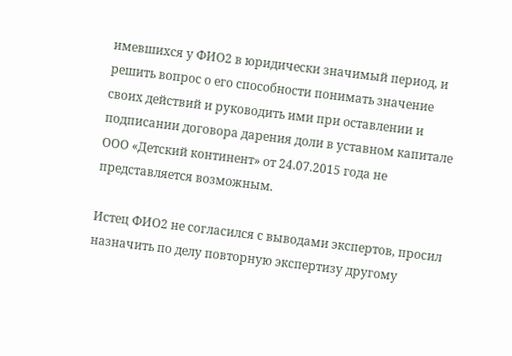имевшихся у ФИО2 в юридически значимый период, и решить вопрос о его способности понимать значение своих действий и руководить ими при оставлении и подписании договора дарения доли в уставном капитале ООО «Детский континент» от 24.07.2015 года не представляется возможным.

Истец ФИО2 не согласился с выводами экспертов, просил назначить по делу повторную экспертизу другому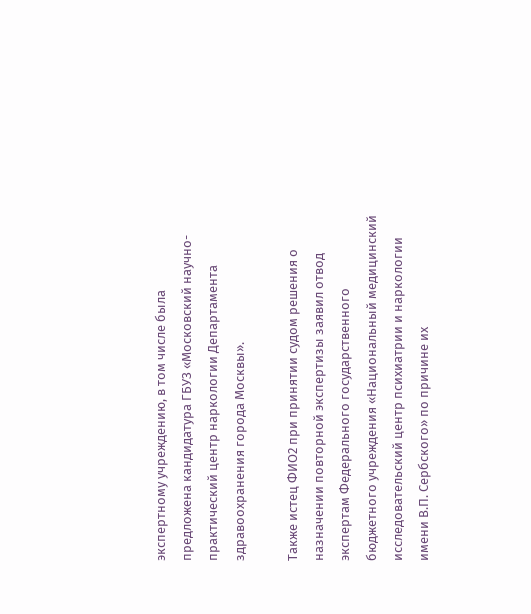экспертному учреждению, в том числе была предложена кандидатура ГБУЗ «Московский научно-практический центр наркологии Департамента здравоохранения города Москвы».

Также истец ФИО2 при принятии судом решения о назначении повторной экспертизы заявил отвод экспертам Федерального государственного бюджетного учреждения «Национальный медицинский исследовательский центр психиатрии и наркологии имени В.П. Сербского» по причине их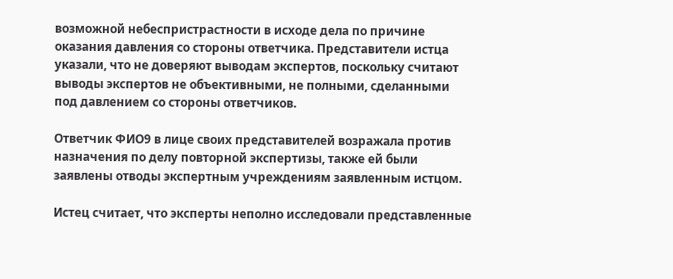возможной небеспристрастности в исходе дела по причине оказания давления со стороны ответчика. Представители истца указали, что не доверяют выводам экспертов, поскольку считают выводы экспертов не объективными, не полными, сделанными под давлением со стороны ответчиков.

Ответчик ФИО9 в лице своих представителей возражала против назначения по делу повторной экспертизы, также ей были заявлены отводы экспертным учреждениям заявленным истцом.

Истец считает, что эксперты неполно исследовали представленные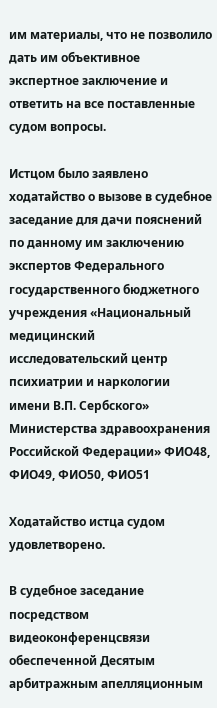им материалы, что не позволило дать им объективное экспертное заключение и ответить на все поставленные судом вопросы.

Истцом было заявлено ходатайство о вызове в судебное заседание для дачи пояснений по данному им заключению экспертов Федерального государственного бюджетного учреждения «Национальный медицинский исследовательский центр психиатрии и наркологии имени В.П. Сербского» Министерства здравоохранения Российской Федерации» ФИО48, ФИО49, ФИО50, ФИО51

Ходатайство истца судом удовлетворено.

В судебное заседание посредством видеоконференцсвязи обеспеченной Десятым арбитражным апелляционным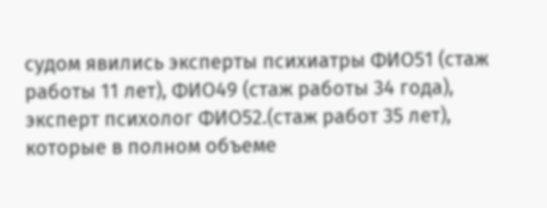судом явились эксперты психиатры ФИО51 (стаж работы 11 лет), ФИО49 (стаж работы 34 года), эксперт психолог ФИО52.(стаж работ 35 лет), которые в полном объеме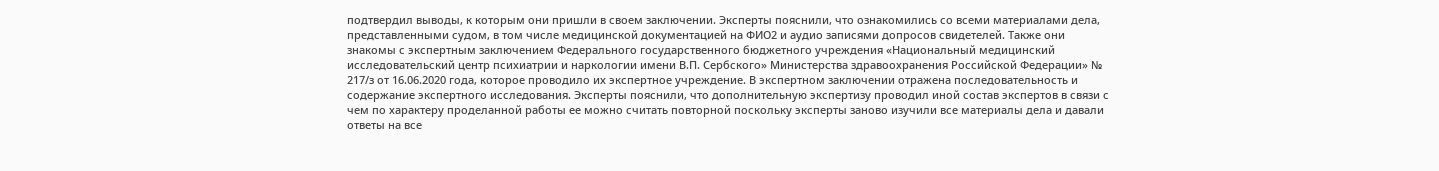подтвердил выводы, к которым они пришли в своем заключении. Эксперты пояснили, что ознакомились со всеми материалами дела, представленными судом, в том числе медицинской документацией на ФИО2 и аудио записями допросов свидетелей. Также они знакомы с экспертным заключением Федерального государственного бюджетного учреждения «Национальный медицинский исследовательский центр психиатрии и наркологии имени В.П. Сербского» Министерства здравоохранения Российской Федерации» № 217/з от 16.06.2020 года, которое проводило их экспертное учреждение. В экспертном заключении отражена последовательность и содержание экспертного исследования. Эксперты пояснили, что дополнительную экспертизу проводил иной состав экспертов в связи с чем по характеру проделанной работы ее можно считать повторной поскольку эксперты заново изучили все материалы дела и давали ответы на все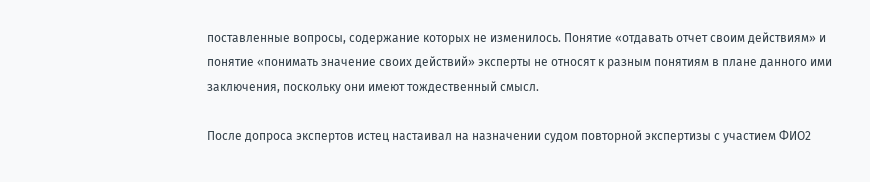поставленные вопросы, содержание которых не изменилось. Понятие «отдавать отчет своим действиям» и понятие «понимать значение своих действий» эксперты не относят к разным понятиям в плане данного ими заключения, поскольку они имеют тождественный смысл.

После допроса экспертов истец настаивал на назначении судом повторной экспертизы с участием ФИО2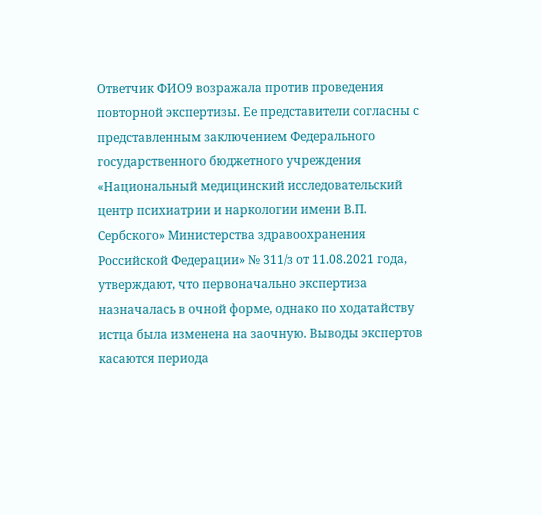Ответчик ФИО9 возражала против проведения повторной экспертизы. Ее представители согласны с представленным заключением Федерального государственного бюджетного учреждения «Национальный медицинский исследовательский центр психиатрии и наркологии имени В.П. Сербского» Министерства здравоохранения Российской Федерации» № 311/з от 11.08.2021 года, утверждают, что первоначально экспертиза назначалась в очной форме, однако по ходатайству истца была изменена на заочную. Выводы экспертов касаются периода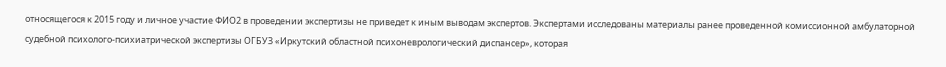относящегося к 2015 году и личное участие ФИО2 в проведении экспертизы не приведет к иным выводам экспертов. Экспертами исследованы материалы ранее проведенной комиссионной амбулаторной судебной психолого-психиатрической экспертизы ОГБУЗ «Иркутский областной психоневрологический диспансер», которая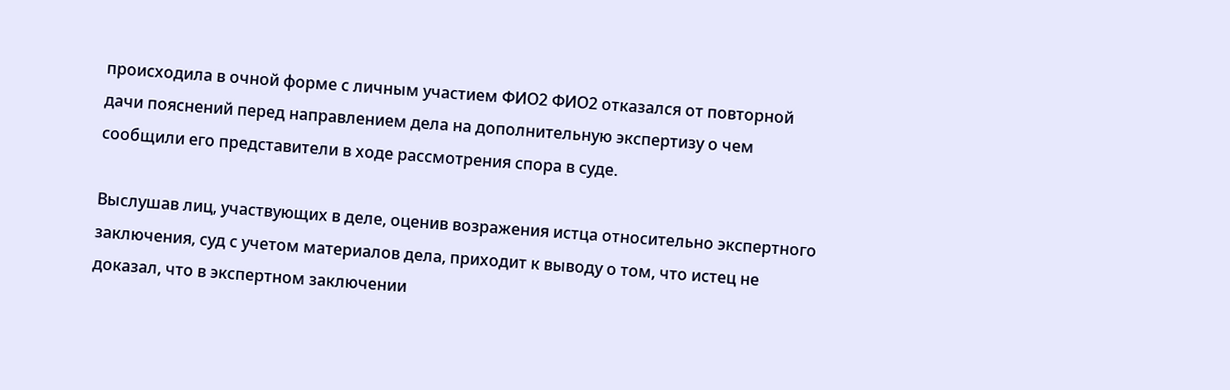происходила в очной форме с личным участием ФИО2 ФИО2 отказался от повторной дачи пояснений перед направлением дела на дополнительную экспертизу о чем сообщили его представители в ходе рассмотрения спора в суде.

Выслушав лиц, участвующих в деле, оценив возражения истца относительно экспертного заключения, суд с учетом материалов дела, приходит к выводу о том, что истец не доказал, что в экспертном заключении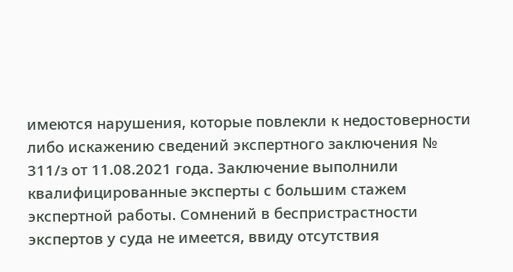имеются нарушения, которые повлекли к недостоверности либо искажению сведений экспертного заключения № 311/з от 11.08.2021 года. Заключение выполнили квалифицированные эксперты с большим стажем экспертной работы. Сомнений в беспристрастности экспертов у суда не имеется, ввиду отсутствия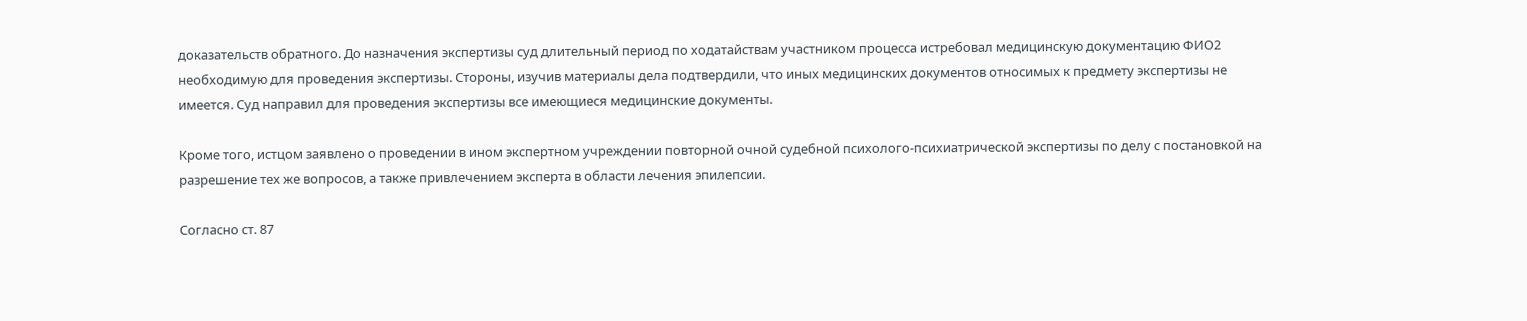доказательств обратного. До назначения экспертизы суд длительный период по ходатайствам участником процесса истребовал медицинскую документацию ФИО2 необходимую для проведения экспертизы. Стороны, изучив материалы дела подтвердили, что иных медицинских документов относимых к предмету экспертизы не имеется. Суд направил для проведения экспертизы все имеющиеся медицинские документы.

Кроме того, истцом заявлено о проведении в ином экспертном учреждении повторной очной судебной психолого-психиатрической экспертизы по делу с постановкой на разрешение тех же вопросов, а также привлечением эксперта в области лечения эпилепсии.

Согласно ст. 87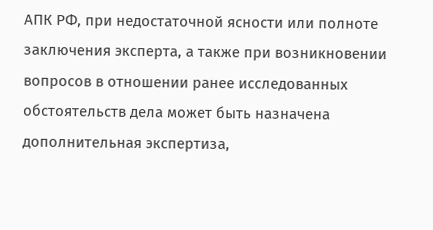АПК РФ, при недостаточной ясности или полноте заключения эксперта, а также при возникновении вопросов в отношении ранее исследованных обстоятельств дела может быть назначена дополнительная экспертиза,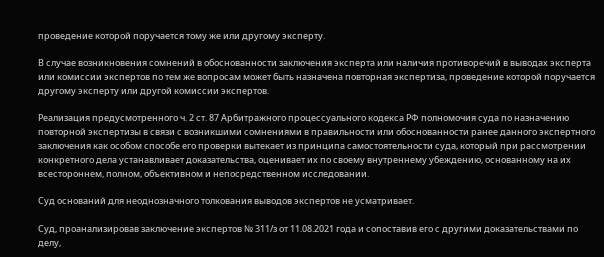проведение которой поручается тому же или другому эксперту.

В случае возникновения сомнений в обоснованности заключения эксперта или наличия противоречий в выводах эксперта или комиссии экспертов по тем же вопросам может быть назначена повторная экспертиза, проведение которой поручается другому эксперту или другой комиссии экспертов.

Реализация предусмотренного ч. 2 ст. 87 Арбитражного процессуального кодекса РФ полномочия суда по назначению повторной экспертизы в связи с возникшими сомнениями в правильности или обоснованности ранее данного экспертного заключения как особом способе его проверки вытекает из принципа самостоятельности суда, который при рассмотрении конкретного дела устанавливает доказательства, оценивает их по своему внутреннему убеждению, основанному на их всестороннем, полном, объективном и непосредственном исследовании.

Суд оснований для неоднозначного толкования выводов экспертов не усматривает.

Суд, проанализировав заключение экспертов № 311/з от 11.08.2021 года и сопоставив его с другими доказательствами по делу,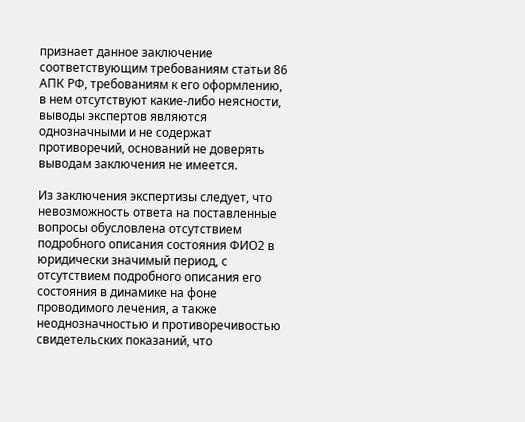признает данное заключение соответствующим требованиям статьи 86 АПК РФ, требованиям к его оформлению, в нем отсутствуют какие-либо неясности, выводы экспертов являются однозначными и не содержат противоречий, оснований не доверять выводам заключения не имеется.

Из заключения экспертизы следует, что невозможность ответа на поставленные вопросы обусловлена отсутствием подробного описания состояния ФИО2 в юридически значимый период, с отсутствием подробного описания его состояния в динамике на фоне проводимого лечения, а также неоднозначностью и противоречивостью свидетельских показаний, что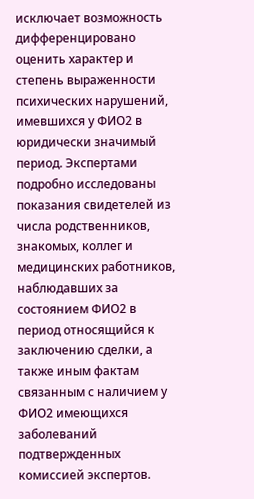исключает возможность дифференцировано оценить характер и степень выраженности психических нарушений, имевшихся у ФИО2 в юридически значимый период. Экспертами подробно исследованы показания свидетелей из числа родственников, знакомых, коллег и медицинских работников, наблюдавших за состоянием ФИО2 в период относящийся к заключению сделки, а также иным фактам связанным с наличием у ФИО2 имеющихся заболеваний подтвержденных комиссией экспертов.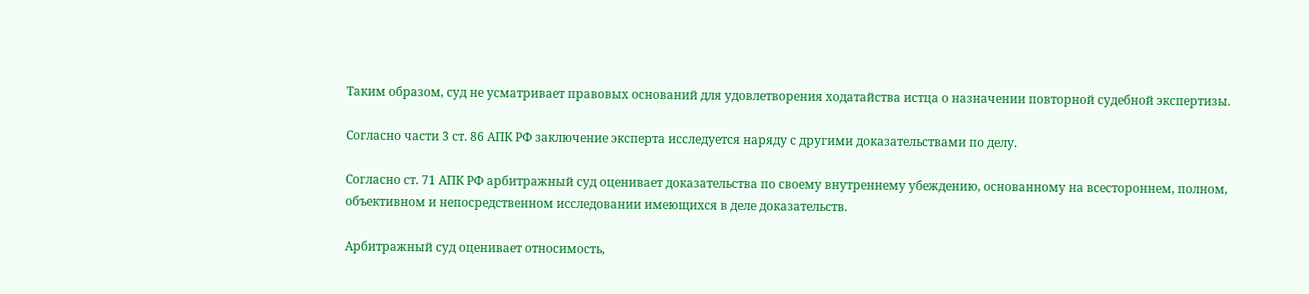Таким образом, суд не усматривает правовых оснований для удовлетворения ходатайства истца о назначении повторной судебной экспертизы.

Согласно части 3 ст. 86 АПК РФ заключение эксперта исследуется наряду с другими доказательствами по делу.

Согласно ст. 71 АПК РФ арбитражный суд оценивает доказательства по своему внутреннему убеждению, основанному на всестороннем, полном, объективном и непосредственном исследовании имеющихся в деле доказательств.

Арбитражный суд оценивает относимость,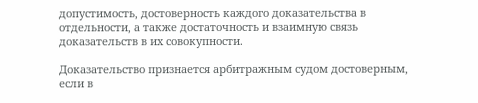допустимость, достоверность каждого доказательства в отдельности, а также достаточность и взаимную связь доказательств в их совокупности.

Доказательство признается арбитражным судом достоверным, если в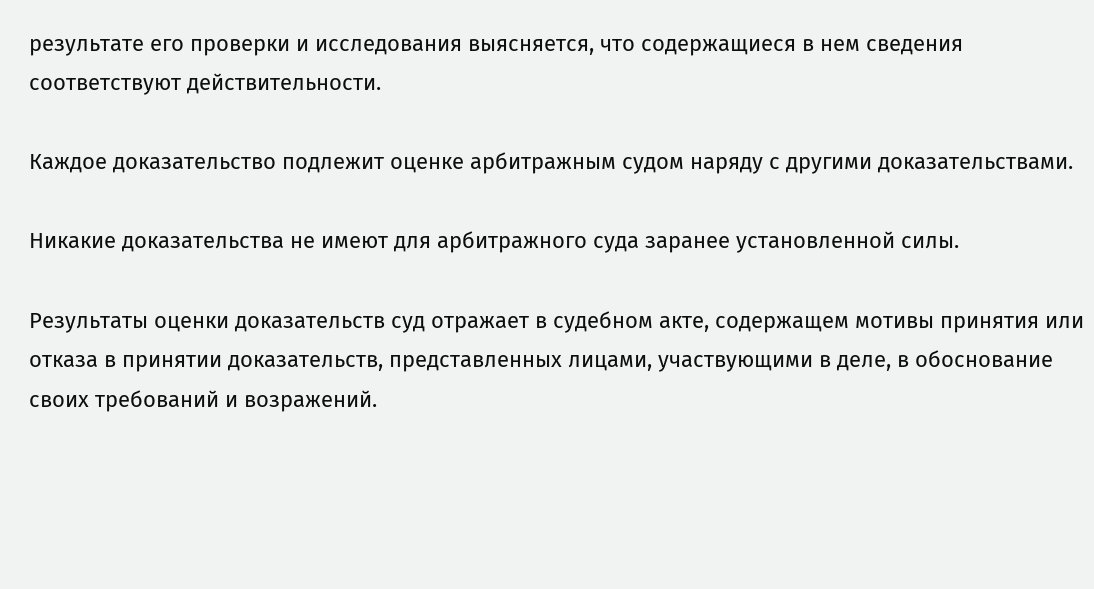результате его проверки и исследования выясняется, что содержащиеся в нем сведения соответствуют действительности.

Каждое доказательство подлежит оценке арбитражным судом наряду с другими доказательствами.

Никакие доказательства не имеют для арбитражного суда заранее установленной силы.

Результаты оценки доказательств суд отражает в судебном акте, содержащем мотивы принятия или отказа в принятии доказательств, представленных лицами, участвующими в деле, в обоснование своих требований и возражений.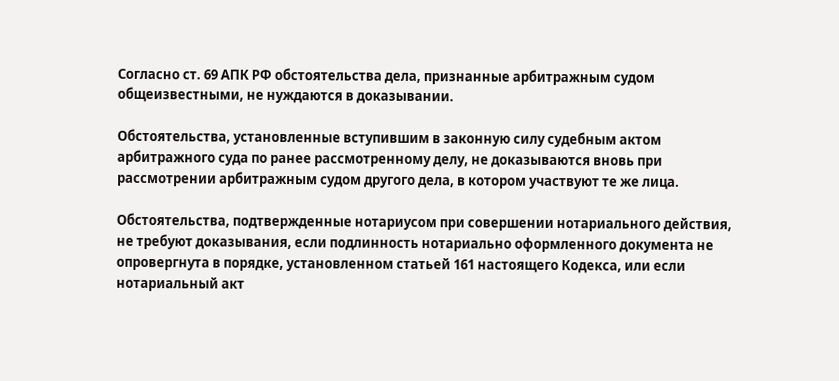Согласно ст. 69 АПК РФ обстоятельства дела, признанные арбитражным судом общеизвестными, не нуждаются в доказывании.

Обстоятельства, установленные вступившим в законную силу судебным актом арбитражного суда по ранее рассмотренному делу, не доказываются вновь при рассмотрении арбитражным судом другого дела, в котором участвуют те же лица.

Обстоятельства, подтвержденные нотариусом при совершении нотариального действия, не требуют доказывания, если подлинность нотариально оформленного документа не опровергнута в порядке, установленном статьей 161 настоящего Кодекса, или если нотариальный акт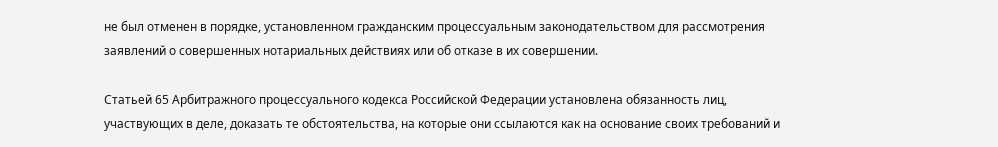не был отменен в порядке, установленном гражданским процессуальным законодательством для рассмотрения заявлений о совершенных нотариальных действиях или об отказе в их совершении.

Статьей 65 Арбитражного процессуального кодекса Российской Федерации установлена обязанность лиц, участвующих в деле, доказать те обстоятельства, на которые они ссылаются как на основание своих требований и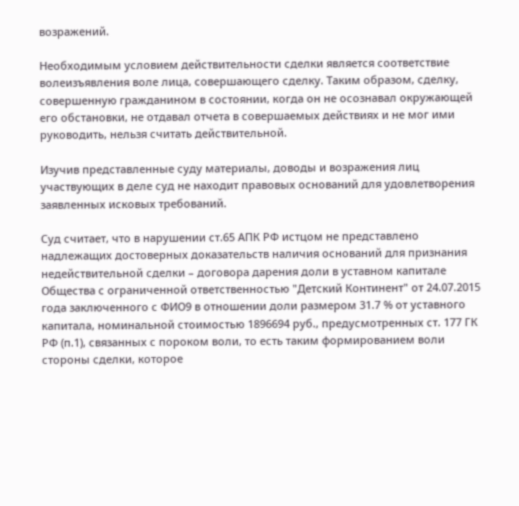возражений.

Необходимым условием действительности сделки является соответствие волеизъявления воле лица, совершающего сделку. Таким образом, сделку, совершенную гражданином в состоянии, когда он не осознавал окружающей его обстановки, не отдавал отчета в совершаемых действиях и не мог ими руководить, нельзя считать действительной.

Изучив представленные суду материалы, доводы и возражения лиц участвующих в деле суд не находит правовых оснований для удовлетворения заявленных исковых требований.

Суд считает, что в нарушении ст.65 АПК РФ истцом не представлено надлежащих достоверных доказательств наличия оснований для признания недействительной сделки – договора дарения доли в уставном капитале Общества с ограниченной ответственностью "Детский Континент" от 24.07.2015 года заключенного с ФИО9 в отношении доли размером 31.7 % от уставного капитала, номинальной стоимостью 1896694 руб., предусмотренных ст. 177 ГК РФ (п.1), связанных с пороком воли, то есть таким формированием воли стороны сделки, которое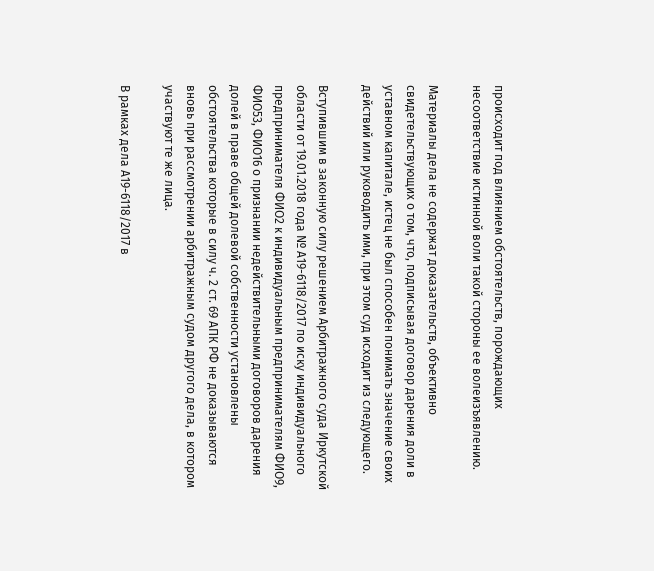происходит под влиянием обстоятельств, порождающих несоответствие истинной воли такой стороны ее волеизъявлению.

Материалы дела не содержат доказательств, объективно свидетельствующих о том, что, подписывая договор дарения доли в уставном капитале, истец не был способен понимать значение своих действий или руководить ими, при этом суд исходит из следующего.

Вступившим в законную силу решением Арбитражного суда Иркутской области от 19.01.2018 года № А19-6118/2017 по иску индивидуального предпринимателя ФИО2 к индивидуальным предпринимателям ФИО9, ФИО53, ФИО16 о признании недействительными договоров дарения долей в праве общей долевой собственности установлены обстоятельства которые в силу ч. 2 ст. 69 АПК РФ не доказываются вновь при рассмотрении арбитражным судом другого дела, в котором участвуют те же лица.

В рамках дела А19-6118/2017 в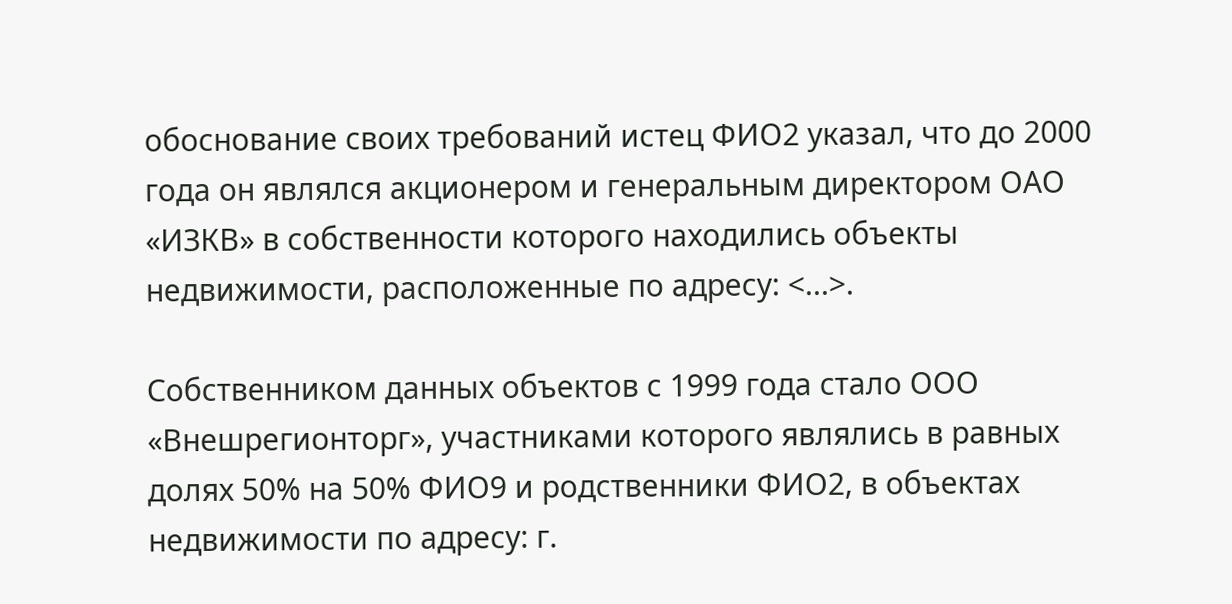обоснование своих требований истец ФИО2 указал, что до 2000 года он являлся акционером и генеральным директором ОАО «ИЗКВ» в собственности которого находились объекты недвижимости, расположенные по адресу: <...>.

Собственником данных объектов с 1999 года стало ООО «Внешрегионторг», участниками которого являлись в равных долях 50% на 50% ФИО9 и родственники ФИО2, в объектах недвижимости по адресу: г.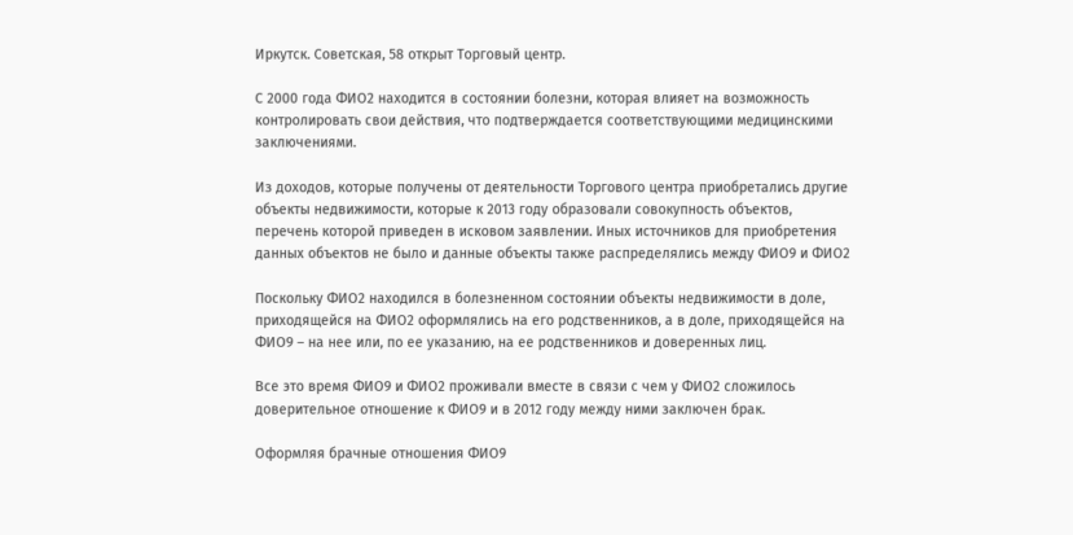Иркутск. Советская, 58 открыт Торговый центр.

С 2000 года ФИО2 находится в состоянии болезни, которая влияет на возможность контролировать свои действия, что подтверждается соответствующими медицинскими заключениями.

Из доходов, которые получены от деятельности Торгового центра приобретались другие объекты недвижимости, которые к 2013 году образовали совокупность объектов, перечень которой приведен в исковом заявлении. Иных источников для приобретения данных объектов не было и данные объекты также распределялись между ФИО9 и ФИО2

Поскольку ФИО2 находился в болезненном состоянии объекты недвижимости в доле, приходящейся на ФИО2 оформлялись на его родственников, а в доле, приходящейся на ФИО9 – на нее или, по ее указанию, на ее родственников и доверенных лиц.

Все это время ФИО9 и ФИО2 проживали вместе в связи с чем у ФИО2 сложилось доверительное отношение к ФИО9 и в 2012 году между ними заключен брак.

Оформляя брачные отношения ФИО9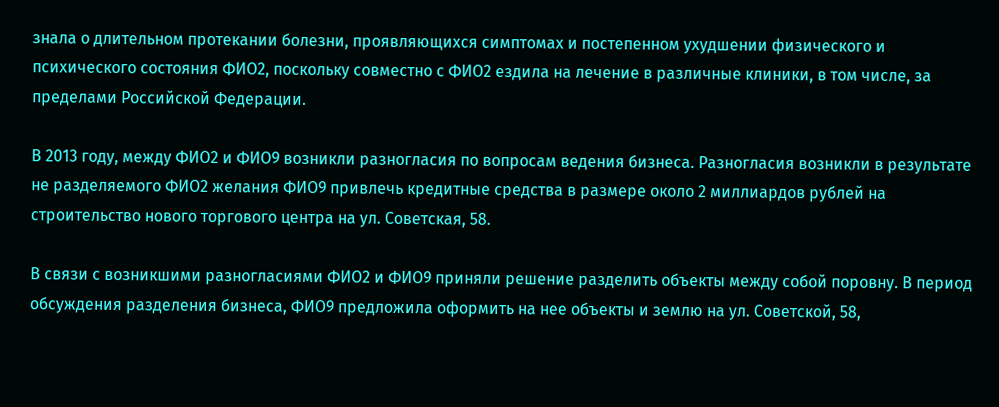знала о длительном протекании болезни, проявляющихся симптомах и постепенном ухудшении физического и психического состояния ФИО2, поскольку совместно с ФИО2 ездила на лечение в различные клиники, в том числе, за пределами Российской Федерации.

В 2013 году, между ФИО2 и ФИО9 возникли разногласия по вопросам ведения бизнеса. Разногласия возникли в результате не разделяемого ФИО2 желания ФИО9 привлечь кредитные средства в размере около 2 миллиардов рублей на строительство нового торгового центра на ул. Советская, 58.

В связи с возникшими разногласиями ФИО2 и ФИО9 приняли решение разделить объекты между собой поровну. В период обсуждения разделения бизнеса, ФИО9 предложила оформить на нее объекты и землю на ул. Советской, 58,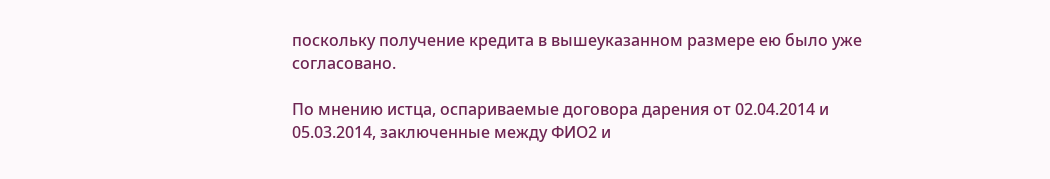поскольку получение кредита в вышеуказанном размере ею было уже согласовано.

По мнению истца, оспариваемые договора дарения от 02.04.2014 и 05.03.2014, заключенные между ФИО2 и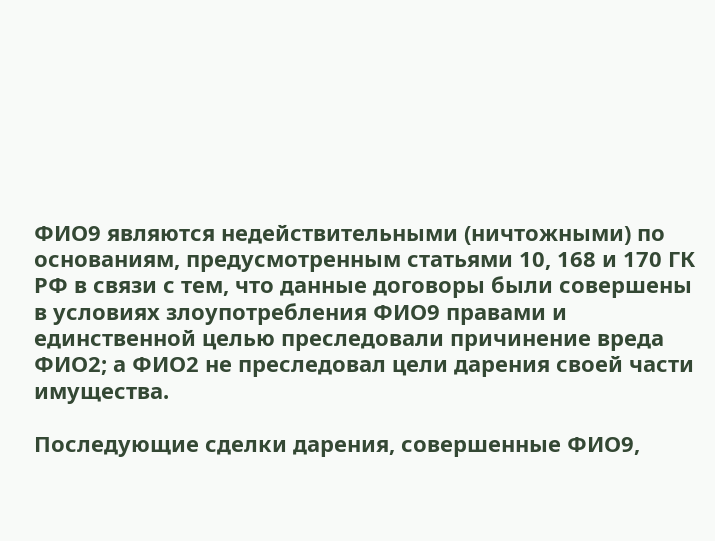ФИО9 являются недействительными (ничтожными) по основаниям, предусмотренным статьями 10, 168 и 170 ГК РФ в связи с тем, что данные договоры были совершены в условиях злоупотребления ФИО9 правами и единственной целью преследовали причинение вреда ФИО2; а ФИО2 не преследовал цели дарения своей части имущества.

Последующие сделки дарения, совершенные ФИО9,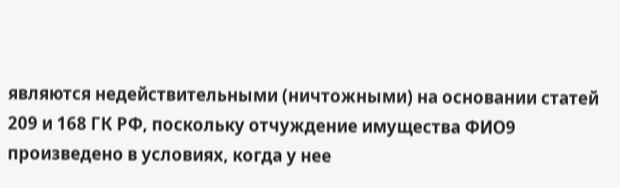являются недействительными (ничтожными) на основании статей 209 и 168 ГК РФ, поскольку отчуждение имущества ФИО9 произведено в условиях, когда у нее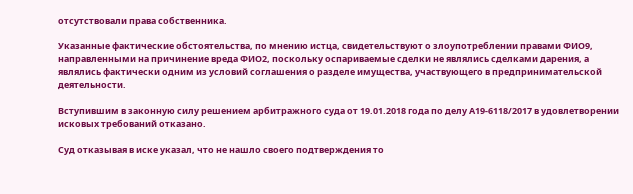отсутствовали права собственника.

Указанные фактические обстоятельства, по мнению истца, свидетельствуют о злоупотреблении правами ФИО9, направленными на причинение вреда ФИО2, поскольку оспариваемые сделки не являлись сделками дарения, а являлись фактически одним из условий соглашения о разделе имущества, участвующего в предпринимательской деятельности.

Вступившим в законную силу решением арбитражного суда от 19.01.2018 года по делу А19-6118/2017 в удовлетворении исковых требований отказано.

Суд отказывая в иске указал, что не нашло своего подтверждения то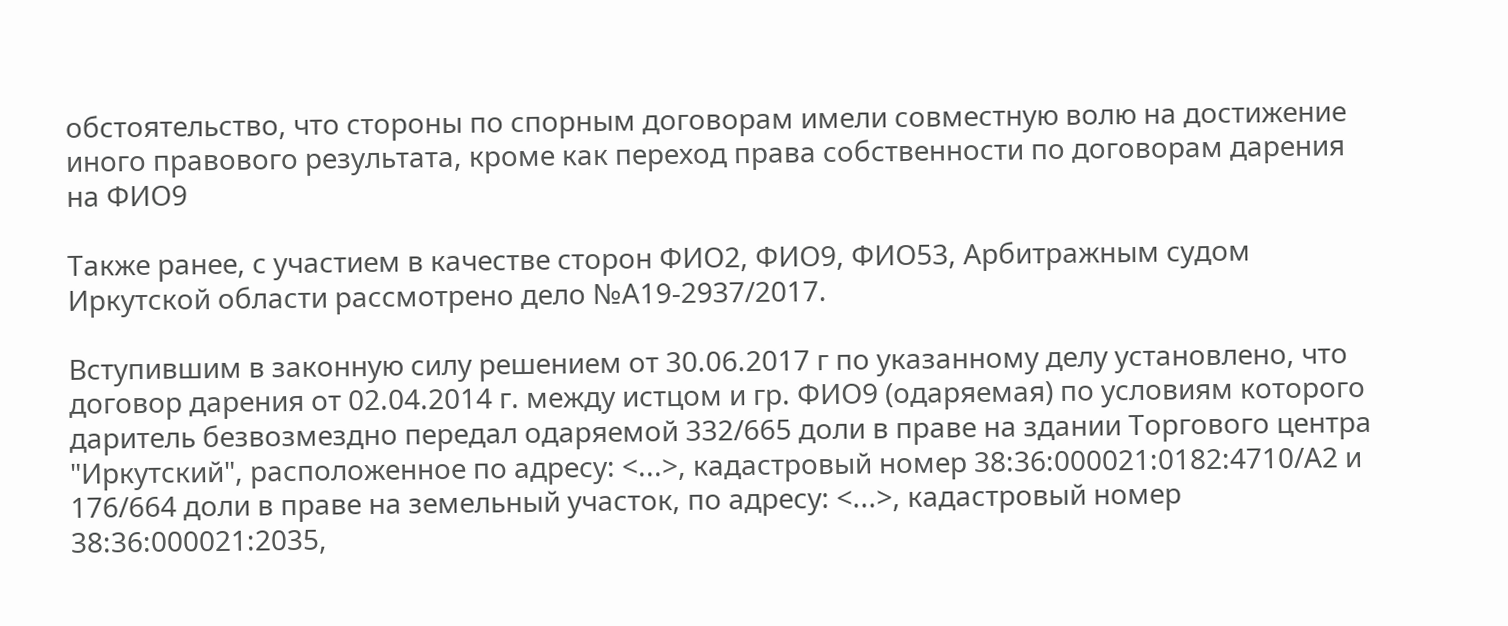обстоятельство, что стороны по спорным договорам имели совместную волю на достижение иного правового результата, кроме как переход права собственности по договорам дарения на ФИО9

Также ранее, с участием в качестве сторон ФИО2, ФИО9, ФИО53, Арбитражным судом Иркутской области рассмотрено дело №А19-2937/2017.

Вступившим в законную силу решением от 30.06.2017 г по указанному делу установлено, что договор дарения от 02.04.2014 г. между истцом и гр. ФИО9 (одаряемая) по условиям которого даритель безвозмездно передал одаряемой 332/665 доли в праве на здании Торгового центра "Иркутский", расположенное по адресу: <...>, кадастровый номер 38:36:000021:0182:4710/А2 и 176/664 доли в праве на земельный участок, по адресу: <...>, кадастровый номер 38:36:000021:2035,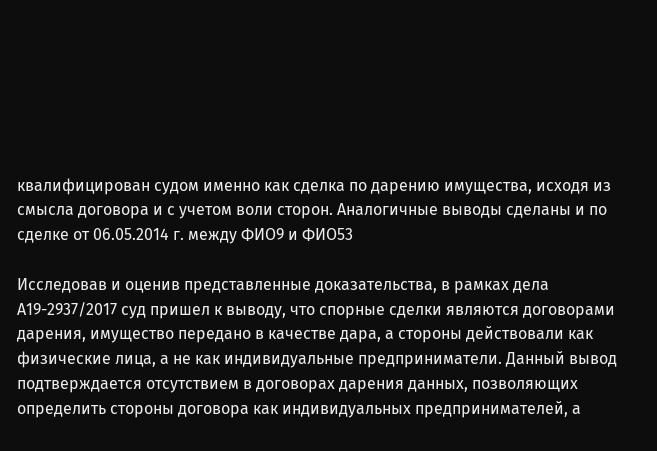квалифицирован судом именно как сделка по дарению имущества, исходя из смысла договора и с учетом воли сторон. Аналогичные выводы сделаны и по сделке от 06.05.2014 г. между ФИО9 и ФИО53

Исследовав и оценив представленные доказательства, в рамках дела А19-2937/2017 суд пришел к выводу, что спорные сделки являются договорами дарения, имущество передано в качестве дара, а стороны действовали как физические лица, а не как индивидуальные предприниматели. Данный вывод подтверждается отсутствием в договорах дарения данных, позволяющих определить стороны договора как индивидуальных предпринимателей, а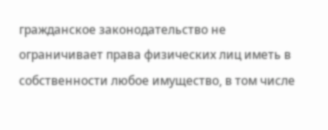гражданское законодательство не ограничивает права физических лиц иметь в собственности любое имущество, в том числе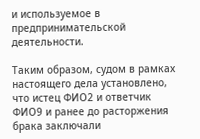и используемое в предпринимательской деятельности.

Таким образом, судом в рамках настоящего дела установлено, что истец ФИО2 и ответчик ФИО9 и ранее до расторжения брака заключали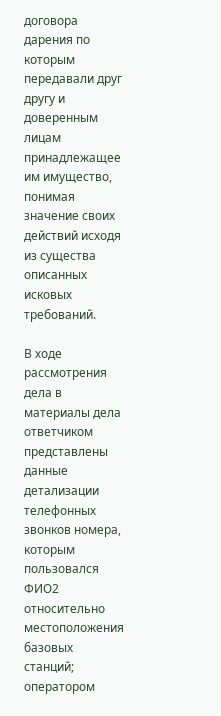договора дарения по которым передавали друг другу и доверенным лицам принадлежащее им имущество, понимая значение своих действий исходя из существа описанных исковых требований.

В ходе рассмотрения дела в материалы дела ответчиком представлены данные детализации телефонных звонков номера, которым пользовался ФИО2 относительно местоположения базовых станций; оператором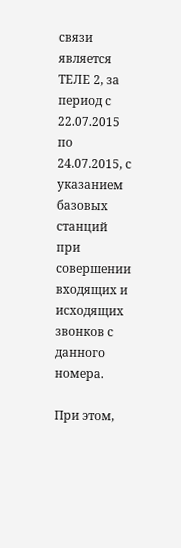связи является ТЕЛЕ 2, за период с 22.07.2015 по 24.07.2015, с указанием базовых станций при совершении входящих и исходящих звонков с данного номера.

При этом,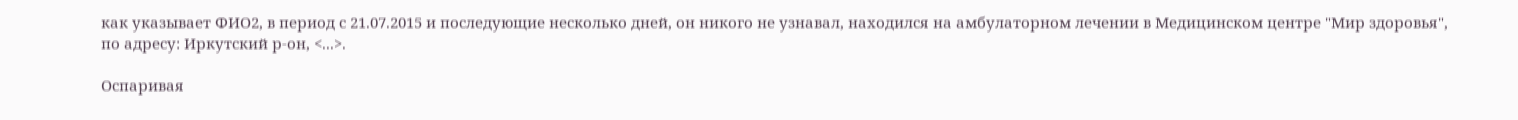как указывает ФИО2, в период с 21.07.2015 и последующие несколько дней, он никого не узнавал, находился на амбулаторном лечении в Медицинском центре "Мир здоровья", по адресу: Иркутский р-он, <...>.

Оспаривая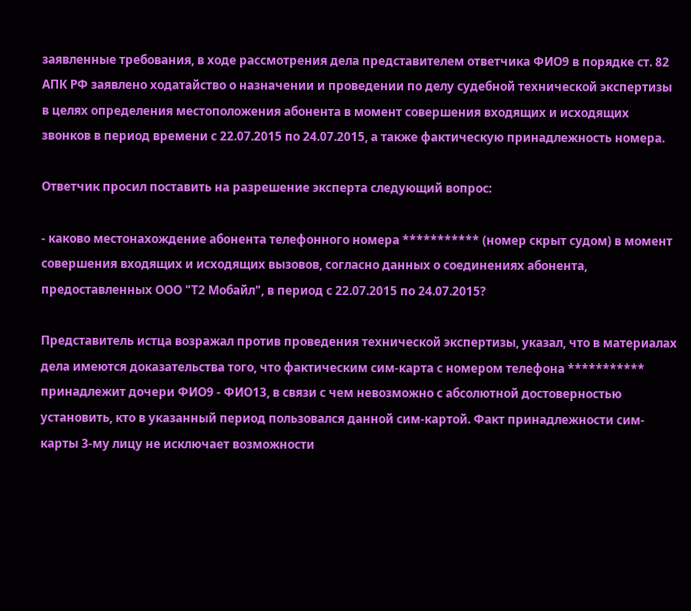заявленные требования, в ходе рассмотрения дела представителем ответчика ФИО9 в порядке ст. 82 АПК РФ заявлено ходатайство о назначении и проведении по делу судебной технической экспертизы в целях определения местоположения абонента в момент совершения входящих и исходящих звонков в период времени с 22.07.2015 по 24.07.2015, а также фактическую принадлежность номера.

Ответчик просил поставить на разрешение эксперта следующий вопрос:

- каково местонахождение абонента телефонного номера *********** (номер скрыт судом) в момент совершения входящих и исходящих вызовов, согласно данных о соединениях абонента, предоставленных ООО "Т2 Мобайл", в период с 22.07.2015 по 24.07.2015?

Представитель истца возражал против проведения технической экспертизы, указал, что в материалах дела имеются доказательства того, что фактическим сим-карта с номером телефона *********** принадлежит дочери ФИО9 - ФИО13, в связи с чем невозможно с абсолютной достоверностью установить, кто в указанный период пользовался данной сим-картой. Факт принадлежности сим-карты 3-му лицу не исключает возможности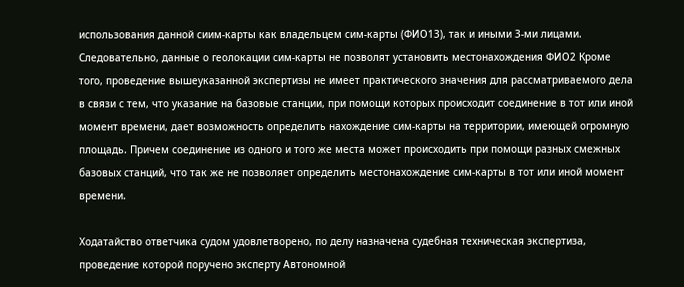использования данной сиим-карты как владельцем сим-карты (ФИО13), так и иными 3-ми лицами. Следовательно, данные о геолокации сим-карты не позволят установить местонахождения ФИО2 Кроме того, проведение вышеуказанной экспертизы не имеет практического значения для рассматриваемого дела в связи с тем, что указание на базовые станции, при помощи которых происходит соединение в тот или иной момент времени, дает возможность определить нахождение сим-карты на территории, имеющей огромную площадь. Причем соединение из одного и того же места может происходить при помощи разных смежных базовых станций, что так же не позволяет определить местонахождение сим-карты в тот или иной момент времени.

Ходатайство ответчика судом удовлетворено, по делу назначена судебная техническая экспертиза, проведение которой поручено эксперту Автономной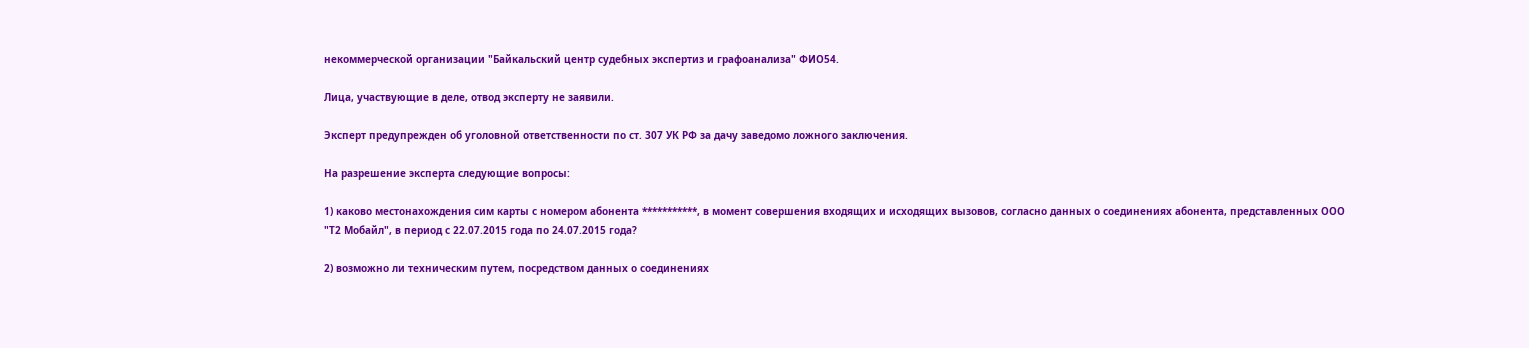некоммерческой организации "Байкальский центр судебных экспертиз и графоанализа" ФИО54.

Лица, участвующие в деле, отвод эксперту не заявили.

Эксперт предупрежден об уголовной ответственности по ст. 307 УК РФ за дачу заведомо ложного заключения.

На разрешение эксперта следующие вопросы:

1) каково местонахождения сим карты с номером абонента ***********, в момент совершения входящих и исходящих вызовов, согласно данных о соединениях абонента, представленных ООО "Т2 Мобайл", в период с 22.07.2015 года по 24.07.2015 года?

2) возможно ли техническим путем, посредством данных о соединениях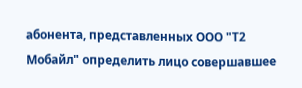абонента, представленных ООО "Т2 Мобайл" определить лицо совершавшее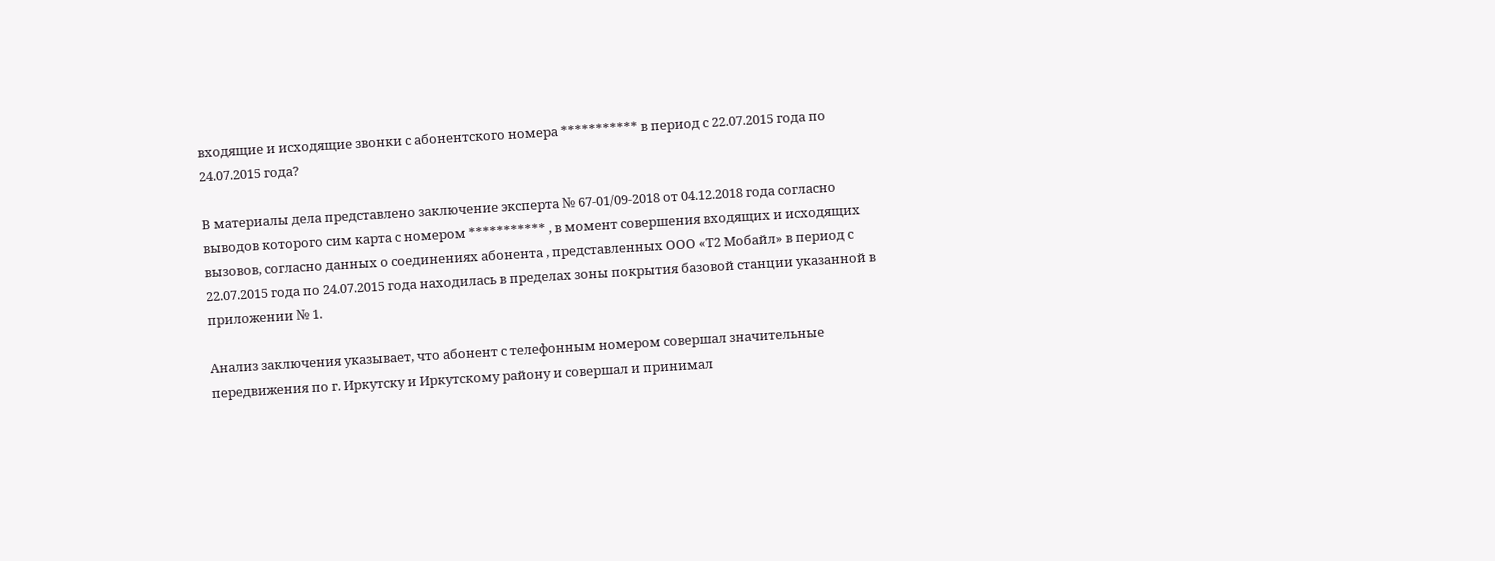входящие и исходящие звонки с абонентского номера *********** в период с 22.07.2015 года по 24.07.2015 года?

В материалы дела представлено заключение эксперта № 67-01/09-2018 от 04.12.2018 года согласно выводов которого сим карта с номером *********** , в момент совершения входящих и исходящих вызовов, согласно данных о соединениях абонента , представленных ООО «Т2 Мобайл» в период с 22.07.2015 года по 24.07.2015 года находилась в пределах зоны покрытия базовой станции указанной в приложении № 1.

Анализ заключения указывает, что абонент с телефонным номером совершал значительные передвижения по г. Иркутску и Иркутскому району и совершал и принимал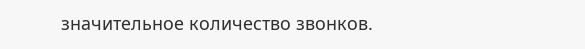значительное количество звонков.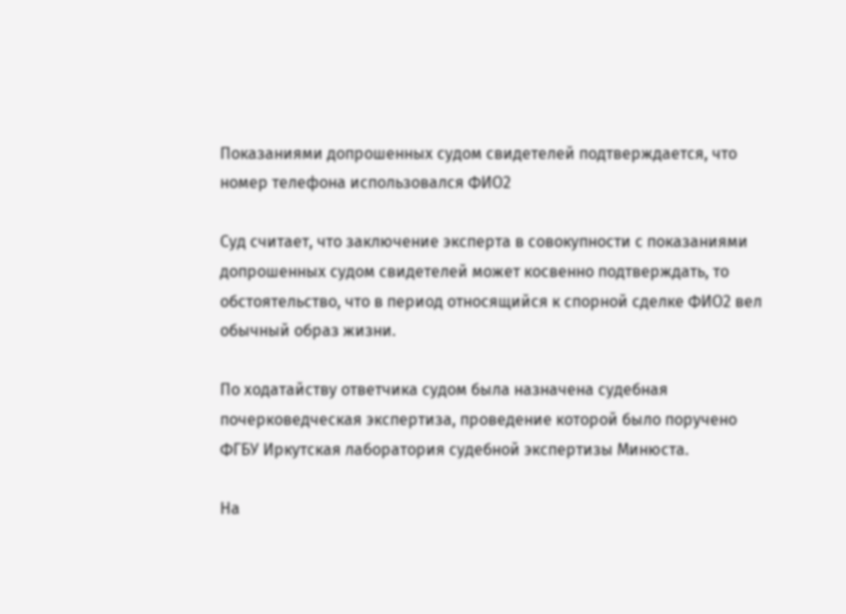Показаниями допрошенных судом свидетелей подтверждается, что номер телефона использовался ФИО2

Суд считает, что заключение эксперта в совокупности с показаниями допрошенных судом свидетелей может косвенно подтверждать, то обстоятельство, что в период относящийся к спорной сделке ФИО2 вел обычный образ жизни.

По ходатайству ответчика судом была назначена судебная почерковедческая экспертиза, проведение которой было поручено ФГБУ Иркутская лаборатория судебной экспертизы Минюста.

На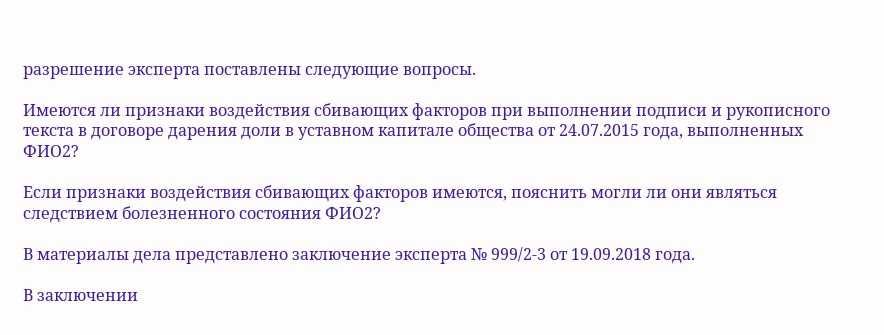разрешение эксперта поставлены следующие вопросы.

Имеются ли признаки воздействия сбивающих факторов при выполнении подписи и рукописного текста в договоре дарения доли в уставном капитале общества от 24.07.2015 года, выполненных ФИО2?

Если признаки воздействия сбивающих факторов имеются, пояснить могли ли они являться следствием болезненного состояния ФИО2?

В материалы дела представлено заключение эксперта № 999/2-3 от 19.09.2018 года.

В заключении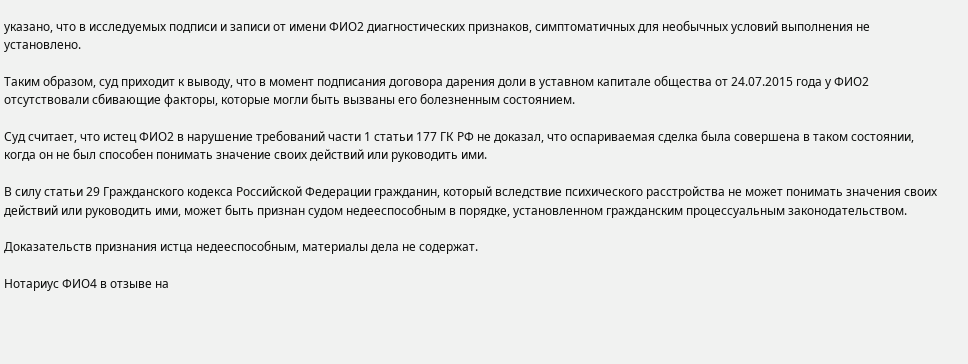указано, что в исследуемых подписи и записи от имени ФИО2 диагностических признаков, симптоматичных для необычных условий выполнения не установлено.

Таким образом, суд приходит к выводу, что в момент подписания договора дарения доли в уставном капитале общества от 24.07.2015 года у ФИО2 отсутствовали сбивающие факторы, которые могли быть вызваны его болезненным состоянием.

Суд считает, что истец ФИО2 в нарушение требований части 1 статьи 177 ГК РФ не доказал, что оспариваемая сделка была совершена в таком состоянии, когда он не был способен понимать значение своих действий или руководить ими.

В силу статьи 29 Гражданского кодекса Российской Федерации гражданин, который вследствие психического расстройства не может понимать значения своих действий или руководить ими, может быть признан судом недееспособным в порядке, установленном гражданским процессуальным законодательством.

Доказательств признания истца недееспособным, материалы дела не содержат.

Нотариус ФИО4 в отзыве на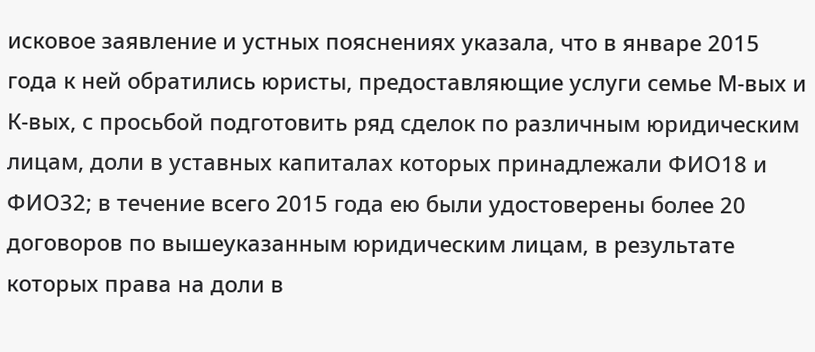исковое заявление и устных пояснениях указала, что в январе 2015 года к ней обратились юристы, предоставляющие услуги семье М-вых и К-вых, с просьбой подготовить ряд сделок по различным юридическим лицам, доли в уставных капиталах которых принадлежали ФИО18 и ФИО32; в течение всего 2015 года ею были удостоверены более 20 договоров по вышеуказанным юридическим лицам, в результате которых права на доли в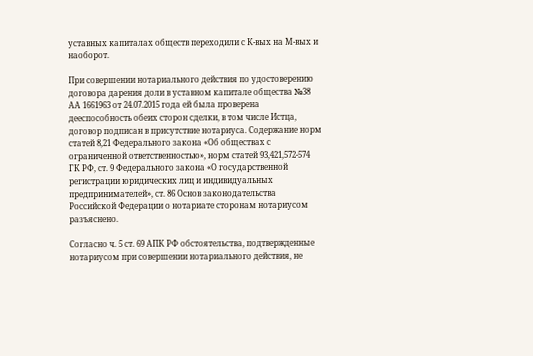уставных капиталах обществ переходили с К-вых на М-вых и наоборот.

При совершении нотариального действия по удостоверению договора дарения доли в уставном капитале общества №38 АА 1661963 от 24.07.2015 года ей была проверена дееспособность обеих сторон сделки, в том числе Истца, договор подписан в присутствие нотариуса. Содержание норм статей 8,21 Федерального закона «Об обществах с ограниченной ответственностью», норм статей 93,421,572-574 ГК РФ, ст. 9 Федерального закона «О государственной регистрации юридических лиц и индивидуальных предпринимателей», ст. 86 Основ законодательства Российской Федерации о нотариате сторонам нотариусом разъяснено.

Согласно ч. 5 ст. 69 АПК РФ обстоятельства, подтвержденные нотариусом при совершении нотариального действия, не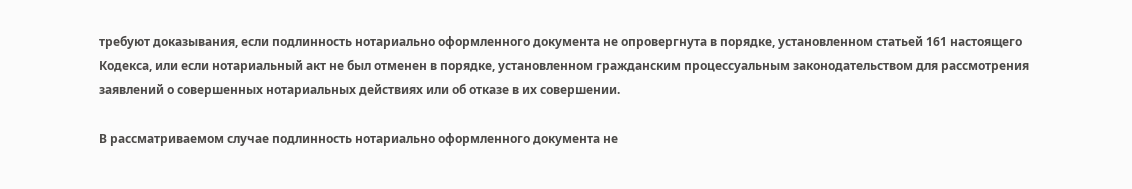требуют доказывания, если подлинность нотариально оформленного документа не опровергнута в порядке, установленном статьей 161 настоящего Кодекса, или если нотариальный акт не был отменен в порядке, установленном гражданским процессуальным законодательством для рассмотрения заявлений о совершенных нотариальных действиях или об отказе в их совершении.

В рассматриваемом случае подлинность нотариально оформленного документа не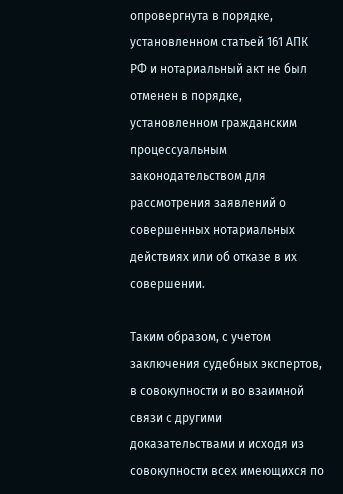опровергнута в порядке, установленном статьей 161 АПК РФ и нотариальный акт не был отменен в порядке, установленном гражданским процессуальным законодательством для рассмотрения заявлений о совершенных нотариальных действиях или об отказе в их совершении.

Таким образом, с учетом заключения судебных экспертов, в совокупности и во взаимной связи с другими доказательствами и исходя из совокупности всех имеющихся по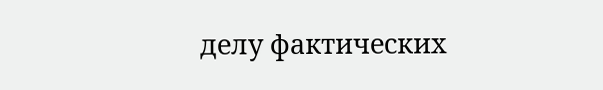делу фактических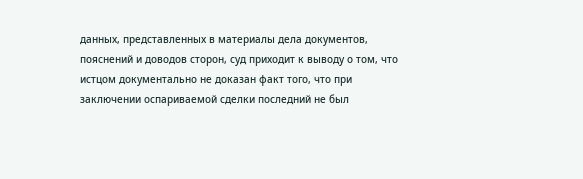данных, представленных в материалы дела документов, пояснений и доводов сторон, суд приходит к выводу о том, что истцом документально не доказан факт того, что при заключении оспариваемой сделки последний не был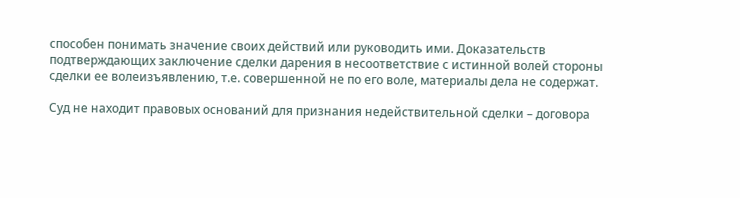способен понимать значение своих действий или руководить ими. Доказательств подтверждающих заключение сделки дарения в несоответствие с истинной волей стороны сделки ее волеизъявлению, т.е. совершенной не по его воле, материалы дела не содержат.

Суд не находит правовых оснований для признания недействительной сделки – договора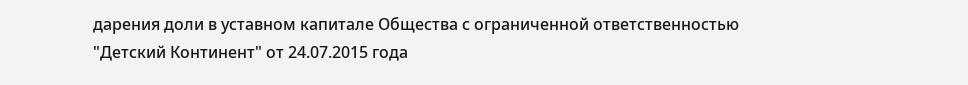дарения доли в уставном капитале Общества с ограниченной ответственностью "Детский Континент" от 24.07.2015 года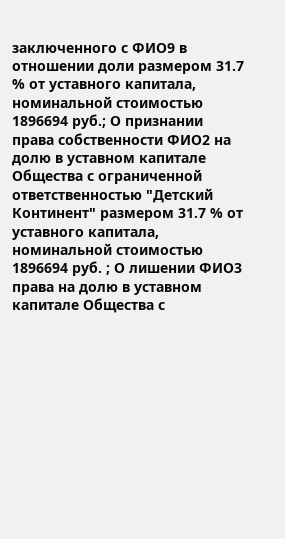заключенного с ФИО9 в отношении доли размером 31.7 % от уставного капитала, номинальной стоимостью 1896694 руб.; О признании права собственности ФИО2 на долю в уставном капитале Общества с ограниченной ответственностью "Детский Континент" размером 31.7 % от уставного капитала, номинальной стоимостью 1896694 руб. ; О лишении ФИО3 права на долю в уставном капитале Общества с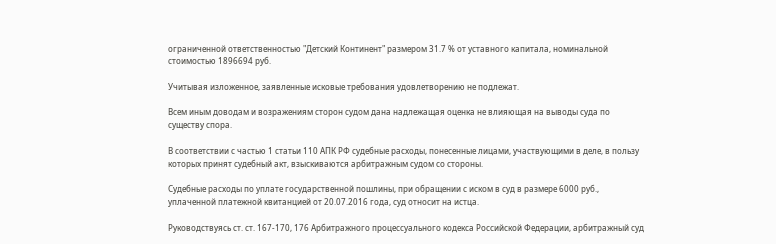ограниченной ответственностью "Детский Континент" размером 31.7 % от уставного капитала, номинальной стоимостью 1896694 руб.

Учитывая изложенное, заявленные исковые требования удовлетворению не подлежат.

Всем иным доводам и возражениям сторон судом дана надлежащая оценка не влияющая на выводы суда по существу спора.

В соответствии с частью 1 статьи 110 АПК РФ судебные расходы, понесенные лицами, участвующими в деле, в пользу которых принят судебный акт, взыскиваются арбитражным судом со стороны.

Судебные расходы по уплате государственной пошлины, при обращении с иском в суд в размере 6000 руб., уплаченной платежной квитанцией от 20.07.2016 года, суд относит на истца.

Руководствуясь ст. ст. 167-170, 176 Арбитражного процессуального кодекса Российской Федерации, арбитражный суд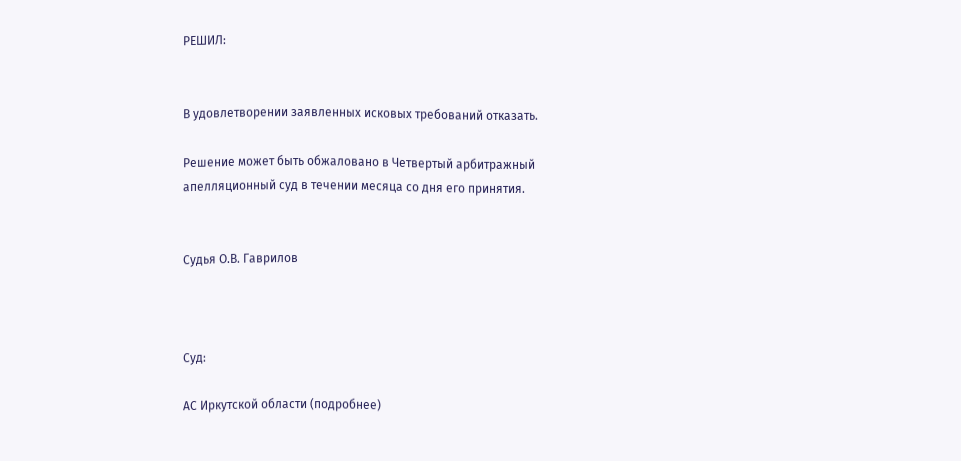РЕШИЛ:


В удовлетворении заявленных исковых требований отказать.

Решение может быть обжаловано в Четвертый арбитражный апелляционный суд в течении месяца со дня его принятия.


Судья О.В. Гаврилов



Суд:

АС Иркутской области (подробнее)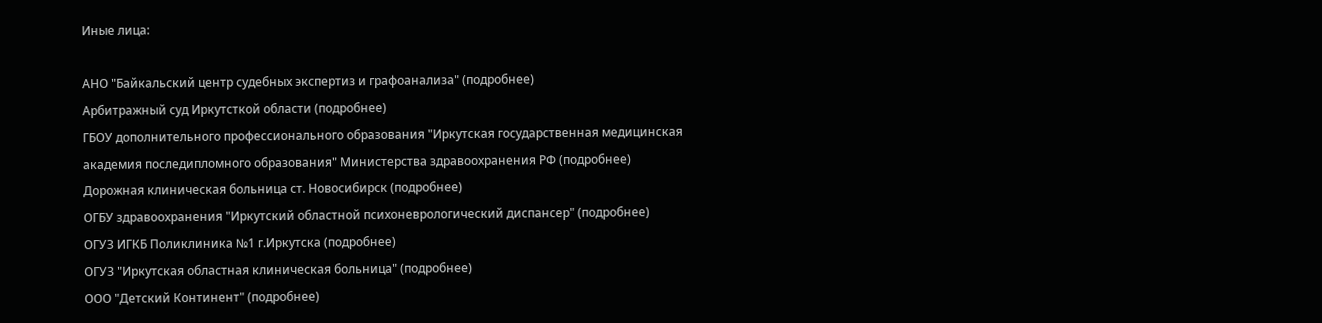Иные лица:

АНО "Байкальский центр судебных экспертиз и графоанализа" (подробнее)
Арбитражный суд Иркутсткой области (подробнее)
ГБОУ дополнительного профессионального образования "Иркутская государственная медицинская академия последипломного образования" Министерства здравоохранения РФ (подробнее)
Дорожная клиническая больница ст. Новосибирск (подробнее)
ОГБУ здравоохранения "Иркутский областной психоневрологический диспансер" (подробнее)
ОГУЗ ИГКБ Поликлиника №1 г.Иркутска (подробнее)
ОГУЗ "Иркутская областная клиническая больница" (подробнее)
ООО "Детский Континент" (подробнее)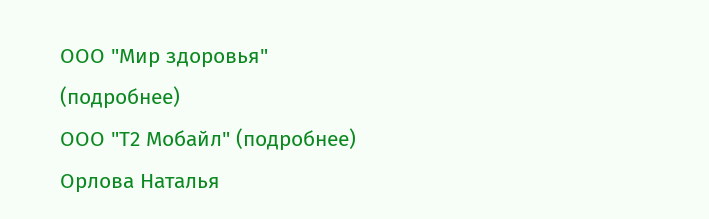ООО "Мир здоровья" (подробнее)
ООО "Т2 Мобайл" (подробнее)
Орлова Наталья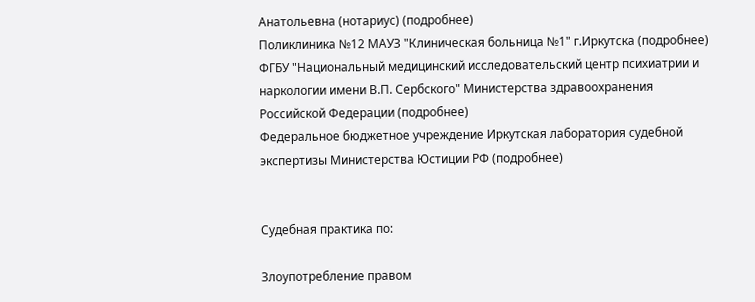Анатольевна (нотариус) (подробнее)
Поликлиника №12 МАУЗ "Клиническая больница №1" г.Иркутска (подробнее)
ФГБУ "Национальный медицинский исследовательский центр психиатрии и наркологии имени В.П. Сербского" Министерства здравоохранения Российской Федерации (подробнее)
Федеральное бюджетное учреждение Иркутская лаборатория судебной экспертизы Министерства Юстиции РФ (подробнее)


Судебная практика по:

Злоупотребление правом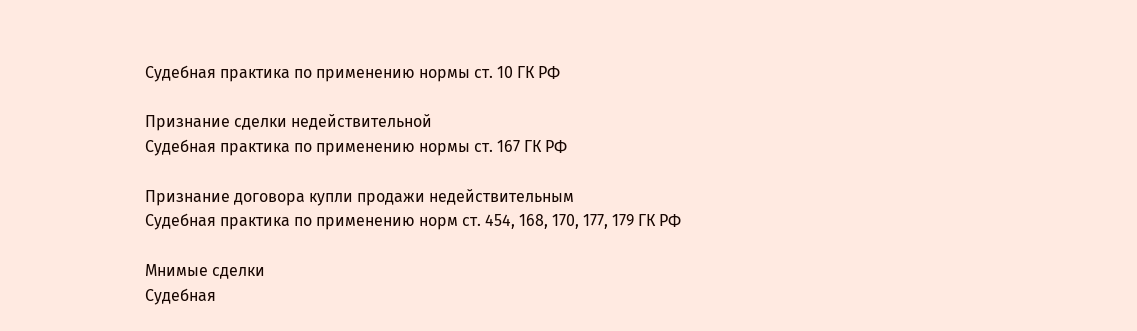Судебная практика по применению нормы ст. 10 ГК РФ

Признание сделки недействительной
Судебная практика по применению нормы ст. 167 ГК РФ

Признание договора купли продажи недействительным
Судебная практика по применению норм ст. 454, 168, 170, 177, 179 ГК РФ

Мнимые сделки
Судебная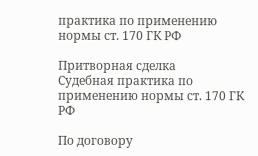практика по применению нормы ст. 170 ГК РФ

Притворная сделка
Судебная практика по применению нормы ст. 170 ГК РФ

По договору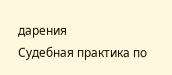дарения
Судебная практика по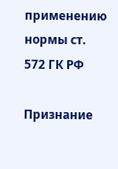применению нормы ст. 572 ГК РФ

Признание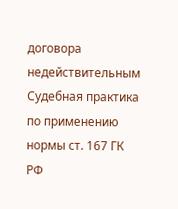договора недействительным
Судебная практика по применению нормы ст. 167 ГК РФ